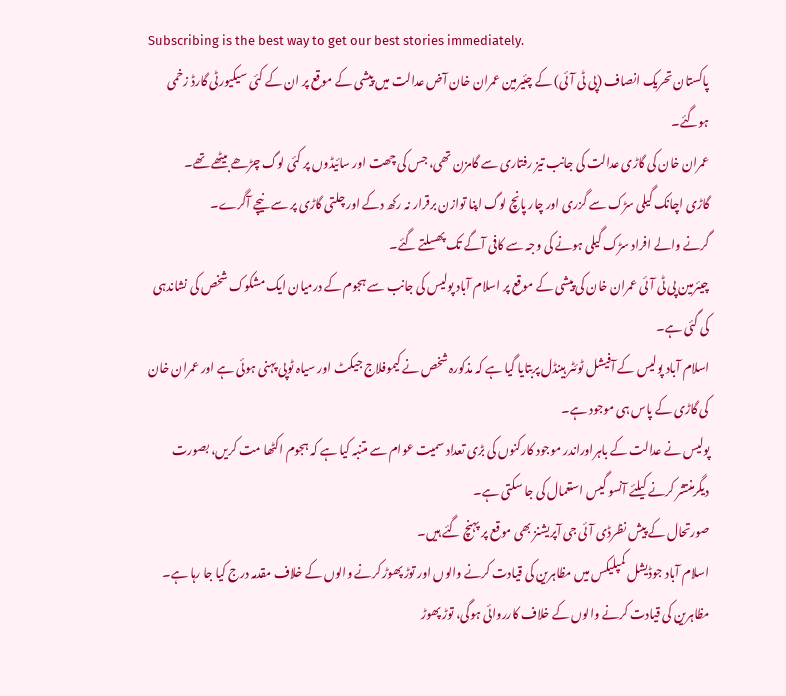Subscribing is the best way to get our best stories immediately.
پاکستان تحریک انصاف (پی ٹی آئی) کے چئیرمین عمران خان آض عدالت میں پیشی کے موقع پر ان کے کئی سیکیورٹی گارڈ زخمی ہوگئے۔
عمران خان کی گاڑی عدالت کی جانب تیز رفتاری سے گامزن تھی، جس کی چھت اور سائیڈوں پر کئی لوگ چڑھے بیٹھے تھے۔
گاڑی اچانک گیلی سڑک سے گزری اور چار پانچ لوگ اپنا توازن برقرار نہ رکھ دکے اور چلتی گاڑی پر سے نیچے آگرے۔
گرنے والے افراد سڑک گیلی ہونے کی وجہ سے کافی آگے تک پھسلتے گئے۔
چیئرمین پی ٹی آئی عمران خان کی پیشی کے موقع پر اسلام آباد پولیس کی جانب سے ہجوم کے درمیان ایک مشکوک شخص کی نشاندہی کی گئی ہے۔
اسلام آباد پولیس کے آفیشل ٹوئٹر ہینڈل پربتایا گیا ہے کہ مذکورہ شخص نے کیموفلاج جیکٹ اور سیاہ ٹوپی پہنی ہوئی ہے اور عمران خان کی گاڑی کے پاس ہی موجود ہے۔
پولیس نے عدالت کے باہراوراندر موجود کارکنوں کی بڑی تعداد سمیت عوام سے متنبہ کیا ہے کہ ہجوم اکٹھا مت کریں، بصورت دیگرمنتشر کرنے کیلئے آنسو گیس استعمال کی جا سکتی ہے۔
صورتحال کے پیش نظرڈی آئی جی آپریشنز بھی موقع پر پہنچ گئے ہیں۔
اسلام آباد جوڈیشل کمپلیکس میں مظاہرین کی قیادت کرنے والوں اور توڑ پھوڑ کرنے والوں کے خلاف مقدمہ درج کیا جا رہا ہے۔
مظاہرین کی قیادت کرنے والوں کے خلاف کارروائی ہوگی، توڑ پھوڑ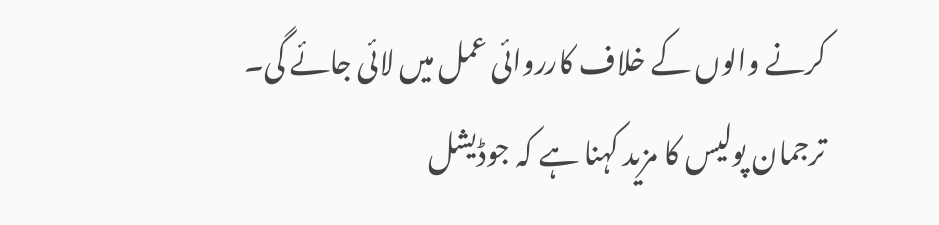کرنے والوں کے خلاف کارروائی عمل میں لائی جائے گی۔
ترجمان پولیس کا مزید کہنا ہے کہ جوڈیشل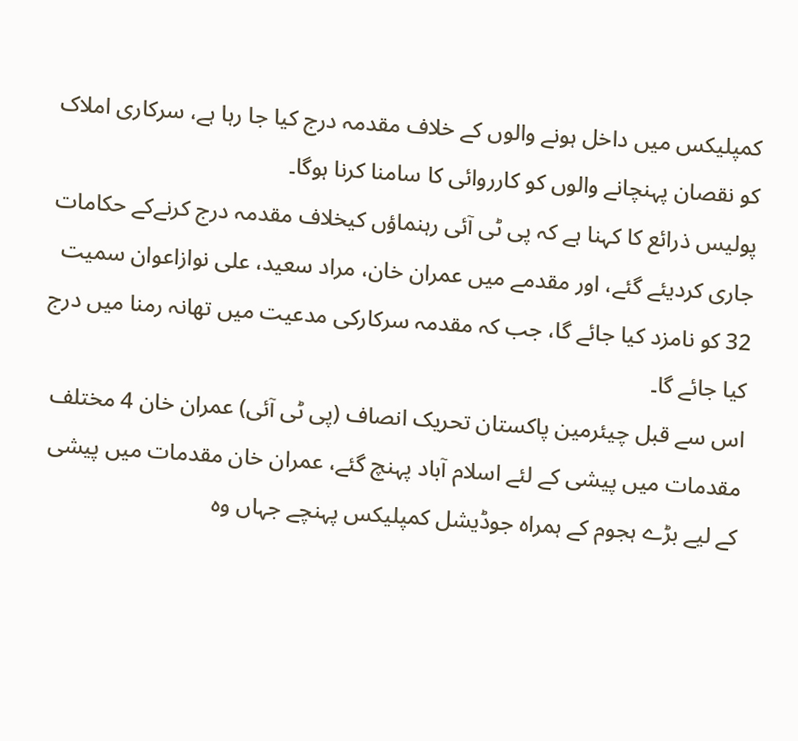کمپلیکس میں داخل ہونے والوں کے خلاف مقدمہ درج کیا جا رہا ہے، سرکاری املاک کو نقصان پہنچانے والوں کو کارروائی کا سامنا کرنا ہوگا۔
پولیس ذرائع کا کہنا ہے کہ پی ٹی آئی رہنماؤں کیخلاف مقدمہ درج کرنےکے حکامات جاری کردیئے گئے، اور مقدمے میں عمران خان، مراد سعید، علی نوازاعوان سمیت 32 کو نامزد کیا جائے گا، جب کہ مقدمہ سرکارکی مدعیت میں تھانہ رمنا میں درج کیا جائے گا۔
اس سے قبل چیئرمین پاکستان تحریک انصاف (پی ٹی آئی) عمران خان 4 مختلف مقدمات میں پیشی کے لئے اسلام آباد پہنچ گئے، عمران خان مقدمات میں پیشی کے لیے بڑے ہجوم کے ہمراہ جوڈیشل کمپلیکس پہنچے جہاں وہ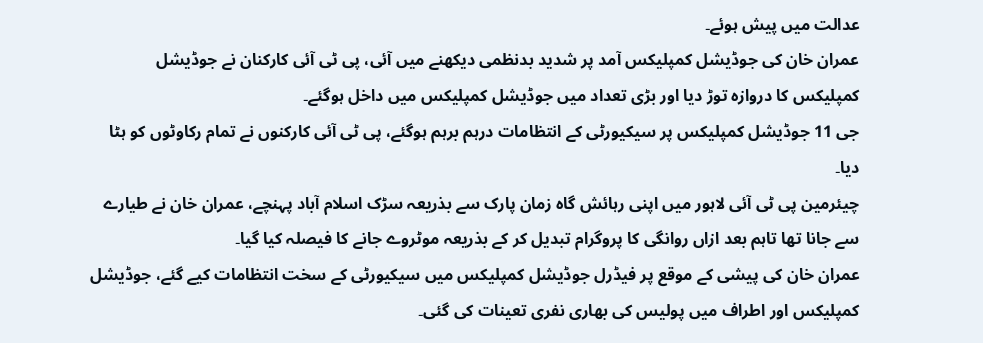عدالت میں پیش ہوئے۔
عمران خان کی جوڈیشل کمپلیکس آمد پر شدید بدنظمی دیکھنے میں آئی، پی ٹی آئی کارکنان نے جوڈیشل کمپلیکس کا دروازہ توڑ دیا اور بڑی تعداد میں جوڈیشل کمپلیکس میں داخل ہوگئے۔
جی 11 جوڈیشل کمپلیکس پر سیکیورٹی کے انتظامات درہم برہم ہوگئے، پی ٹی آئی کارکنوں نے تمام رکاوٹوں کو ہٹا دیا۔
چیئرمین پی ٹی آئی لاہور میں اپنی رہائش گاہ زمان پارک سے بذریعہ سڑک اسلام آباد پہنچے، عمران خان نے طیارے سے جانا تھا تاہم بعد ازاں روانگی کا پروگرام تبدیل کر کے بذریعہ موٹروے جانے کا فیصلہ کیا گیا۔
عمران خان کی پیشی کے موقع پر فیڈرل جوڈیشل کمپلیکس میں سیکیورٹی کے سخت انتظامات کیے گئے، جوڈیشل کمپلیکس اور اطراف میں پولیس کی بھاری نفری تعینات کی گئی۔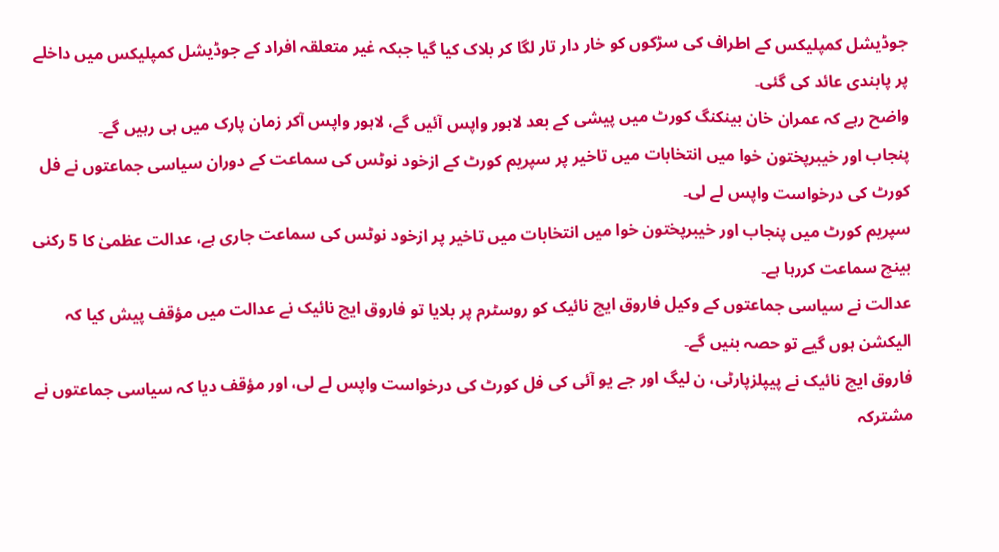جوڈیشل کمپلیکس کے اطراف کی سڑکوں کو خار دار تار لگا کر بلاک کیا گیا جبکہ غیر متعلقہ افراد کے جوڈیشل کمپلیکس میں داخلے پر پابندی عائد کی گئی۔
واضح رہے کہ عمران خان بینکنگ کورٹ میں پیشی کے بعد لاہور واپس آئیں گے، لاہور واپس آکر زمان پارک میں ہی رہیں گے۔
پنجاب اور خیبرپختون خوا میں انتخابات میں تاخیر پر سپریم کورٹ کے ازخود نوٹس کی سماعت کے دوران سیاسی جماعتوں نے فل کورٹ کی درخواست واپس لے لی۔
سپریم کورٹ میں پنجاب اور خیبرپختون خوا میں انتخابات میں تاخیر پر ازخود نوٹس کی سماعت جاری ہے، عدالت عظمیٰ کا 5 رکنی بینچ سماعت کررہا ہے۔
عدالت نے سیاسی جماعتوں کے وکیل فاروق ایچ نائیک کو روسٹرم پر بلایا تو فاروق ایچ نائیک نے عدالت میں مؤقف پیش کیا کہ الیکشن ہوں گیے تو حصہ بنیں گے۔
فاروق ایچ نائیک نے پیپلزپارٹی، ن لیگ اور جے یو آئی کی فل کورٹ کی درخواست واپس لے لی، اور مؤقف دیا کہ سیاسی جماعتوں نے مشترکہ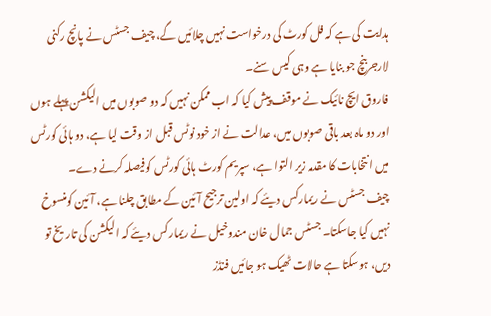ہدایت کی ہے کہ فل کورٹ کی درخواست نہیں چلائیں گے، چیف جسٹس نے پانچ رکنی لارجربنچ جو بنایا ہے وہی کیس سنے۔
فاروق ایچ نائیک نے موقف پیش کیا کہ اب ممکن نہیں کہ دو صوبوں میں الیکشن پہلے ہوں اور دو ماہ بعد باقی صوبوں میں، عدالت نے از خود نوٹس قبل از وقت لیا ہے، دو ہائی کورٹس میں انتخابات کا مقدمہ زیر التوا ہے، سپریم کورٹ ہائی کورٹس کوفیصلہ کرنے دے۔
چیف جسٹس نے ریمارکس دیئے کہ اولین ترجیح آئین کے مطابق چلنا ہے، آئین کومنسوخ نہیں کیا جاسکتا۔ جسٹس جمال خان مندوخیل نے ریمارکس دیئے کہ الیکشن کی تاریخ تو دیں، ہوسکتا ہے حالات ٹھیک ہو جائیں فنڈز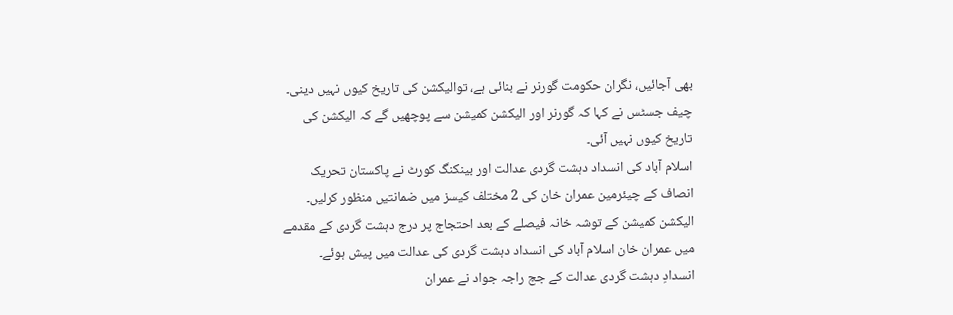بھی آجائیں، نگران حکومت گورنر نے بنائی ہے، توالیکشن کی تاریخ کیوں نہیں دینی۔
چیف جسٹس نے کہا کہ گورنر اور الیکشن کمیشن سے پوچھیں گے کہ الیکشن کی تاریخ کیوں نہیں آئی۔
اسلام آباد کی انسداد دہشت گردی عدالت اور بینکنگ کورٹ نے پاکستان تحریک انصاف کے چیئرمین عمران خان کی 2 مختلف کیسز میں ضمانتیں منظور کرلیں۔
الیکشن کمیشن کے توشہ خانہ فیصلے کے بعد احتجاج پر درج دہشت گردی کے مقدمے میں عمران خان اسلام آباد کی انسداد دہشت گردی کی عدالت میں پیش ہوئے۔
انسدادِ دہشت گردی عدالت کے جج راجہ جواد نے عمران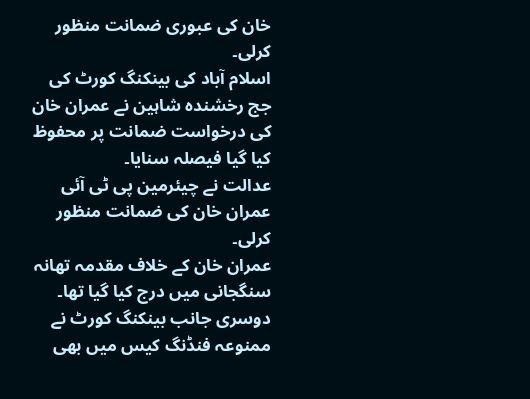خان کی عبوری ضمانت منظور کرلی۔
اسلام آباد کی بینکنگ کورٹ کی جج رخشندہ شاہین نے عمران خان کی درخواست ضمانت پر محفوظ کیا گیا فیصلہ سنایا۔
عدالت نے چیئرمین پی ٹی آئی عمران خان کی ضمانت منظور کرلی۔
عمران خان کے خلاف مقدمہ تھانہ سنگجانی میں درج کیا گیا تھا۔
دوسری جانب بینکنگ کورٹ نے ممنوعہ فنڈنگ کیس میں بھی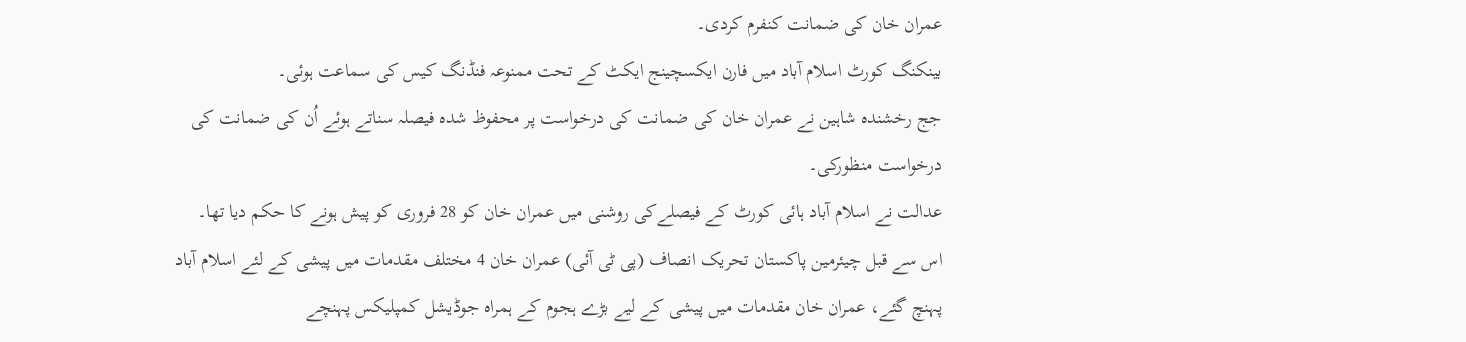عمران خان کی ضمانت کنفرم کردی۔
بینکنگ کورٹ اسلام آباد میں فارن ایکسچینج ایکٹ کے تحت ممنوعہ فنڈنگ کیس کی سماعت ہوئی۔
جج رخشندہ شاہین نے عمران خان کی ضمانت کی درخواست پر محفوظ شدہ فیصلہ سناتے ہوئے اُن کی ضمانت کی درخواست منظورکی۔
عدالت نے اسلام آباد ہائی کورٹ کے فیصلےکی روشنی میں عمران خان کو 28 فروری کو پیش ہونے کا حکم دیا تھا۔
اس سے قبل چیئرمین پاکستان تحریک انصاف (پی ٹی آئی) عمران خان 4 مختلف مقدمات میں پیشی کے لئے اسلام آباد پہنچ گئے، عمران خان مقدمات میں پیشی کے لیے بڑے ہجوم کے ہمراہ جوڈیشل کمپلیکس پہنچے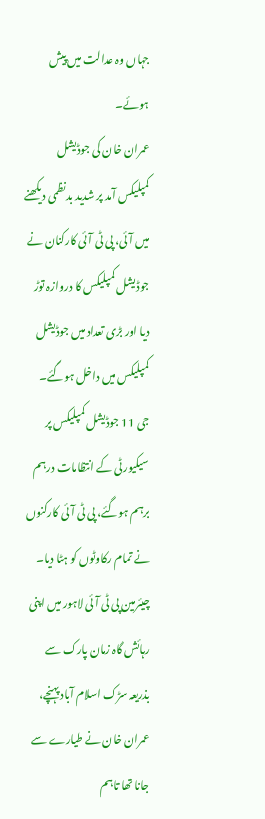جہاں وہ عدالت میں پیش ہوئے۔
عمران خان کی جوڈیشل کمپلیکس آمد پر شدید بدنظمی دیکھنے میں آئی، پی ٹی آئی کارکنان نے جوڈیشل کمپلیکس کا دروازہ توڑ دیا اور بڑی تعداد میں جوڈیشل کمپلیکس میں داخل ہوگئے۔
جی 11 جوڈیشل کمپلیکس پر سیکیورٹی کے انتظامات درہم برہم ہوگئے، پی ٹی آئی کارکنوں نے تمام رکاوٹوں کو ہٹا دیا۔
چیئرمین پی ٹی آئی لاہور میں اپنی رہائش گاہ زمان پارک سے بذریعہ سڑک اسلام آباد پہنچے، عمران خان نے طیارے سے جانا تھا تاہم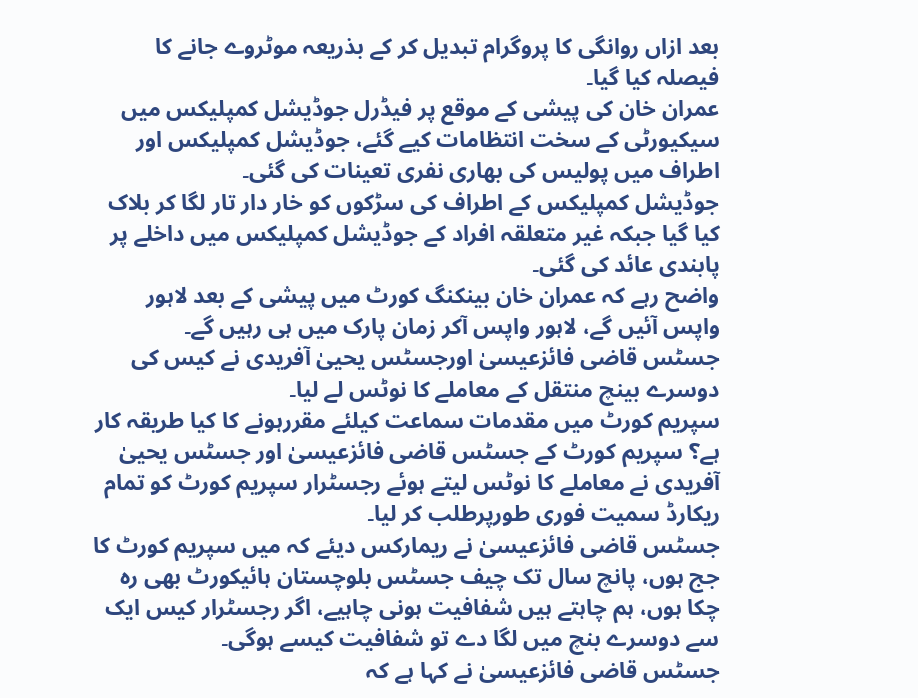بعد ازاں روانگی کا پروگرام تبدیل کر کے بذریعہ موٹروے جانے کا فیصلہ کیا گیا۔
عمران خان کی پیشی کے موقع پر فیڈرل جوڈیشل کمپلیکس میں سیکیورٹی کے سخت انتظامات کیے گئے، جوڈیشل کمپلیکس اور اطراف میں پولیس کی بھاری نفری تعینات کی گئی۔
جوڈیشل کمپلیکس کے اطراف کی سڑکوں کو خار دار تار لگا کر بلاک کیا گیا جبکہ غیر متعلقہ افراد کے جوڈیشل کمپلیکس میں داخلے پر پابندی عائد کی گئی۔
واضح رہے کہ عمران خان بینکنگ کورٹ میں پیشی کے بعد لاہور واپس آئیں گے، لاہور واپس آکر زمان پارک میں ہی رہیں گے۔
جسٹس قاضی فائزعیسیٰ اورجسٹس یحییٰ آفریدی نے کیس کی دوسرے بینچ منتقل کے معاملے کا نوٹس لے لیا۔
سپریم کورٹ میں مقدمات سماعت کیلئے مقررہونے کا کیا طریقہ کار ہے؟ سپریم کورٹ کے جسٹس قاضی فائزعیسیٰ اور جسٹس یحییٰ آفریدی نے معاملے کا نوٹس لیتے ہوئے رجسٹرار سپریم کورٹ کو تمام ریکارڈ سمیت فوری طورپرطلب کر لیا۔
جسٹس قاضی فائزعیسیٰ نے ریمارکس دیئے کہ میں سپریم کورٹ کا جج ہوں، پانچ سال تک چیف جسٹس بلوچستان ہائیکورٹ بھی رہ چکا ہوں، ہم چاہتے ہیں شفافیت ہونی چاہیے، اگر رجسٹرار کیس ایک سے دوسرے بنچ میں لگا دے تو شفافیت کیسے ہوگی۔
جسٹس قاضی فائزعیسیٰ نے کہا ہے کہ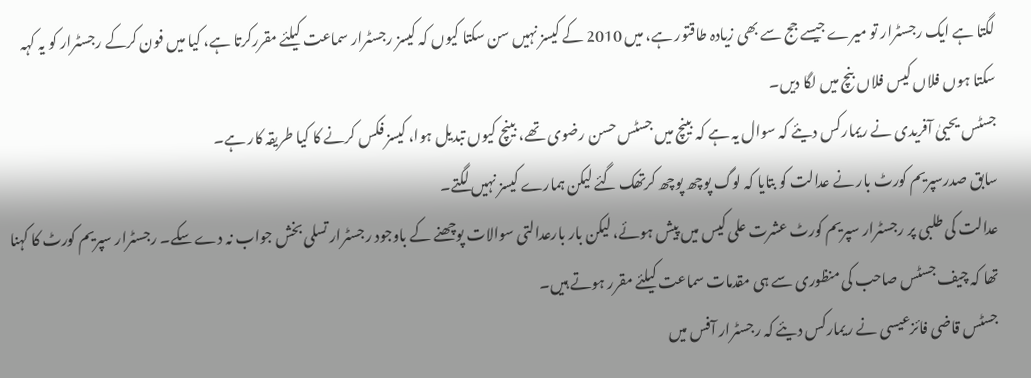لگتا ہے ایک رجسٹرار تو میرے جیسے جج سے بھی زیادہ طاقتور ہے، میں 2010 کے کیسز نہیں سن سکتا کیوں کہ کیسز رجسٹرار سماعت کیلئے مقررکرتا ہے، کیا میں فون کرکے رجسٹرار کو یہ کہہ سکتا ہوں فلاں کیس فلاں بنچ میں لگا دیں۔
جسٹس یحییٰ آفریدی نے ریمارکس دیئے کہ سوال یہ ہے کہ بینچ میں جسٹس حسن رضوی تھے، بینچ کیوں تبدیل ہوا، کیسز فکس کرنے کا کیا طریقہ کار ہے۔
سابق صدرسپریم کورٹ بار نے عدالت کو بتایا کہ لوگ پوچھ پوچھ کرتھک گئے لیکن ہمارے کیسز نہیں لگتے۔
عدالت کی طلبی پر رجسٹرار سپریم کورٹ عشرت علی کیس میں پیش ہوئے، لیکن بار بارعدالتی سوالات پوچھنے کے باوجود رجسٹرار تسلی بخش جواب نہ دے سکے۔ رجسٹرار سپریم کورٹ کا کہنا تھا کہ چیف جسٹس صاحب کی منظوری سے ہی مقدمات سماعت کیلئے مقرر ہوتے ہیں۔
جسٹس قاضی فائزعیسی نے ریمارکس دیئے کہ رجسٹرار آفس میں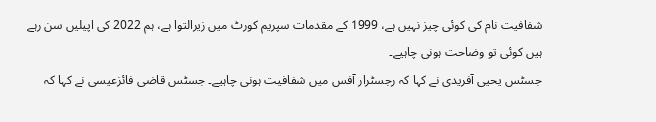شفافیت نام کی کوئی چیز نہیں ہے، 1999 کے مقدمات سپریم کورٹ میں زیرالتوا ہے، ہم 2022 کی اپیلیں سن رہے ہیں کوئی تو وضاحت ہونی چاہیے۔
جسٹس یحیی آفریدی نے کہا کہ رجسٹرار آفس میں شفافیت ہونی چاہیے۔ جسٹس قاضی فائزعیسی نے کہا کہ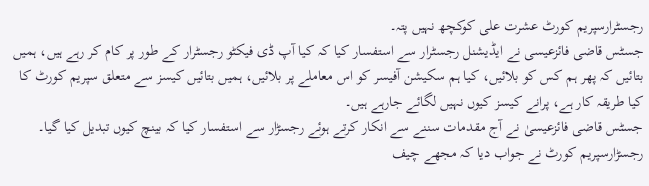رجسٹرارسپریم کورٹ عشرت علی کوکچھ نہیں پتہ۔
جسٹس قاضی فائزعیسی نے ایڈیشنل رجسٹرار سے استفسار کیا کہ کیا آپ ڈی فیکٹو رجسٹرار کے طور پر کام کر رہے ہیں، ہمیں بتائیں کہ پھر ہم کس کو بلائیں، کیا ہم سکیشن آفیسر کو اس معاملے پر بلائیں، ہمیں بتائیں کیسز سے متعلق سپریم کورٹ کا کیا طریقہ کار ہے، پرانے کیسز کیوں نہیں لگائے جارہے ہیں۔
جسٹس قاضی فائزعیسیٰ نے آج مقدمات سننے سے انکار کرتے ہوئے رجسڑار سے استفسار کیا کہ بینچ کیوں تبدیل کیا گیا۔
رجسڑارسپریم کورٹ نے جواب دیا کہ مجھے چیف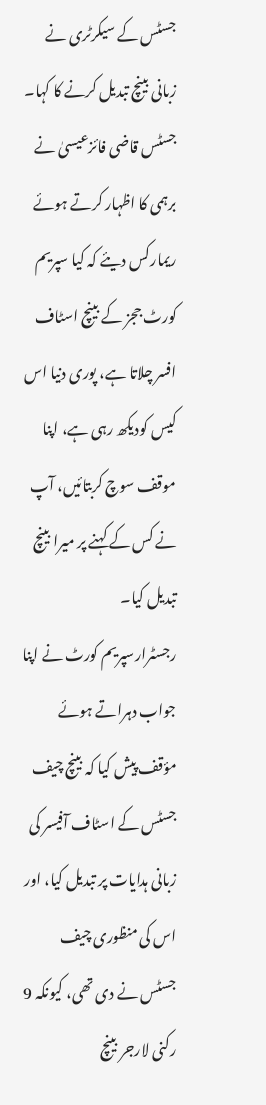جسٹس کے سیکرٹری نے زبانی بینچ تبدیل کرنے کا کہا۔
جسٹس قاضی فائزعیسیٰ نے برہمی کا اظہار کرتے ہوئے ریمارکس دیئے کہ کیا سپریم کورٹ ججز کے بینچ اسٹاف افسر چلاتا ہے، پوری دنیا اس کیس کودیکھ رہی ہے، اپنا موقف سوچ کربتائیں، آپ نے کس کے کہنے پر میرا بینچ تبدیل کیا۔
رجسٹرارسپریم کورٹ نے اپنا جواب دہراتے ہوئے مؤقف پیش کیا کہ بینچ چیف جسٹس کے اسٹاف آفیسر کی زبانی ہدایات پر تبدیل کیا، اور اس کی منظوری چیف جسٹس نے دی تھی، کیونکہ 9 رکنی لارجر بینچ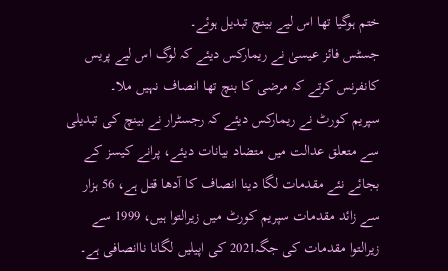ختم ہوگیا تھا اس لیے بینچ تبدیل ہوئے۔
جسٹس فائز عیسیٰ نے ریمارکس دیئے کہ لوگ اس لیے پریس کانفرنس کرتے کہ مرضی کا بنچ تھا انصاف نہیں ملا۔
سپریم کورٹ نے ریمارکس دیئے کہ رجسٹرار نے بینچ کی تبدیلی سے متعلق عدالت میں متضاد بیانات دیئے، پرانے کیسز کے بجائے نئے مقدمات لگا دینا انصاف کا آدھا قتل ہے، 56 ہزار سے زائد مقدمات سپریم کورٹ میں زیرالتوا ہیں، 1999 سے زیرالتوا مقدمات کی جگہ2021 کی اپیلیں لگانا ناانصافی ہے۔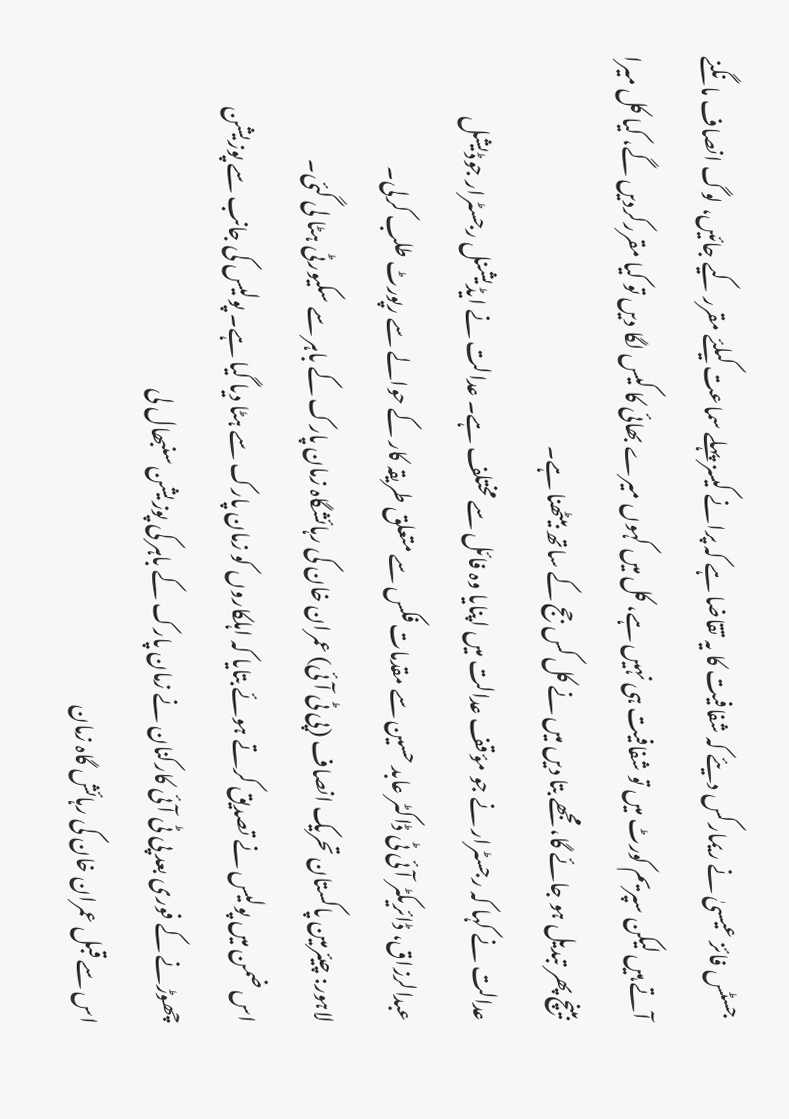جسٹس فائز عیسیٰ نے ریمارکس دیئے کہ شفافیت کا یہ تقاضا ہے کہ پرانے کیسز پہلے سماعت کیلئے مقرر کیے جائیں، لوگ انصاف مانگنے آتے ہیں لیکن سپریم کورٹ میں تو شفافیت ہی نہیں ہے، کل میں کہوں میرے بھائی کا کیس لگا دیں تو کیا مقررکردیں گے، کیا کل میرا بینچ پھر تبدیل ہو جائے گا، مجھے بتا دیں میں نے کل کس جج کے ساتھ بیٹھنا ہے۔
عدالت نے کہا کہ رجسٹرار نے جو مؤقف عدالت میں اپنایا وہ فائل سے مختلف ہے۔ عدالت نے ایڈیشنل رجسٹرار جوڈیشل عبدالرزاق، ڈائریکٹر آئی ٹی ڈاکٹر عابد حسین سے مقدمات فکس سے متعلق طریقہ کار کے حوالے سے رپورٹ طلب کرلی۔
لاہور: چیئرمین پاکستان تحریک انصاف (پی ٹی آئی) عمران خان کی رہائشگاہ زمان پارک کے باہر سے سکیورٹی ہٹا لی گئی۔
اس ضمن میں پولیس نے تصدیق کرتے ہوئے بتایا کہ اہلکاروں کو زمان پارک سے ہٹا دیا گیا ہے۔ پولیس کی جانب سے پوزیشن چھوڑنے کے فوری بعد پی ٹی آئی کارکنان نے زمان پارک کے باہر کی پوزیشن سنبھال لی
اس سے قبل عمران خان کی رہائش گاہ زمان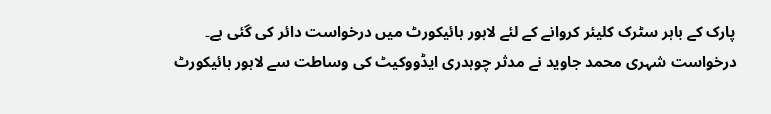پارک کے باہر سٹرک کلیئر کروانے کے لئے لاہور ہائیکورٹ میں درخواست دائر کی گئی ہے۔
درخواست شہری محمد جاوید نے مدثر چوہدری ایڈووکیٹ کی وساطت سے لاہور ہائیکورٹ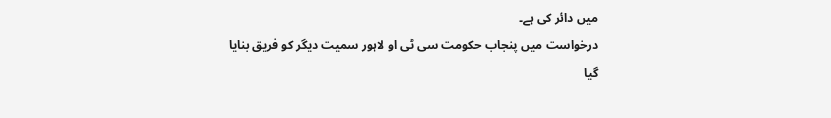میں دائر کی ہے۔
درخواست میں پنجاب حکومت سی ٹی او لاہور سمیت دیگر کو فریق بنایا گیا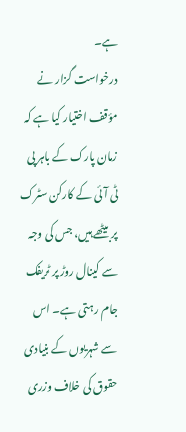ہے۔
درخواست گزار نے مؤقف اختیار کیا ہے کہ زمان پارک کے باہر پی ٹی آئی کے کارکن سٹرک پر بیٹھے ہیں، جس کی وجہ سے کینال روڑ پر ٹریفک جام رہتی ہے۔ اس سے شہریوں کے بنیادی حقوق کی خلاف وزری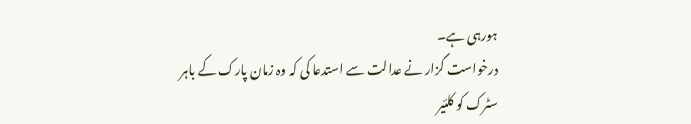ہورہی ہے۔
درخواست گزار نے عدالت سے استدعا کی کہ وہ زمان پارک کے باہر سٹرک کو کلئیر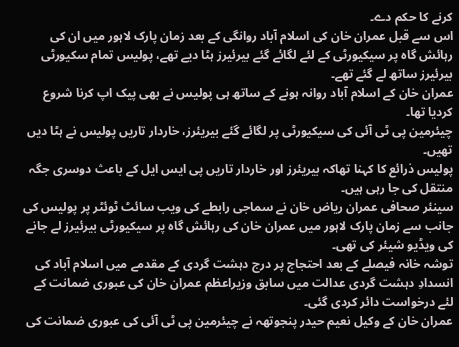کرنے کا حکم دے۔
اس سے قبل عمران خان کی اسلام آباد روانگی کے بعد زمان پارک لاہور میں ان کی رہائش گاہ پر سیکیورٹی کے لئے لگائے گئے بیرئیرز ہٹا دیے تھے، پولیس تمام سکیورٹی بیرئیرز ساتھ لے گئے تھے۔
عمران خان کے اسلام آباد روانہ ہونے کے ساتھ ہی پولیس نے بھی پیک اپ کرنا شروع کردیا تھا۔
چیئرمین پی ٹی آئی کی سیکیورٹی پر لگائے گئے بیریئرز، خاردار تاریں پولیس نے ہٹا دیں تھیں۔
پولیس ذرائع کا کہنا تھاکہ بیریئرز اور خاردار تاریں پی ایس ایل کے باعث دوسری جگہ منتقل کی جا رہی ہیں۔
سینئر صحافی عمران ریاض خان نے سماجی رابطے کی ویب سائٹ ٹوئٹر پر پولیس کی جانب سے زمان پارک لاہور میں عمران خان کی رہائش گاہ پر سیکیورٹی بیرئیرز لے جانے کی ویڈیو شیئر کی تھی۔
توشہ خانہ فیصلے کے بعد احتجاج پر درج دہشت گردی کے مقدمے میں اسلام آباد کی انسدادِ دہشت گردی عدالت میں سابق وزیراعظم عمران خان کی عبوری ضمانت کے لئے درخواست دائر کردی گئی۔
عمران خان کے وکیل نعیم حیدر پنجوتھہ نے چیئرمین پی ٹی آئی کی عبوری ضمانت کی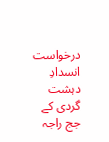درخواست انسدادِ دہشت گردی کے جج راجہ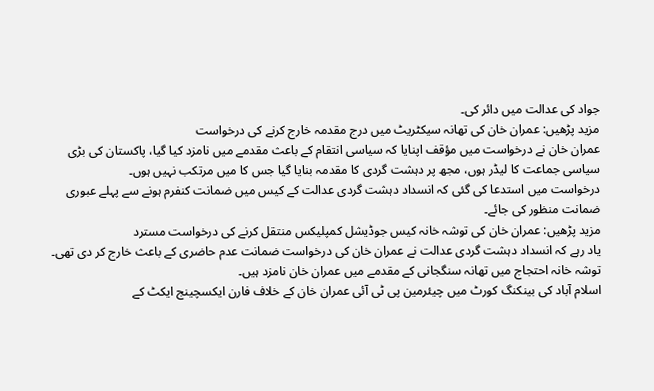جواد کی عدالت میں دائر کی۔
مزید پڑھیں: عمران خان کی تھانہ سیکٹریٹ میں درج مقدمہ خارج کرنے کی درخواست
عمران خان نے درخواست میں مؤقف اپنایا کہ سیاسی انتقام کے باعث مقدمے میں نامزد کیا گیا، پاکستان کی بڑی سیاسی جماعت کا لیڈر ہوں، مجھ پر دہشت گردی کا مقدمہ بنایا گیا جس کا میں مرتکب نہیں ہوں۔
درخواست میں استدعا کی گئی کہ انسداد دہشت گردی عدالت کے کیس میں ضمانت کنفرم ہونے سے پہلے عبوری ضمانت منظور کی جائے۔
مزید پڑھیں: عمران خان کی توشہ خانہ کیس جوڈیشل کمپلیکس منتقل کرنے کی درخواست مسترد
یاد رہے کہ انسداد دہشت گردی عدالت نے عمران خان کی درخواست ضمانت عدم حاضری کے باعث خارج کر دی تھی۔
توشہ خانہ احتجاج میں تھانہ سنگجانی کے مقدمے میں عمران خان نامزد ہیں۔
اسلام آباد کی بینکنگ کورٹ میں چیئرمین پی ٹی آئی عمران خان کے خلاف فارن ایکسچینج ایکٹ کے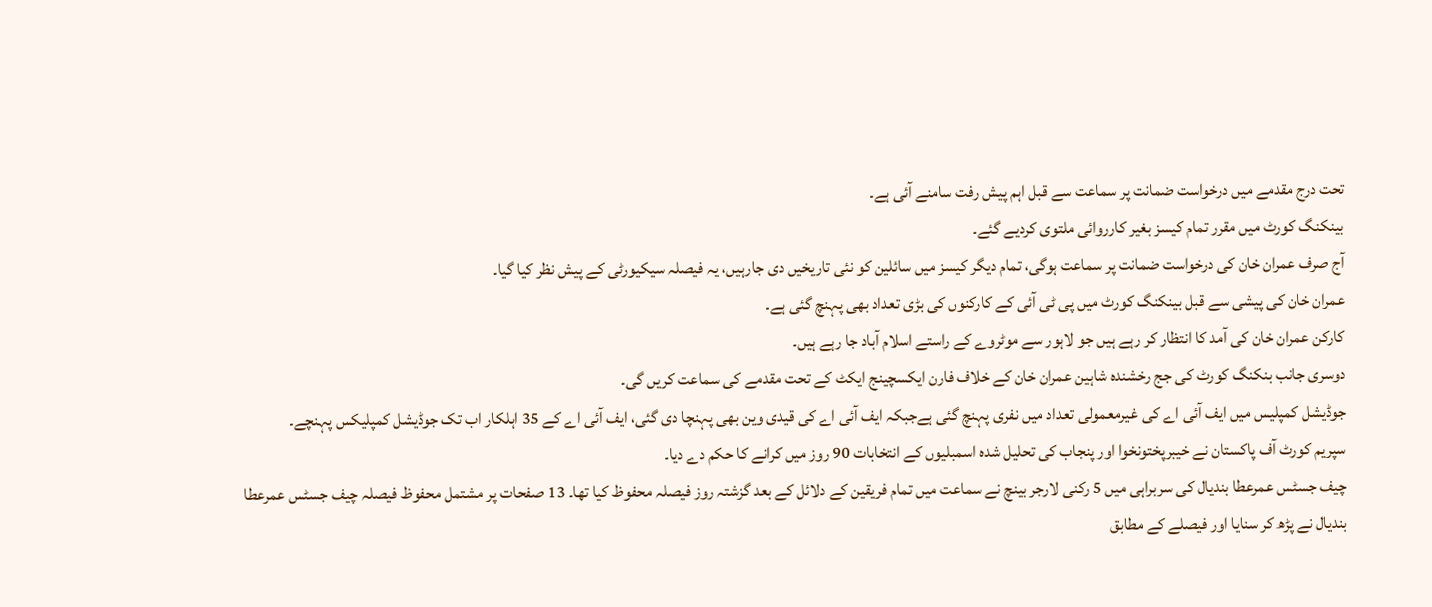تحت درج مقدمے میں درخواست ضمانت پر سماعت سے قبل اہم پیش رفت سامنے آئی ہے۔
بینکنگ کورٹ میں مقرر تمام کیسز بغیر کارروائی ملتوی کردیے گئے۔
آج صرف عمران خان کی درخواست ضمانت پر سماعت ہوگی، تمام دیگر کیسز میں سائلین کو نئی تاریخیں دی جارہیں، یہ فیصلہ سیکیورٹی کے پیش نظر کیا گیا۔
عمران خان کی پیشی سے قبل بینکنگ کورٹ میں پی ٹی آئی کے کارکنوں کی بڑی تعداد بھی پہنچ گئی ہے۔
کارکن عمران خان کی آمد کا انتظار کر رہے ہیں جو لاہور سے موٹروے کے راستے اسلام آباد جا رہے ہیں۔
دوسری جانب بنکنگ کورٹ کی جج رخشندہ شاہین عمران خان کے خلاف فارن ایکسچینج ایکٹ کے تحت مقدمے کی سماعت کریں گی۔
جوڈیشل کمپلیس میں ایف آئی اے کی غیرمعمولی تعداد میں نفری پہنچ گئی ہےجبکہ ایف آئی اے کی قیدی وین بھی پہنچا دی گئی، ایف آئی اے کے 35 اہلکار اب تک جوڈیشل کمپلیکس پہنچے۔
سپریم کورٹ آف پاکستان نے خیبرپختونخوا اور پنجاب کی تحلیل شدہ اسمبلیوں کے انتخابات 90 روز میں کرانے کا حکم دے دیا۔
چیف جسٹس عمرعطا بندیال کی سربراہی میں 5 رکنی لارجر بینچ نے سماعت میں تمام فریقین کے دلائل کے بعد گزشتہ روز فیصلہ محفوظ کیا تھا۔ 13 صفحات پر مشتمل محفوظ فیصلہ چیف جسٹس عمرعطا بندیال نے پڑھ کر سنایا اور فیصلے کے مطابق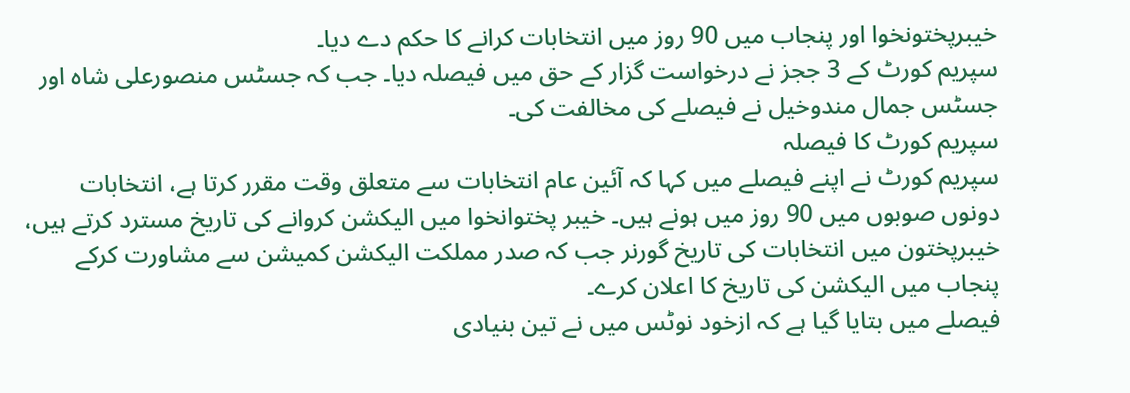خیبرپختونخوا اور پنجاب میں 90 روز میں انتخابات کرانے کا حکم دے دیا۔
سپریم کورٹ کے 3 ججز نے درخواست گزار کے حق میں فیصلہ دیا۔ جب کہ جسٹس منصورعلی شاہ اور جسٹس جمال مندوخیل نے فیصلے کی مخالفت کی۔
سپریم کورٹ کا فیصلہ
سپریم کورٹ نے اپنے فیصلے میں کہا کہ آئین عام انتخابات سے متعلق وقت مقرر کرتا ہے، انتخابات دونوں صوبوں میں 90 روز میں ہونے ہیں۔ خیبر پختوانخوا میں الیکشن کروانے کی تاریخ مسترد کرتے ہیں، خیبرپختون میں انتخابات کی تاریخ گورنر جب کہ صدر مملکت الیکشن کمیشن سے مشاورت کرکے پنجاب میں الیکشن کی تاریخ کا اعلان کرے۔
فیصلے میں بتایا گیا ہے کہ ازخود نوٹس میں نے تین بنیادی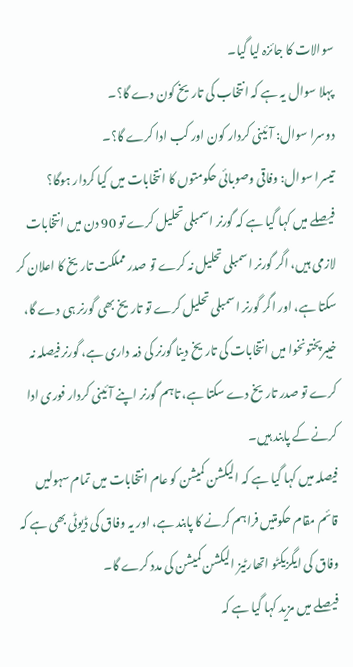سوالات کا جائزہ لیا گیا۔
پہلا سوال یہ ہے کہ انتخاب کی تاریخ کون دے گا؟۔
دوسرا سوال: آئینی کردار کون اور کب ادا کرے گا؟۔
تیسرا سوال: وفاقی وصوبائی حکومتوں کا انتخابات میں کیا کردار ہوگا؟
فیصلے میں کہا گیا ہے کہ گورنر اسمبلی تحلیل کرے تو 90 دن میں انتخابات لازمی ہیں، اگر گورنر اسمبلی تحلیل نہ کرے تو صدر مملکت تاریخ کا اعلان کر سکتا ہے، اور اگر گورنر اسمبلی تحلیل کرے تو تاریخ بھی گورنر ہی دے گا، خیبرپختونخوا میں انتخابات کی تاریخ دینا گورنر کی ذمہ داری ہے، گورنر فیصلہ نہ کرے تو صدر تاریخ دے سکتا ہے، تاہم گورنر اپنے آئینی کردار فوری ادا کرنے کے پابند ہیں۔
فیصلہ میں کہا گیا ہے کہ الیکشن کمیشن کو عام انتخابات میں تمام سہولیں قائم مقام حکومتیں فراہم کرنے کا پابند ہے، اور یہ وفاق کی ڈیوٹی بھی ہے کہ وفاق کی ایگزیکٹو اتھارٹیز الیکشن کمیشن کی مدد کرے گا۔
فیصلے میں مزید کہا گیا ہے کہ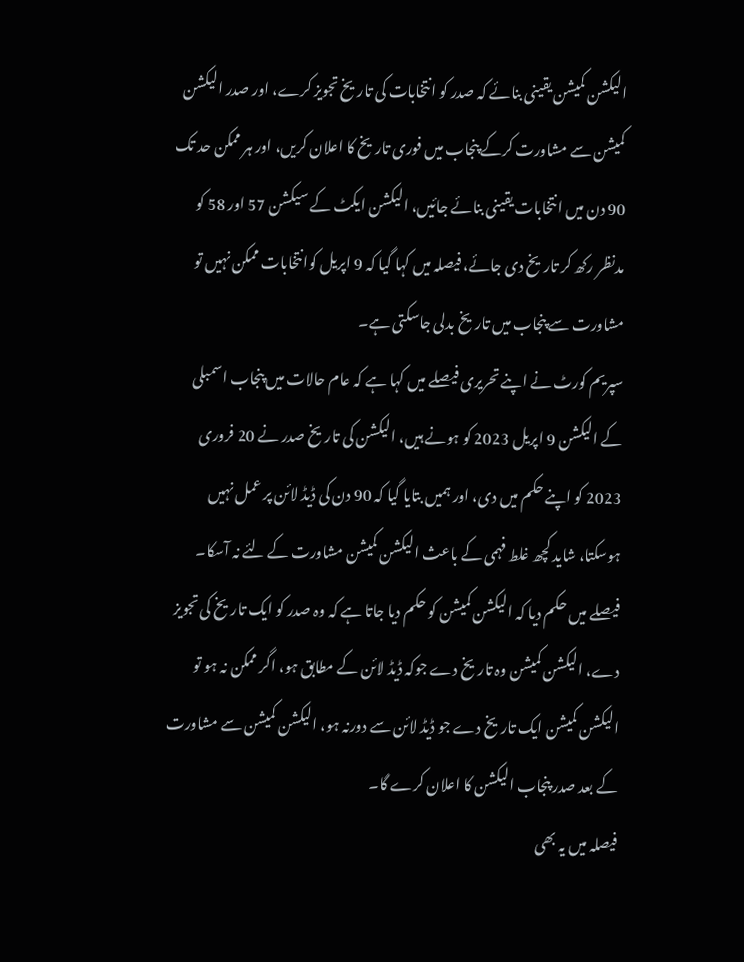الیکشن کمیشن یقینی بنائے کہ صدر کو انتخابات کی تاریخ تجویز کرے، اور صدر الیکشن کمیشن سے مشاورت کرکے پنجاب میں فوری تاریخ کا اعلان کریں، اور ہر ممکن حد تک 90 دن میں انتخابات یقینی بنائے جائیں، الیکشن ایکٹ کے سیکشن 57 اور 58 کو مدنظر رکھ کر تاریخ دی جائے، فیصلہ میں کہا گیا کہ 9 اپریل کوانتخابات ممکن نہیں تو مشاورت سے پنجاب میں تاریخ بدلی جاسکتی ہے۔
سپریم کورٹ نے اپنے تحریری فیصلے میں کہا ہے کہ عام حالات میں پنجاب اسمبلی کے الیکشن 9 اپریل 2023 کو ہونے ہیں، الیکشن کی تاریخ صدر نے 20 فروری 2023 کو اپنے حکم میں دی، اور ہمیں بتایا گیا کہ 90 دن کی ڈیڈ لائن پر عمل نہیں ہوسکتا، شاید کچھ غلط فہمی کے باعث الیکشن کمیشن مشاورت کے لئے نہ آسکا۔
فیصلے میں حکم دیا کہ الیکشن کمیشن کو حکم دیا جاتا ہے کہ وہ صدر کو ایک تاریخ کی تجویز دے، الیکشن کمیشن وہ تاریخ دے جوکہ ڈیڈ لائن کے مطابق ہو، اگر ممکن نہ ہو تو الیکشن کمیشن ایک تاریخ دے جو ڈیڈ لائن سے دورنہ ہو، الیکشن کمیشن سے مشاورت کے بعد صدر پنجاب الیکشن کا اعلان کرے گا۔
فیصلہ میں یہ بھی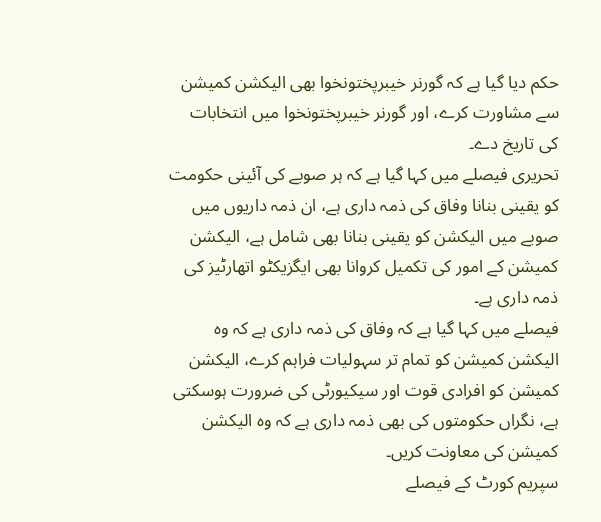حکم دیا گیا ہے کہ گورنر خیبرپختونخوا بھی الیکشن کمیشن سے مشاورت کرے، اور گورنر خیبرپختونخوا میں انتخابات کی تاریخ دے۔
تحریری فیصلے میں کہا گیا ہے کہ ہر صوبے کی آئینی حکومت کو یقینی بنانا وفاق کی ذمہ داری ہے، ان ذمہ داریوں میں صوبے میں الیکشن کو یقینی بنانا بھی شامل ہے، الیکشن کمیشن کے امور کی تکمیل کروانا بھی ایگزیکٹو اتھارٹیز کی ذمہ داری ہے۔
فیصلے میں کہا گیا ہے کہ وفاق کی ذمہ داری ہے کہ وہ الیکشن کمیشن کو تمام تر سہولیات فراہم کرے، الیکشن کمیشن کو افرادی قوت اور سیکیورٹی کی ضرورت ہوسکتی ہے، نگراں حکومتوں کی بھی ذمہ داری ہے کہ وہ الیکشن کمیشن کی معاونت کریں۔
سپریم کورٹ کے فیصلے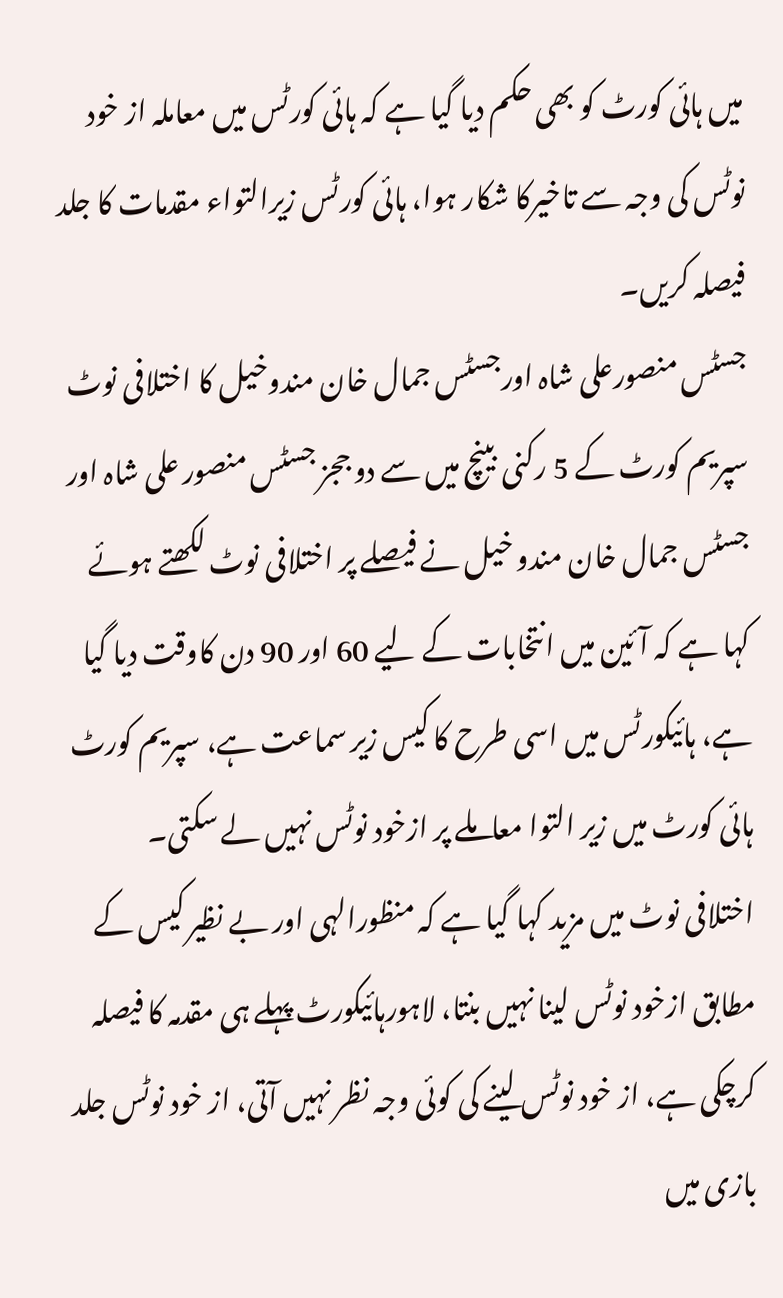میں ہائی کورٹ کو بھی حکم دیا گیا ہے کہ ہائی کورٹس میں معاملہ از خود نوٹس کی وجہ سے تاخیرکا شکار ہوا، ہائی کورٹس زیرالتواء مقدمات کا جلد فیصلہ کریں۔
جسٹس منصورعلی شاہ اورجسٹس جمال خان مندوخیل کا اختلافی نوٹ
سپریم کورٹ کے 5 رکنی بینچ میں سے دو ججز جسٹس منصور علی شاہ اور جسٹس جمال خان مندو خیل نے فیصلے پر اختلافی نوٹ لکھتے ہوئے کہا ہے کہ آئین میں انتخابات کے لیے 60 اور 90 دن کاوقت دیا گیا ہے، ہائیکورٹس میں اسی طرح کا کیس زیر سماعت ہے، سپریم کورٹ ہائی کورٹ میں زیر التوا معاملے پر ازخود نوٹس نہیں لے سکتی۔
اختلافی نوٹ میں مزید کہا گیا ہے کہ منظورالہی اور بے نظیر کیس کے مطابق ازخود نوٹس لینا نہیں بنتا، لاہورہائیکورٹ پہلے ہی مقدمہ کا فیصلہ کرچکی ہے، از خود نوٹس لینے کی کوئی وجہ نظر نہیں آتی، از خود نوٹس جلد بازی میں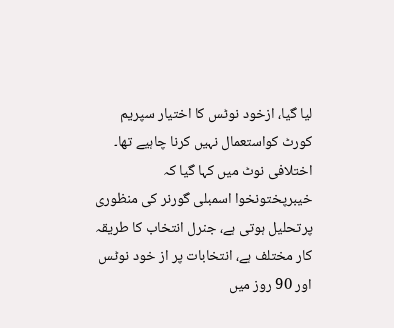لیا گیا، ازخود نوٹس کا اختیار سپریم کورٹ کواستعمال نہیں کرنا چاہیے تھا۔
اختلافی نوٹ میں کہا گیا کہ خیبرپختونخوا اسمبلی گورنر کی منظوری پرتحلیل ہوتی ہے، جنرل انتخاب کا طریقہ کار مختلف ہے، انتخابات پر از خود نوٹس اور 90 روز میں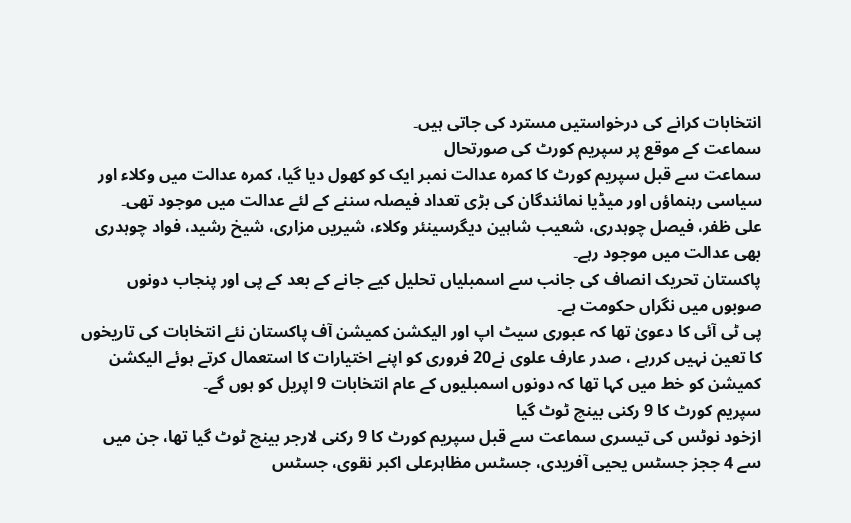انتخابات کرانے کی درخواستیں مسترد کی جاتی ہیں۔
سماعت کے موقع پر سپریم کورٹ کی صورتحال
سماعت سے قبل سپریم کورٹ کا کمرہ عدالت نمبر ایک کو کھول دیا گیا، کمرہ عدالت میں وکلاء اور سیاسی رہنماؤں اور میڈیا نمائندگان کی بڑی تعداد فیصلہ سننے کے لئے عدالت میں موجود تھی۔
علی ظفر، فیصل چوہدری، شعیب شاہین دیگرسینئر وکلاء، شیریں مزاری، شیخ رشید، فواد چوہدری بھی عدالت میں موجود رہے۔
پاکستان تحریک انصاف کی جانب سے اسمبلیاں تحلیل کیے جانے کے بعد کے پی اور پنجاب دونوں صوبوں میں نگراں حکومت ہے۔
پی ٹی آئی کا دعویٰ تھا کہ عبوری سیٹ اپ اور الیکشن کمیشن آف پاکستان نئے انتخابات کی تاریخوں کا تعین نہیں کررہے ، صدر عارف علوی نے20 فروری کو اپنے اختیارات کا استعمال کرتے ہوئے الیکشن کمیشن کو خط میں کہا تھا کہ دونوں اسمبلیوں کے عام انتخابات 9 اپریل کو ہوں گے۔
سپریم کورٹ کا 9 رکنی بینچ ٹوٹ گیا
ازخود نوٹس کی تیسری سماعت سے قبل سپریم کورٹ کا 9 رکنی لارجر بینچ ٹوٹ گیا تھا، جن میں سے 4 ججز جسٹس یحیی آفریدی، جسٹس مظاہرعلی اکبر نقوی، جسٹس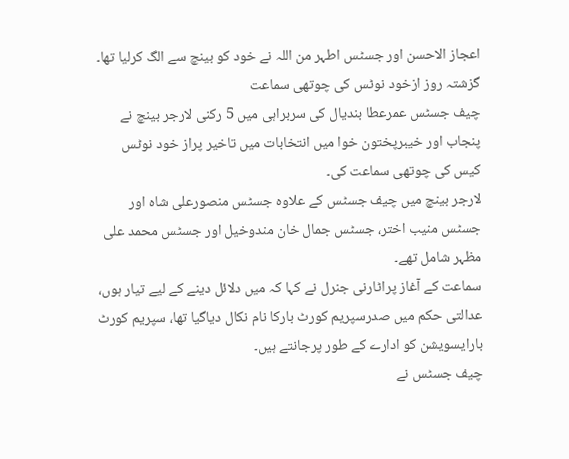اعجاز الاحسن اور جسٹس اطہر من اللہ نے خود کو بینچ سے الگ کرلیا تھا۔
گزشتہ روز ازخود نوٹس کی چوتھی سماعت
چیف جسٹس عمرعطا بندیال کی سربراہی میں 5 رکنی لارجر بینچ نے پنجاب اور خیبرپختون خوا میں انتخابات میں تاخیر پراز خود نوٹس کیس کی چوتھی سماعت کی۔
لارجر بینچ میں چیف جسٹس کے علاوہ جسٹس منصورعلی شاہ اور جسٹس منیب اختر، جسٹس جمال خان مندوخیل اور جسٹس محمد علی مظہر شامل تھے۔
سماعت کے آغاز پراٹارنی جنرل نے کہا کہ میں دلائل دینے کے لیے تیار ہوں، عدالتی حکم میں صدرسپریم کورٹ بارکا نام نکال دیاگیا تھا، سپریم کورٹ بارایسویشن کو ادارے کے طور پرجانتے ہیں۔
چیف جسٹس نے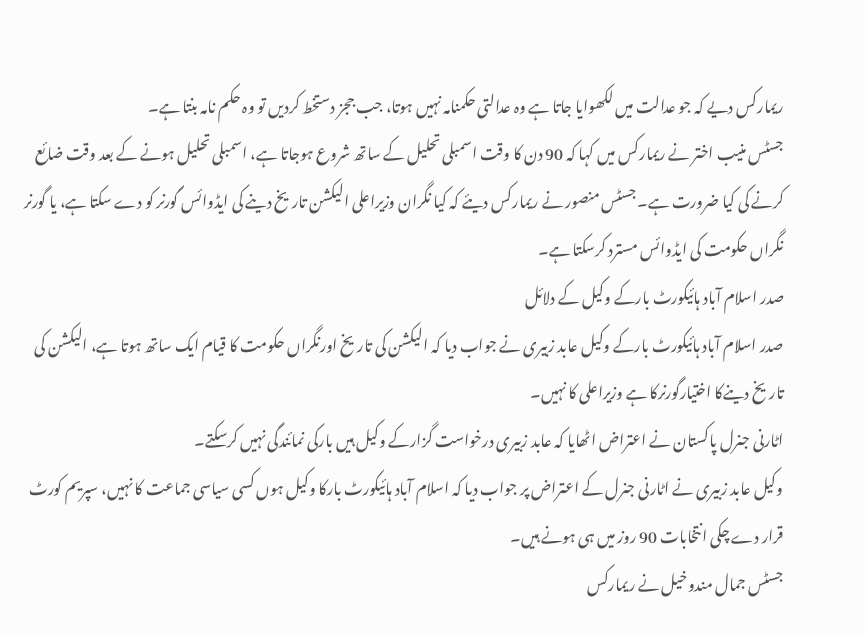ریمارکس دیے کہ جو عدالت میں لکھوایا جاتا ہے وہ عدالتی حکمنامہ نہیں ہوتا، جب ججز دستخط کردیں تو وہ حکم نامہ بنتا ہے۔
جسٹس منیب اختر نے ریمارکس میں کہا کہ 90 دن کا وقت اسمبلی تحلیل کے ساتھ شروع ہوجاتا ہے، اسمبلی تحلیل ہونے کے بعد وقت ضائع کرنے کی کیا ضرورت ہے۔ جسٹس منصور نے ریمارکس دیئے کہ کیا نگران وزیراعلی الیکشن تاریخ دینے کی ایڈوائس گورنر کو دے سکتا ہے، یا گورنر نگراں حکومت کی ایڈوائس مسترد کرسکتا ہے۔
صدر اسلام آباد ہائیکورٹ بارکے وکیل کے دلائل
صدر اسلام آباد ہائیکورٹ بارکے وکیل عابد زبیری نے جواب دیا کہ الیکشن کی تاریخ اورنگراں حکومت کا قیام ایک ساتھ ہوتا ہے، الیکشن کی تاریخ دینےکا اختیارگورنرکا ہے وزیراعلی کا نہیں۔
اٹارنی جنرل پاکستان نے اعتراض اٹھایا کہ عابد زبیری درخواست گزارکے وکیل ہیں بارکی نمائندگی نہیں کرسکتے۔
وکیل عابد زبیری نے اٹارنی جنرل کے اعتراض پر جواب دیا کہ اسلام آباد ہائیکورٹ بارکا وکیل ہوں کسی سیاسی جماعت کا نہیں، سپریم کورٹ قرار دے چکی انتخابات 90 روز میں ہی ہونے ہیں۔
جسٹس جمال مندوخیل نے ریمارکس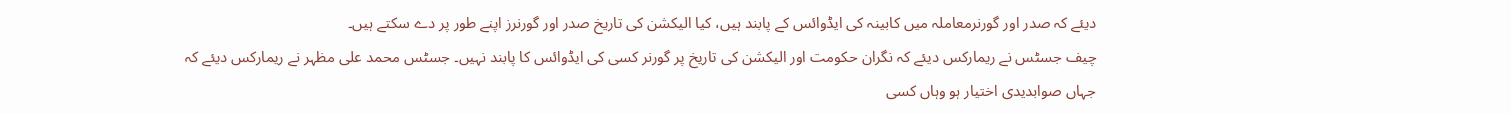دیئے کہ صدر اور گورنرمعاملہ میں کابینہ کی ایڈوائس کے پابند ہیں، کیا الیکشن کی تاریخ صدر اور گورنرز اپنے طور پر دے سکتے ہیں۔
چیف جسٹس نے ریمارکس دیئے کہ نگران حکومت اور الیکشن کی تاریخ پر گورنر کسی کی ایڈوائس کا پابند نہیں۔ جسٹس محمد علی مظہر نے ریمارکس دیئے کہ جہاں صوابدیدی اختیار ہو وہاں کسی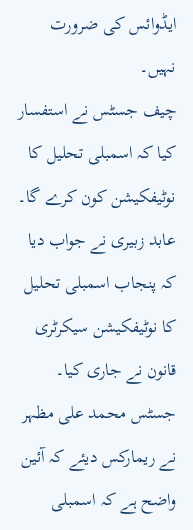ایڈوائس کی ضرورت نہیں۔
چیف جسٹس نے استفسار کیا کہ اسمبلی تحلیل کا نوٹیفکیشن کون کرے گا۔ عابد زبیری نے جواب دیا کہ پنجاب اسمبلی تحلیل کا نوٹیفکیشن سیکرٹری قانون نے جاری کیا۔
جسٹس محمد علی مظہر نے ریمارکس دیئے کہ آئین واضح ہے کہ اسمبلی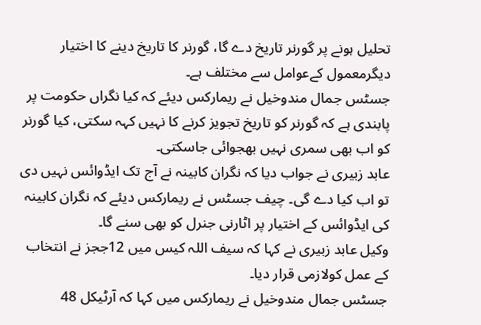تحلیل ہونے پر گورنر تاریخ دے گا، گورنر کا تاریخ دینے کا اختیار دیگرمعمول کےعوامل سے مختلف ہے۔
جسٹس جمال مندوخیل نے ریمارکس دیئے کہ کیا نگراں حکومت پر پابندی ہے کہ گورنر کو تاریخ تجویز کرنے کا نہیں کہہ سکتی، کیا گورنر کو اب بھی سمری نہیں بھجوائی جاسکتی۔
عابد زبیری نے جواب دیا کہ نگران کابینہ نے آج تک ایڈوائس نہیں دی تو اب کیا دے گی۔ چیف جسٹس نے ریمارکس دیئے کہ نگران کابینہ کی ایڈوائس کے اختیار پر اٹارنی جنرل کو بھی سنے گا۔
وکیل عابد زبیری نے کہا کہ سیف اللہ کیس میں 12ججز نے انتخاب کے عمل کولازمی قرار دیا۔
جسٹس جمال مندوخیل نے ریمارکس میں کہا کہ آرٹیکل 48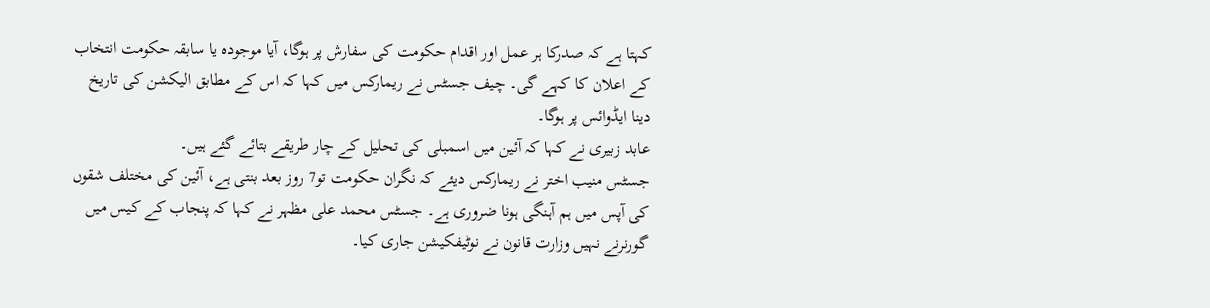کہتا ہے کہ صدرکا ہر عمل اور اقدام حکومت کی سفارش پر ہوگا، آیا موجودہ یا سابقہ حکومت انتخاب کے اعلان کا کہے گی۔ چیف جسٹس نے ریمارکس میں کہا کہ اس کے مطابق الیکشن کی تاریخ دینا ایڈوائس پر ہوگا۔
عابد زبیری نے کہا کہ آئین میں اسمبلی کی تحلیل کے چار طریقے بتائے گئے ہیں۔
جسٹس منیب اختر نے ریمارکس دیئے کہ نگران حکومت تو7 روز بعد بنتی ہے، آئین کی مختلف شقوں کی آپس میں ہم آہنگی ہونا ضروری ہے۔ جسٹس محمد علی مظہر نے کہا کہ پنجاب کے کیس میں گورنرنے نہیں وزارت قانون نے نوٹیفکیشن جاری کیا۔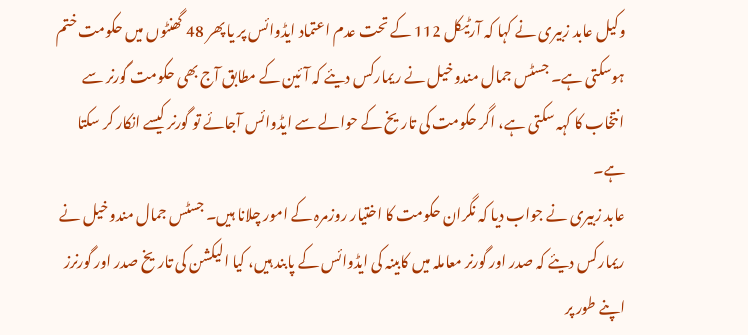وکیل عابد زبیری نے کہا کہ آرٹیکل 112 کے تحت عدم اعتماد ایڈوائس پر یا پھر 48 گھنٹوں میں حکومت ختم ہوسکتی ہے۔ جسٹس جمال مندوخیل نے ریمارکس دیئے کہ آئین کے مطابق آج بھی حکومت گورنر سے انتخاب کا کہہ سکتی ہے، اگر حکومت کی تاریخ کے حوالے سے ایڈوائس آجائے تو گورنر کیسے انکار کر سکتا ہے۔
عابد زبیری نے جواب دیا کہ نگران حکومت کا اختیار روزمرہ کے امور چلانا ہیں۔ جسٹس جمال مندوخیل نے ریمارکس دیئے کہ صدر اور گورنر معاملہ میں کابینہ کی ایڈوائس کے پابند ہیں، کیا الیکشن کی تاریخ صدر اور گورنرز اپنے طور پر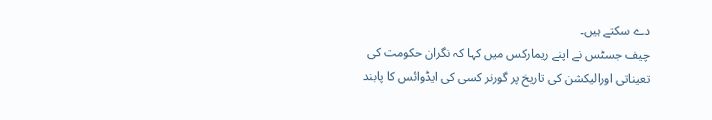دے سکتے ہیں۔
چیف جسٹس نے اپنے ریمارکس میں کہا کہ نگران حکومت کی تعیناتی اورالیکشن کی تاریخ پر گورنر کسی کی ایڈوائس کا پابند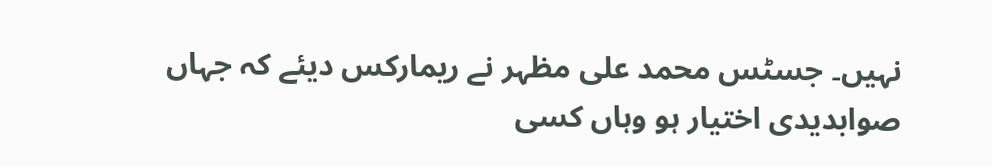نہیں۔ جسٹس محمد علی مظہر نے ریمارکس دیئے کہ جہاں صوابدیدی اختیار ہو وہاں کسی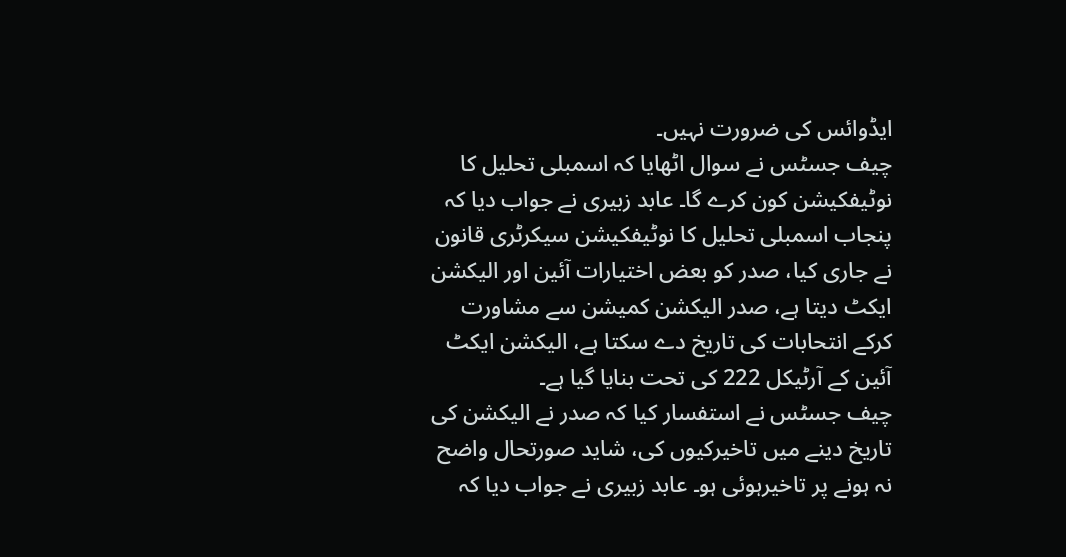ایڈوائس کی ضرورت نہیں۔
چیف جسٹس نے سوال اٹھایا کہ اسمبلی تحلیل کا نوٹیفکیشن کون کرے گا۔ عابد زبیری نے جواب دیا کہ پنجاب اسمبلی تحلیل کا نوٹیفکیشن سیکرٹری قانون نے جاری کیا، صدر کو بعض اختیارات آئین اور الیکشن ایکٹ دیتا ہے، صدر الیکشن کمیشن سے مشاورت کرکے انتحابات کی تاریخ دے سکتا ہے، الیکشن ایکٹ آئین کے آرٹیکل 222 کی تحت بنایا گیا ہے۔
چیف جسٹس نے استفسار کیا کہ صدر نے الیکشن کی تاریخ دینے میں تاخیرکیوں کی، شاید صورتحال واضح نہ ہونے پر تاخیرہوئی ہو۔ عابد زبیری نے جواب دیا کہ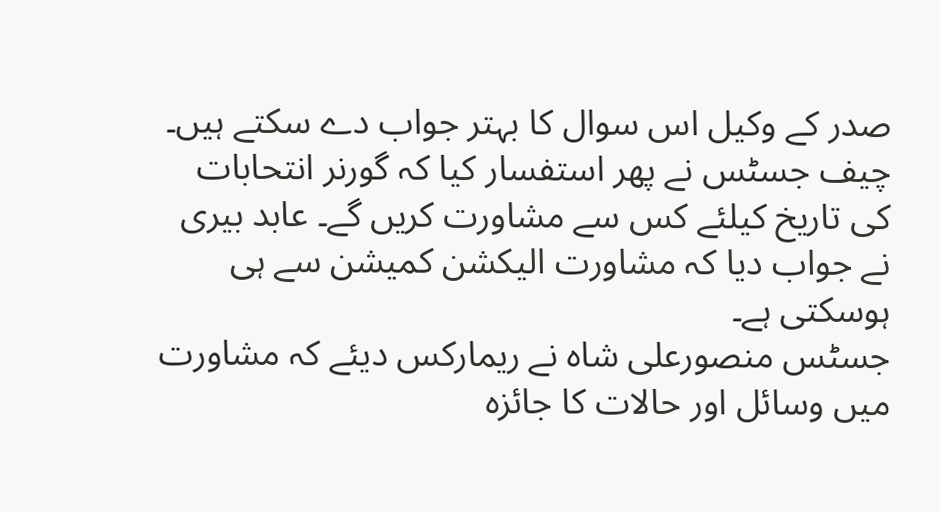صدر کے وکیل اس سوال کا بہتر جواب دے سکتے ہیں۔
چیف جسٹس نے پھر استفسار کیا کہ گورنر انتحابات کی تاریخ کیلئے کس سے مشاورت کریں گے۔ عابد بیری نے جواب دیا کہ مشاورت الیکشن کمیشن سے ہی ہوسکتی ہے۔
جسٹس منصورعلی شاہ نے ریمارکس دیئے کہ مشاورت میں وسائل اور حالات کا جائزہ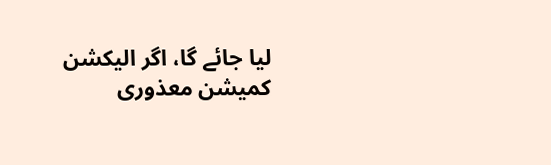لیا جائے گا، اگر الیکشن کمیشن معذوری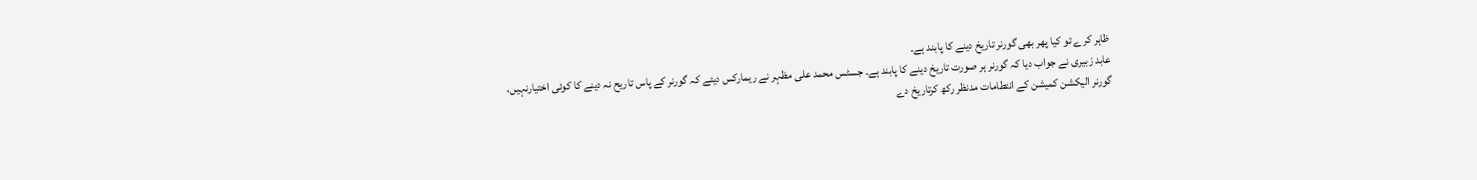ظاہر کرے تو کیا پھر بھی گورنر تاریخ دینے کا پابند ہے۔
عابد زبیری نے جواب دیا کہ گورنر ہر صورت تاریخ دینے کا پابند ہے۔ جسٹس محمد علی مظہر نے ریمارکس دیئے کہ گورنر کے پاس تاریح نہ دینے کا کوئی اختیارنہیں، گورنر الیکشن کمیشن کے انتطامات مدنظر رکھ کرتاریخ دے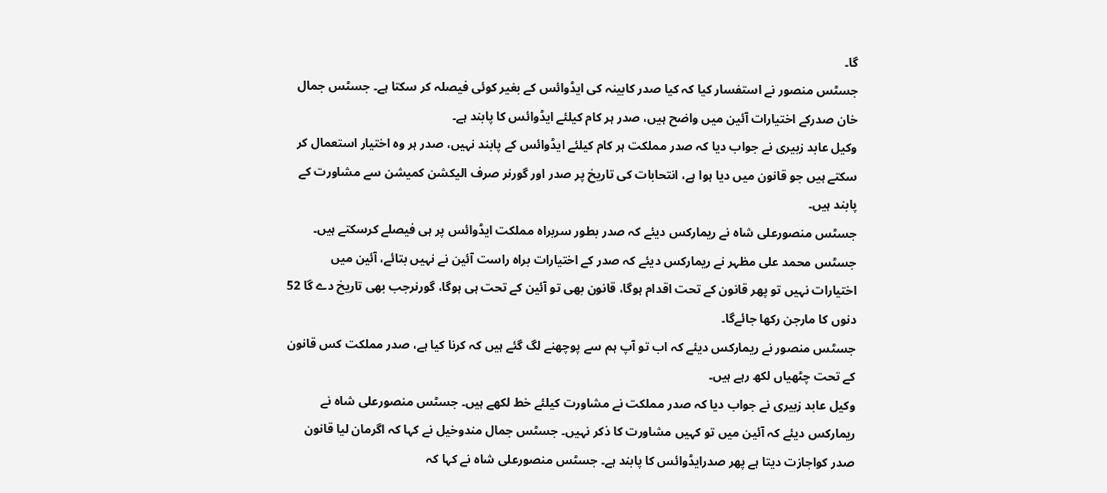گا۔
جسٹس منصور نے استفسار کیا کہ کیا صدر کابینہ کی ایڈوائس کے بغیر کوئی فیصلہ کر سکتا ہے۔ جسٹس جمال خان صدرکے اختیارات آئین میں واضح ہیں، صدر ہر کام کیلئے ایڈوائس کا پابند ہے۔
وکیل عابد زبیری نے جواب دیا کہ صدر مملکت ہر کام کیلئے ایڈوائس کے پابند نہیں، صدر ہر وہ اختیار استعمال کر سکتے ہیں جو قانون میں دیا ہوا ہے، انتحابات کی تاریخ پر صدر اور گورنر صرف الیکشن کمیشن سے مشاورت کے پابند ہیں۔
جسٹس منصورعلی شاہ نے ریمارکس دیئے کہ صدر بطور سربراہ مملکت ایڈوائس پر ہی فیصلے کرسکتے ہیں۔ جسٹس محمد علی مظہر نے ریمارکس دیئے کہ صدر کے اختیارات براہ راست آئین نے نہیں بتائے، آئین میں اختیارات نہیں تو پھر قانون کے تحت اقدام ہوگا، قانون بھی تو آئین کے تحت ہی ہوگا، گورنرجب بھی تاریخ دے گا 52 دنوں کا مارجن رکھا جائےگا۔
جسٹس منصور نے ریمارکس دیئے کہ اب تو آپ ہم سے پوچھنے لگ گئے ہیں کہ کرنا کیا ہے، صدر مملکت کس قانون کے تحت چٹھیاں لکھ رہے ہیں۔
وکیل عابد زبیری نے جواب دیا کہ صدر مملکت نے مشاورت کیلئے خط لکھے ہیں۔ جسٹس منصورعلی شاہ نے ریمارکس دیئے کہ آئین میں تو کہیں مشاورت کا ذکر نہیں۔ جسٹس جمال مندوخیل نے کہا کہ اگرمان لیا قانون صدر کواجازت دیتا ہے پھر صدرایڈوائس کا پابند ہے۔ جسٹس منصورعلی شاہ نے کہا کہ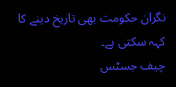نگران حکومت بھی تاریخ دینے کا کہہ سکتی ہے۔
چیف جسٹس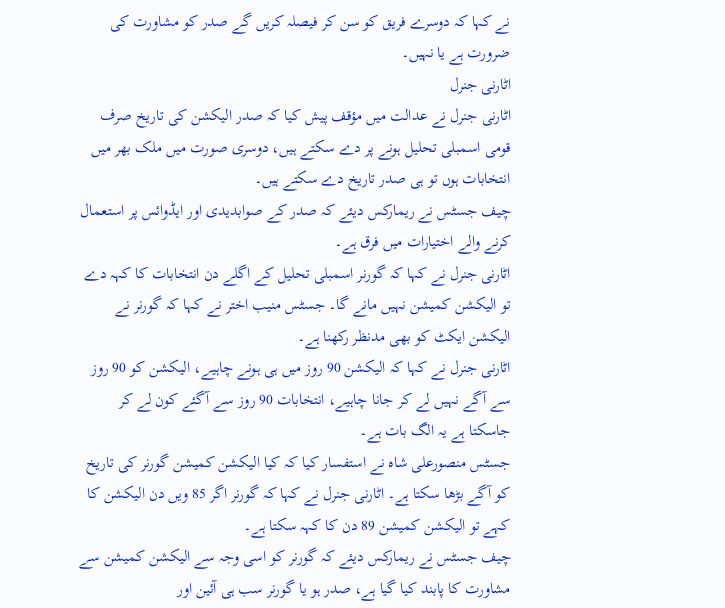نے کہا کہ دوسرے فریق کو سن کر فیصلہ کریں گے صدر کو مشاورت کی ضرورت ہے یا نہیں۔
اٹارنی جنرل
اٹارنی جنرل نے عدالت میں مؤقف پیش کیا کہ صدر الیکشن کی تاریخ صرف قومی اسمبلی تحلیل ہونے پر دے سکتے ہیں، دوسری صورت میں ملک بھر میں انتخابات ہوں تو ہی صدر تاریخ دے سکتے ہیں۔
چیف جسٹس نے ریمارکس دیئے کہ صدر کے صوابدیدی اور ایڈوائس پر استعمال کرنے والے اختیارات میں فرق ہے۔
اٹارنی جنرل نے کہا کہ گورنر اسمبلی تحلیل کے اگلے دن انتخابات کا کہہ دے تو الیکشن کمیشن نہیں مانے گا۔ جسٹس منیب اختر نے کہا کہ گورنر نے الیکشن ایکٹ کو بھی مدنظر رکھنا ہے۔
اٹارنی جنرل نے کہا کہ الیکشن 90 روز میں ہی ہونے چاہیے، الیکشن کو 90 روز سے آگے نہیں لے کر جانا چاہیے، انتخابات 90 روز سے آگئے کون لے کر جاسکتا ہے یہ الگ بات ہے۔
جسٹس منصورعلی شاہ نے استفسار کیا کہ کیا الیکشن کمیشن گورنر کی تاریخ کو آگے بڑھا سکتا ہے۔ اٹارنی جنرل نے کہا کہ گورنر اگر 85 ویں دن الیکشن کا کہے تو الیکشن کمیشن 89 دن کا کہہ سکتا ہے۔
چیف جسٹس نے ریمارکس دیئے کہ گورنر کو اسی وجہ سے الیکشن کمیشن سے مشاورت کا پابند کیا گیا ہے، صدر ہو یا گورنر سب ہی آئین اور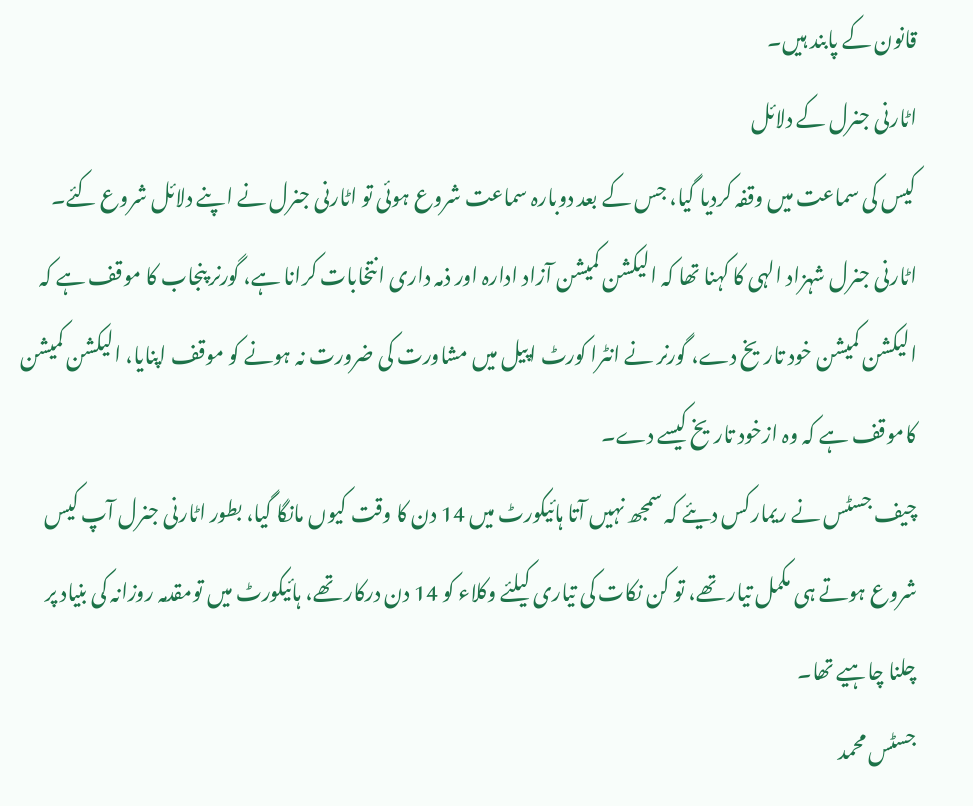قانون کے پابند ہیں۔
اٹارنی جنرل کے دلائل
کیس کی سماعت میں وقفہ کردیا گیا، جس کے بعد دوبارہ سماعت شروع ہوئی تو اٹارنی جنرل نے اپنے دلائل شروع کئے۔
اٹارنی جنرل شہزاد الہی کا کہنا تھا کہ الیکشن کمیشن آزاد ادارہ اور ذمہ داری انتخابات کرانا ہے، گورنر پنجاب کا موقف ہے کہ الیکشن کمیشن خود تاریخ دے، گورنر نے انٹرا کورٹ اپیل میں مشاورت کی ضرورت نہ ہونے کو موقف اپنایا، الیکشن کمیشن کاموقف ہے کہ وہ ازخود تاریخ کیسے دے۔
چیف جسٹس نے ریمارکس دیئے کہ سمجھ نہیں آتا ہائیکورٹ میں 14 دن کا وقت کیوں مانگا گیا، بطور اٹارنی جنرل آپ کیس شروع ہوتے ہی مکمل تیار تھے، تو کن نکات کی تیاری کیلئے وکلاء کو 14 دن درکار تھے، ہائیکورٹ میں تومقدمہ روزانہ کی بنیاد پر چلنا چاہیے تھا۔
جسٹس محمد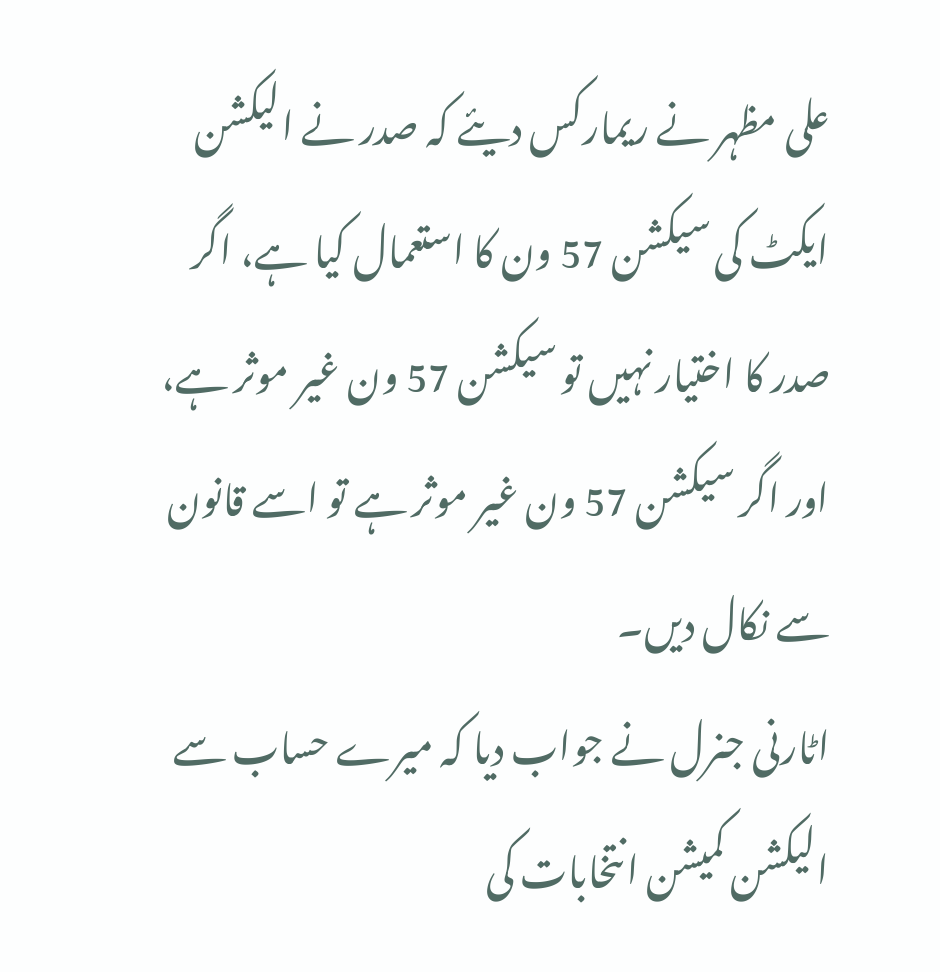علی مظہر نے ریمارکس دیئے کہ صدر نے الیکشن ایکٹ کی سیکشن 57 ون کا استعمال کیا ہے، اگر صدر کا اختیار نہیں تو سیکشن 57 ون غیر موثر ہے، اور اگر سیکشن 57 ون غیر موثر ہے تو اسے قانون سے نکال دیں۔
اٹارنی جنرل نے جواب دیا کہ میرے حساب سے الیکشن کمیشن انتخابات کی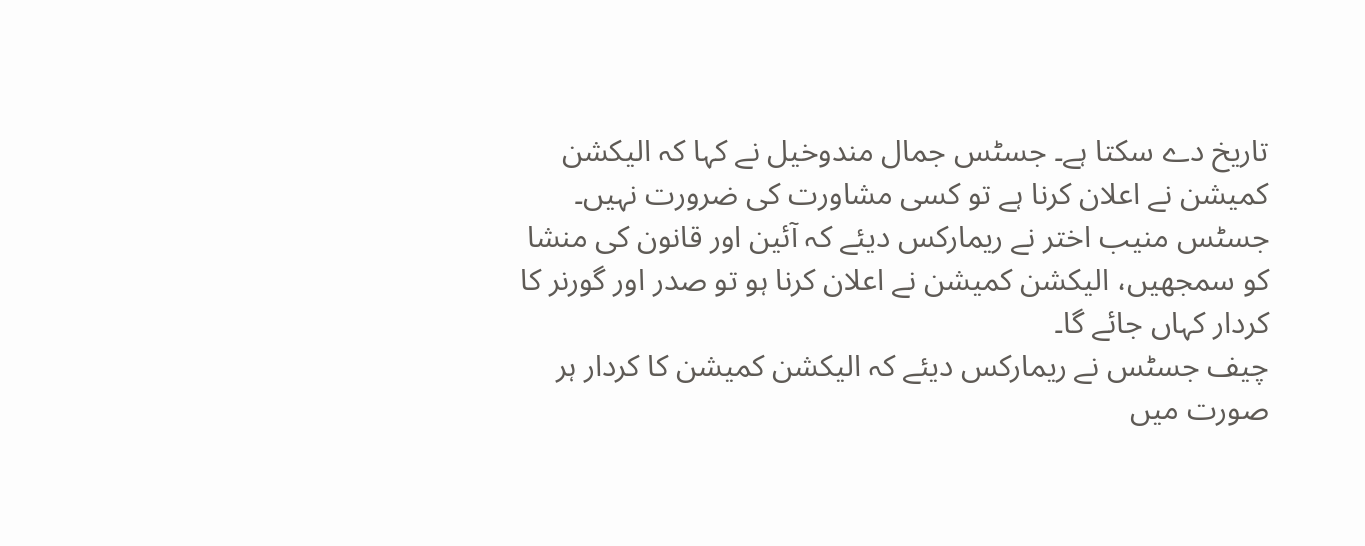تاریخ دے سکتا ہے۔ جسٹس جمال مندوخیل نے کہا کہ الیکشن کمیشن نے اعلان کرنا ہے تو کسی مشاورت کی ضرورت نہیں۔
جسٹس منیب اختر نے ریمارکس دیئے کہ آئین اور قانون کی منشا کو سمجھیں، الیکشن کمیشن نے اعلان کرنا ہو تو صدر اور گورنر کا کردار کہاں جائے گا۔
چیف جسٹس نے ریمارکس دیئے کہ الیکشن کمیشن کا کردار ہر صورت میں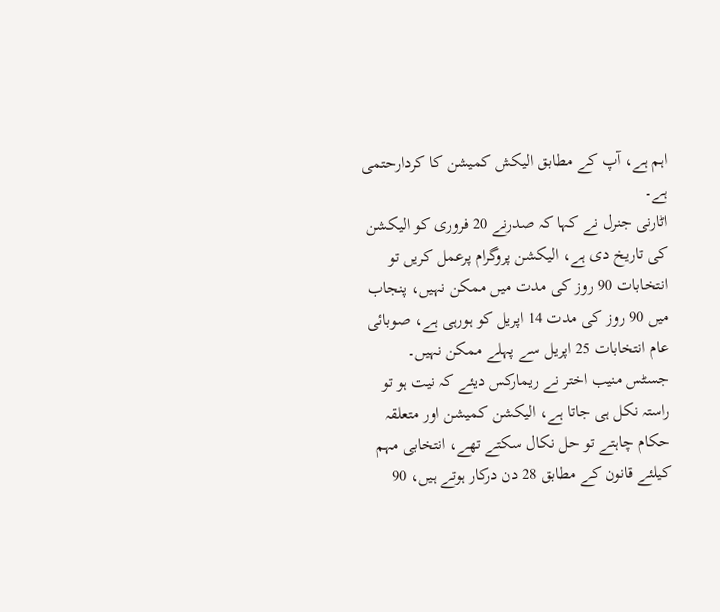اہم ہے، آپ کے مطابق الیکش کمیشن کا کردارحتمی ہے۔
اٹارنی جنرل نے کہا کہ صدرنے 20 فروری کو الیکشن کی تاریخ دی ہے، الیکشن پروگرام پرعمل کریں تو انتخابات 90 روز کی مدت میں ممکن نہیں، پنجاب میں 90 روز کی مدت 14 اپریل کو ہورہی ہے، صوبائی عام انتخابات 25 اپریل سے پہلے ممکن نہیں۔
جسٹس منیب اختر نے ریمارکس دیئے کہ نیت ہو تو راستہ نکل ہی جاتا ہے، الیکشن کمیشن اور متعلقہ حکام چاہتے تو حل نکال سکتے تھے، انتخابی مہم کیلئے قانون کے مطابق 28 دن درکار ہوتے ہیں، 90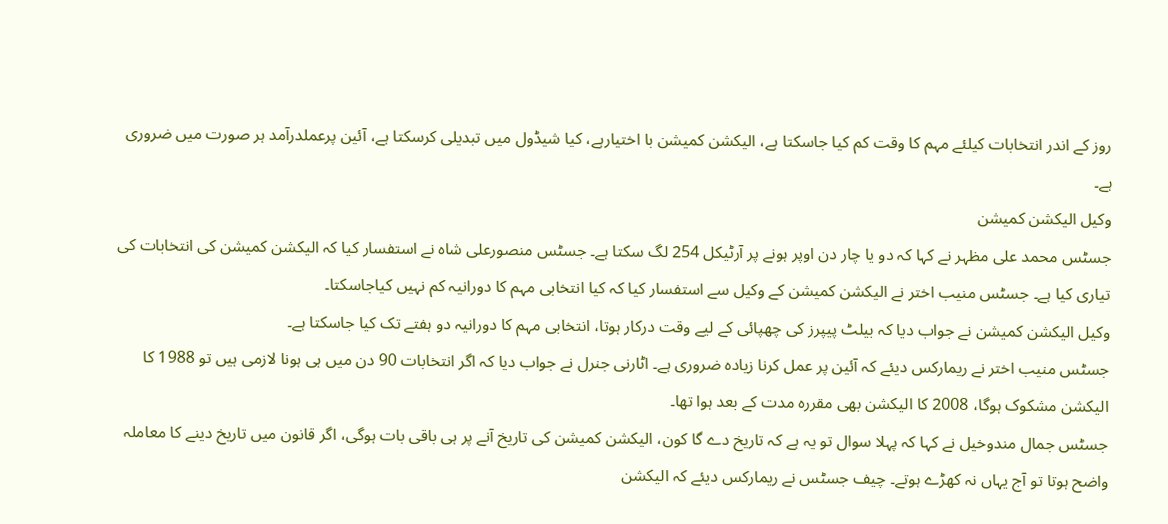روز کے اندر انتخابات کیلئے مہم کا وقت کم کیا جاسکتا ہے، الیکشن کمیشن با اختیارہے، کیا شیڈول میں تبدیلی کرسکتا ہے، آئین پرعملدرآمد ہر صورت میں ضروری ہے۔
وکیل الیکشن کمیشن
جسٹس محمد علی مظہر نے کہا کہ دو یا چار دن اوپر ہونے پر آرٹیکل 254 لگ سکتا ہے۔ جسٹس منصورعلی شاہ نے استفسار کیا کہ الیکشن کمیشن کی انتخابات کی تیاری کیا ہے۔ جسٹس منیب اختر نے الیکشن کمیشن کے وکیل سے استفسار کیا کہ کیا انتخابی مہم کا دورانیہ کم نہیں کیاجاسکتا۔
وکیل الیکشن کمیشن نے جواب دیا کہ بیلٹ پیپرز کی چھپائی کے لیے وقت درکار ہوتا، انتخابی مہم کا دورانیہ دو ہفتے تک کیا جاسکتا ہے۔
جسٹس منیب اختر نے ریمارکس دیئے کہ آئین پر عمل کرنا زیادہ ضروری ہے۔ اٹارنی جنرل نے جواب دیا کہ اگر انتخابات 90 دن میں ہی ہونا لازمی ہیں تو 1988 کا الیکشن مشکوک ہوگا، 2008 کا الیکشن بھی مقررہ مدت کے بعد ہوا تھا۔
جسٹس جمال مندوخیل نے کہا کہ پہلا سوال تو یہ ہے کہ تاریخ دے گا کون، الیکشن کمیشن کی تاریخ آنے پر ہی باقی بات ہوگی، اگر قانون میں تاریخ دینے کا معاملہ واضح ہوتا تو آج یہاں نہ کھڑے ہوتے۔ چیف جسٹس نے ریمارکس دیئے کہ الیکشن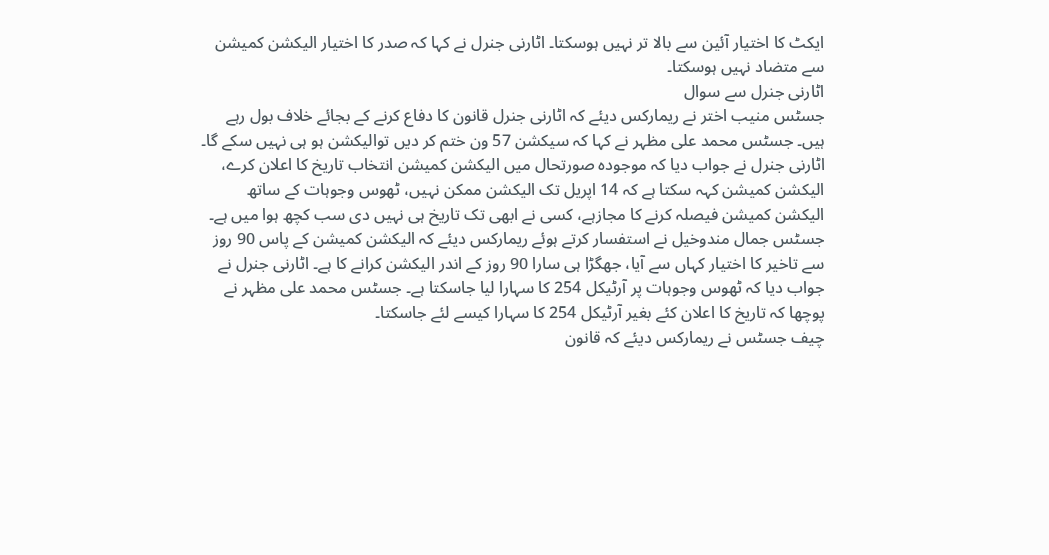ایکٹ کا اختیار آئین سے بالا تر نہیں ہوسکتا۔ اٹارنی جنرل نے کہا کہ صدر کا اختیار الیکشن کمیشن سے متضاد نہیں ہوسکتا۔
اٹارنی جنرل سے سوال
جسٹس منیب اختر نے ریمارکس دیئے کہ اٹارنی جنرل قانون کا دفاع کرنے کے بجائے خلاف بول رہے ہیں۔ جسٹس محمد علی مظہر نے کہا کہ سیکشن 57 ون ختم کر دیں توالیکشن ہو ہی نہیں سکے گا۔
اٹارنی جنرل نے جواب دیا کہ موجودہ صورتحال میں الیکشن کمیشن انتخاب تاریخ کا اعلان کرے، الیکشن کمیشن کہہ سکتا ہے کہ 14 اپریل تک الیکشن ممکن نہیں، ٹھوس وجوہات کے ساتھ الیکشن کمیشن فیصلہ کرنے کا مجازہے، کسی نے ابھی تک تاریخ ہی نہیں دی سب کچھ ہوا میں ہے۔
جسٹس جمال مندوخیل نے استفسار کرتے ہوئے ریمارکس دیئے کہ الیکشن کمیشن کے پاس 90 روز سے تاخیر کا اختیار کہاں سے آیا، جھگڑا ہی سارا 90 روز کے اندر الیکشن کرانے کا ہے۔ اٹارنی جنرل نے جواب دیا کہ ٹھوس وجوہات پر آرٹیکل 254 کا سہارا لیا جاسکتا ہے۔ جسٹس محمد علی مظہر نے پوچھا کہ تاریخ کا اعلان کئے بغیر آرٹیکل 254 کا سہارا کیسے لئے جاسکتا۔
چیف جسٹس نے ریمارکس دیئے کہ قانون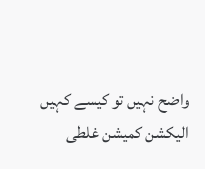واضح نہیں تو کیسے کہیں الیکشن کمیشن غلطی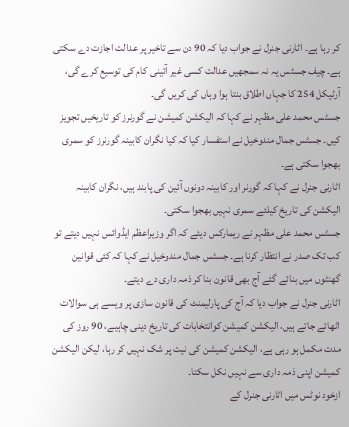کر رہا ہے۔ اٹارنی جنرل نے جواب دیا کہ 90 دن سے تاخیر پر عدالت اجازت دے سکتی ہے۔ چیف جسٹس یہ نہ سمجھیں عدالت کسی غیر آئینی کام کی توسیع کرے گی، آرٹیکل 254 کا جہاں اطلاق بنتا ہوا وہاں کی کریں گی۔
جسٹس محمد علی مظہر نے کہا کہ الیکشن کمیشن نے گورنرز کو تاریخیں تجویز کیں۔ جسٹس جمال مندوخیل نے استفسار کیا کہ کیا نگران کابینہ گورنرز کو سمری بھجوا سکتی ہے۔
اٹارنی جنرل نے کہا کہ گورنر اور کابینہ دونوں آئین کی پابند ہیں، نگران کابینہ الیکشن کی تاریخ کیلئے سمری نہیں بھجوا سکتی۔
جسٹس محمد علی مظہر نے ریمارکس دیئے کہ اگر وزیراعظم ایڈوائس نہیں دیتے تو کب تک صدر نے انتظار کرنا ہے۔ جسٹس جمال مندوخیل نے کہا کہ کئی قوانین گھنٹوں میں بنائے گئے آج بھی قانون بنا کر ذمہ داری دے دیتے۔
اٹارنی جنرل نے جواب دیا کہ آج کی پارلیمنٹ کی قانون سازی پر ویسے ہی سوالات اٹھائے جاتے ہیں، الیکشن کمیشن کوانتخابات کی تاریخ دینی چاہیے، 90 روز کی مدت مکمل ہو رہی ہے، الیکشن کمیشن کی نیت پر شک نہیں کر رہا، لیکن الیکشن کمیشن اپنی ذمہ داری سے نہیں نکل سکتا۔
ازخود نوٹس میں اٹارنی جنرل کے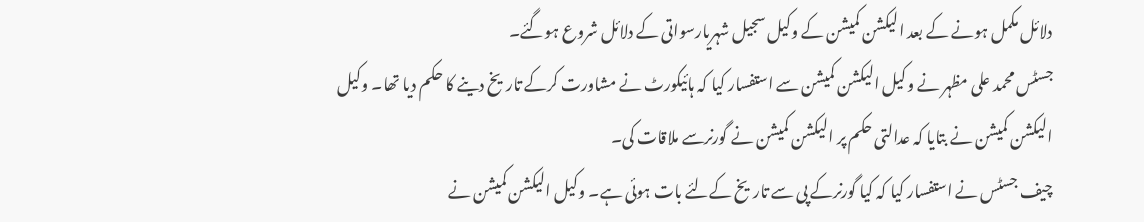دلائل مکمل ہونے کے بعد الیکشن کمیشن کے وکیل سجیل شہریارسواتی کے دلائل شروع ہوگئے۔
جسٹس محمد علی مظہر نے وکیل الیکشن کمیشن سے استفسار کیا کہ ہائیکورٹ نے مشاورت کرکے تاریخ دینے کا حکم دیا تھا۔ وکیل الیکشن کمیشن نے بتایا کہ عدالتی حکم پر الیکشن کمیشن نے گورنرسے ملاقات کی۔
چیف جسٹس نے استفسار کیا کہ کیا گورنرکے پی سے تاریخ کےلئے بات ہوئی ہے۔ وکیل الیکشن کمیشن نے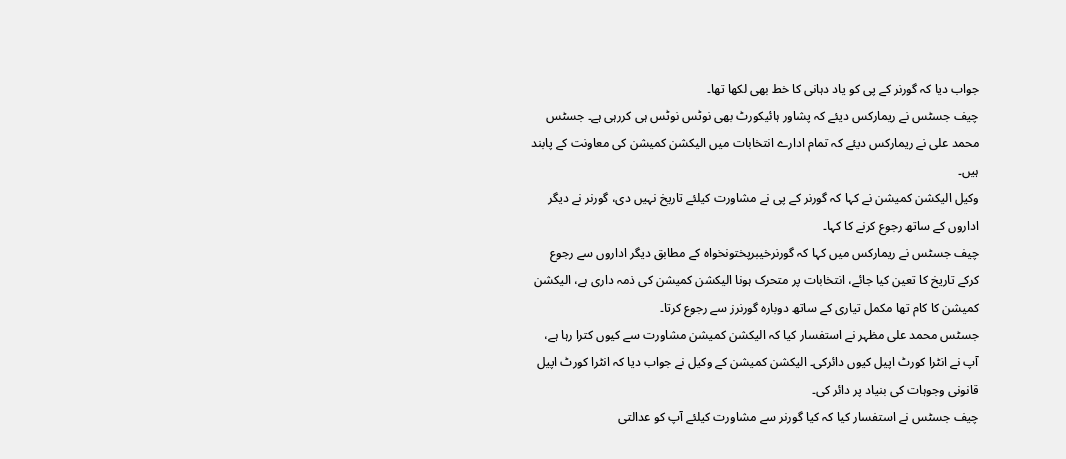جواب دیا کہ گورنر کے پی کو یاد دہانی کا خط بھی لکھا تھا۔
چیف جسٹس نے ریمارکس دیئے کہ پشاور ہائیکورٹ بھی نوٹس نوٹس ہی کررہی ہے۔ جسٹس محمد علی نے ریمارکس دیئے کہ تمام ادارے انتخابات میں الیکشن کمیشن کی معاونت کے پابند ہیں۔
وکیل الیکشن کمیشن نے کہا کہ گورنر کے پی نے مشاورت کیلئے تاریخ نہیں دی، گورنر نے دیگر اداروں کے ساتھ رجوع کرنے کا کہا۔
چیف جسٹس نے ریمارکس میں کہا کہ گورنرخیبرپختونخواہ کے مطابق دیگر اداروں سے رجوع کرکے تاریخ کا تعین کیا جائے، انتخابات پر متحرک ہونا الیکشن کمیشن کی ذمہ داری ہے، الیکشن کمیشن کا کام تھا مکمل تیاری کے ساتھ دوبارہ گورنرز سے رجوع کرتا۔
جسٹس محمد علی مظہر نے استفسار کیا کہ الیکشن کمیشن مشاورت سے کیوں کترا رہا ہے، آپ نے انٹرا کورٹ اپیل کیوں دائرکی۔ الیکشن کمیشن کے وکیل نے جواب دیا کہ انٹرا کورٹ اپیل قانونی وجوہات کی بنیاد پر دائر کی۔
چیف جسٹس نے استفسار کیا کہ کیا گورنر سے مشاورت کیلئے آپ کو عدالتی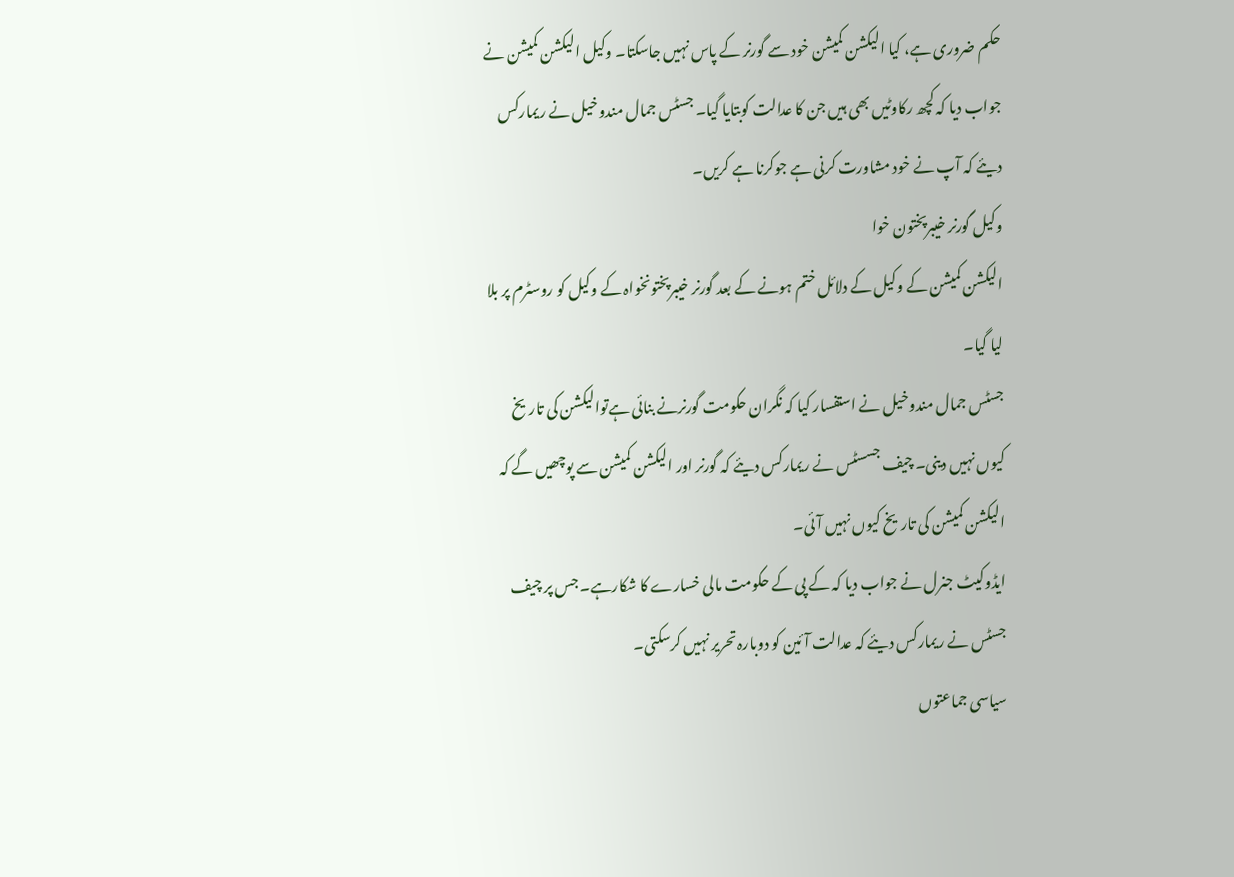حکم ضروری ہے، کیا الیکشن کمیشن خود سے گورنر کے پاس نہیں جاسکتا۔ وکیل الیکشن کمیشن نے جواب دیا کہ کچھ رکاوٹیں بھی ہیں جن کا عدالت کوبتایا گیا۔ جسٹس جمال مندوخیل نے ریمارکس دیئے کہ آپ نے خود مشاورت کرنی ہے جوکرنا ہے کریں۔
وکیل گورنر خیبرپختون خوا
الیکشن کمیشن کے وکیل کے دلائل ختم ہونے کے بعد گورنر خیبرپختونخواہ کے وکیل کو روسٹرم پر بلا لیا گیا۔
جسٹس جمال مندوخیل نے استفسار کیا کہ نگران حکومت گورنرنے بنائی ہےتوالیکشن کی تاریخ کیوں نہیں دینی۔ چیف جسسٹس نے ریمارکس دیئے کہ گورنر اور الیکشن کمیشن سے پوچھیں گے کہ الیکشن کمیشن کی تاریخ کیوں نہیں آئی۔
ایڈوکیٹ جنرل نے جواب دیا کہ کے پی کے حکومت مالی خسارے کا شکارہے۔ جس پر چیف جسٹس نے ریمارکس دیئے کہ عدالت آئین کو دوبارہ تحریر نہیں کرسکتی۔
سیاسی جماعتوں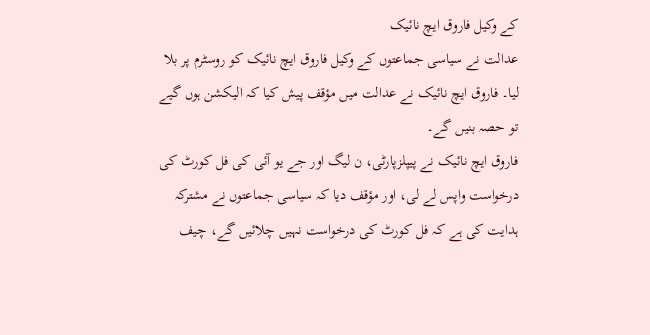کے وکیل فاروق ایچ نائیک
عدالت نے سیاسی جماعتوں کے وکیل فاروق ایچ نائیک کو روسٹرم پر بلا لیا۔ فاروق ایچ نائیک نے عدالت میں مؤقف پیش کیا کہ الیکشن ہوں گیے تو حصہ بنیں گے۔
فاروق ایچ نائیک نے پیپلزپارٹی، ن لیگ اور جے یو آئی کی فل کورٹ کی درخواست واپس لے لی، اور مؤقف دیا کہ سیاسی جماعتوں نے مشترکہ ہدایت کی ہے کہ فل کورٹ کی درخواست نہیں چلائیں گے، چیف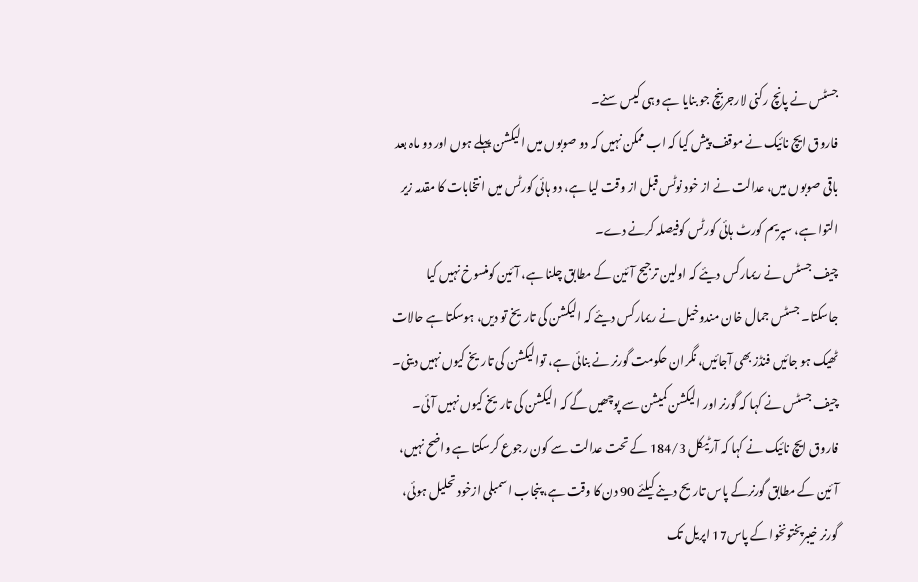جسٹس نے پانچ رکنی لارجربنچ جو بنایا ہے وہی کیس سنے۔
فاروق ایچ نائیک نے موقف پیش کیا کہ اب ممکن نہیں کہ دو صوبوں میں الیکشن پہلے ہوں اور دو ماہ بعد باقی صوبوں میں، عدالت نے از خود نوٹس قبل از وقت لیا ہے، دو ہائی کورٹس میں انتخابات کا مقدمہ زیر التوا ہے، سپریم کورٹ ہائی کورٹس کوفیصلہ کرنے دے۔
چیف جسٹس نے ریمارکس دیئے کہ اولین ترجیح آئین کے مطابق چلنا ہے، آئین کومنسوخ نہیں کیا جاسکتا۔ جسٹس جمال خان مندوخیل نے ریمارکس دیئے کہ الیکشن کی تاریخ تو دیں، ہوسکتا ہے حالات ٹھیک ہو جائیں فنڈز بھی آجائیں، نگران حکومت گورنر نے بنائی ہے، توالیکشن کی تاریخ کیوں نہیں دینی۔
چیف جسٹس نے کہا کہ گورنر اور الیکشن کمیشن سے پوچھیں گے کہ الیکشن کی تاریخ کیوں نہیں آئی۔
فاروق ایچ نائیک نے کہا کہ آرٹیکل 184/3 کے تحت عدالت سے کون رجوع کرسکتا ہے واضح نہیں، آئین کے مطابق گورنرکے پاس تاریح دینے کیلئے 90 دن کا وقت ہے، پنجاب اسمبلی ازخود تحلیل ہوئی، گورنر خیبرپختونخوا کے پاس17 اپریل تک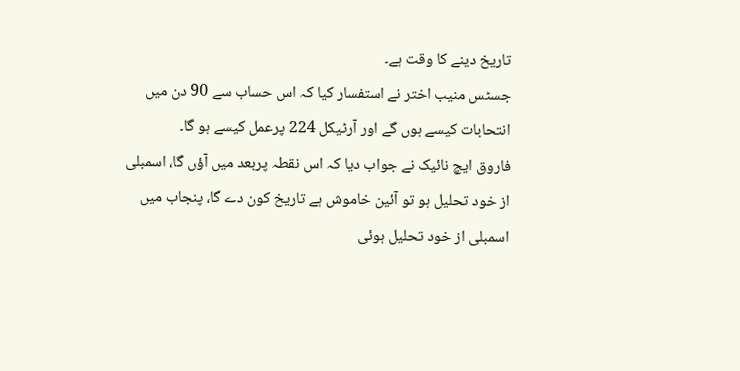تاریخ دینے کا وقت ہے۔
جسٹس منیب اختر نے استفسار کیا کہ اس حساب سے 90 دن میں انتحابات کیسے ہوں گے اور آرٹیکل 224 پرعمل کیسے ہو گا۔
فاروق ایچ نائیک نے جواب دیا کہ اس نقطہ پربعد میں آؤں گا، اسمبلی از خود تحلیل ہو تو آئین خاموش ہے تاریخ کون دے گا، پنجاب میں اسمبلی از خود تحلیل ہوئی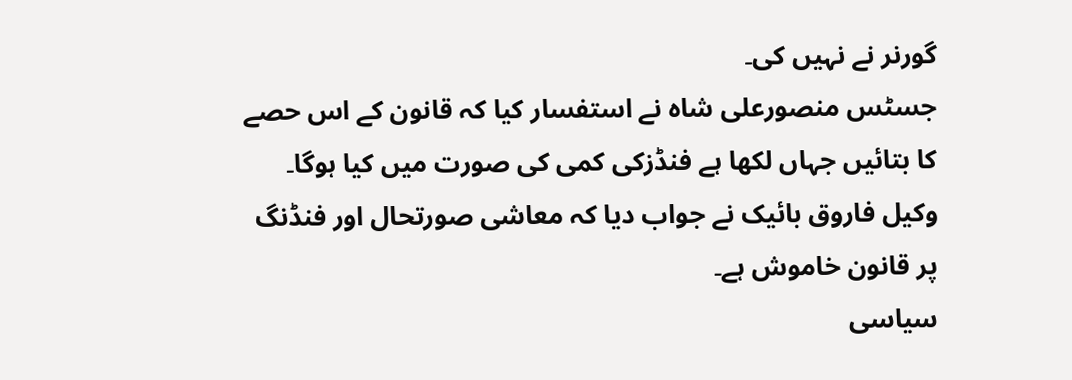گورنر نے نہیں کی۔
جسٹس منصورعلی شاہ نے استفسار کیا کہ قانون کے اس حصے کا بتائیں جہاں لکھا ہے فنڈزکی کمی کی صورت میں کیا ہوگا۔ وکیل فاروق بائیک نے جواب دیا کہ معاشی صورتحال اور فنڈنگ پر قانون خاموش ہے۔
سیاسی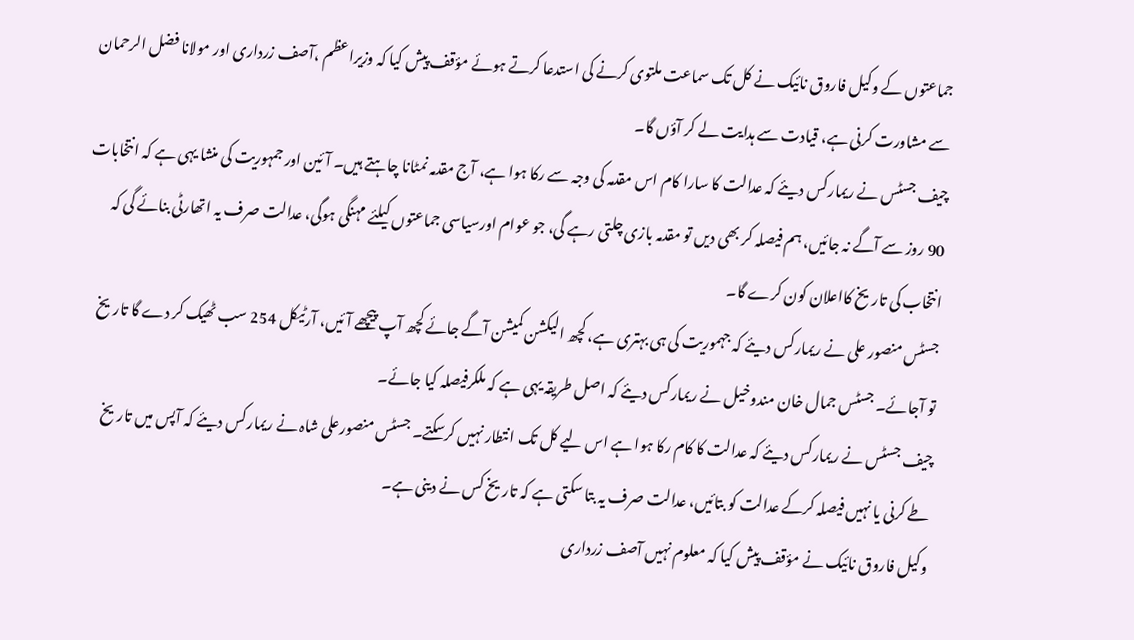جماعتوں کے وکیل فاروق نائیک نے کل تک سماعت ملتوی کرنے کی استدعا کرتے ہوئے مؤقف پیش کیا کہ وزیراعظم ،آصف زرداری اور مولانا فضل الرحمان سے مشاورت کرنی ہے، قیادت سے ہدایت لے کر آؤں گا۔
چیف جسٹس نے ریمارکس دیئے کہ عدالت کا سارا کام اس مقدمہ کی وجہ سے رکا ہوا ہے، آج مقدمہ نمٹانا چاہتے ہیں۔ آئین اور جمہوریت کی منشا یہی ہے کہ انتخابات 90 روز سے آگے نہ جائیں، ہم فیصلہ کر بھی دیں تو مقدمہ بازی چلتی رہے گی، جو عوام اورسیاسی جماعتوں کیلئے مہنگی ہوگی، عدالت صرف یہ اتھارٹی بنائے گی کہ انتخاب کی تاریخ کااعلان کون کرے گا۔
جسٹس منصور علی نے ریمارکس دیئے کہ جہموریت کی ہی بہتری ہے، کچھ الیکشن کمیشن آگے جائے کچھ آپ پیچھے آئیں، آرٹیکل 254 سب ٹھیک کر دے گا تاریخ تو آجائے۔ جسٹس جمال خان مندوخیل نے ریمارکس دیئے کہ اصل طریقہ یہی ہے کہ ملکرفیصلہ کیا جائے۔
چیف جسٹس نے ریمارکس دیئے کہ عدالت کا کام رکا ہوا ہے اس لیے کل تک انتطار نہیں کرسکتے۔ جسٹس منصورعلی شاہ نے ریمارکس دیئے کہ آپس میں تاریخ طے کرنی یا نہیں فیصلہ کرکے عدالت کو بتائیں، عدالت صرف یہ بتا سکتی ہے کہ تاریخ کس نے دینی ہے۔
وکیل فاروق نائیک نے مؤقف پیش کیا کہ معلوم نہیں آصف زرداری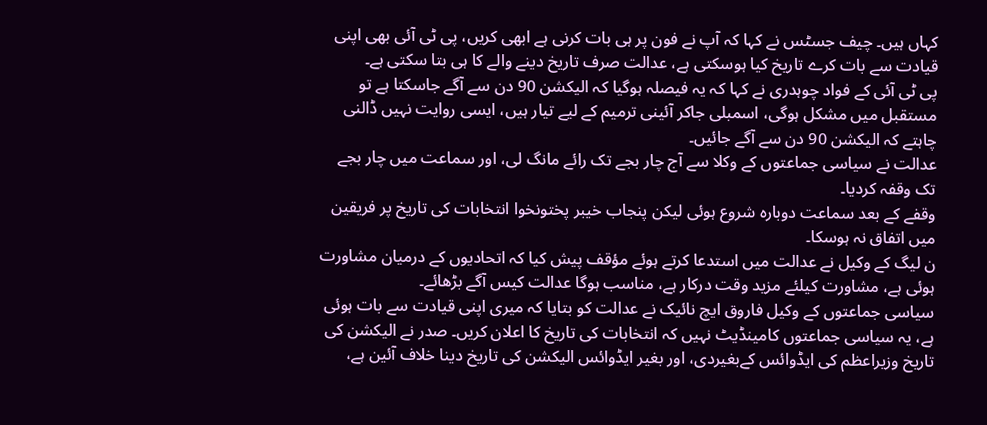کہاں ہیں۔ چیف جسٹس نے کہا کہ آپ نے فون پر ہی بات کرنی ہے ابھی کریں، پی ٹی آئی بھی اپنی قیادت سے بات کرے تاریخ کیا ہوسکتی ہے، عدالت صرف تاریخ دینے والے کا ہی بتا سکتی ہے۔
پی ٹی آئی کے فواد چوہدری نے کہا کہ یہ فیصلہ ہوگیا کہ الیکشن 90 دن سے آگے جاسکتا ہے تو مستقبل میں مشکل ہوگی، اسمبلی جاکر آئینی ترمیم کے لیے تیار ہیں، ایسی روایت نہیں ڈالنی چاہتے کہ الیکشن 90 دن سے آگے جائیں۔
عدالت نے سیاسی جماعتوں کے وکلا سے آج چار بجے تک رائے مانگ لی، اور سماعت میں چار بجے تک وقفہ کردیا۔
وقفے کے بعد سماعت دوبارہ شروع ہوئی لیکن پنجاب خیبر پختونخوا انتخابات کی تاریخ پر فریقین میں اتفاق نہ ہوسکا۔
ن لیگ کے وکیل نے عدالت میں استدعا کرتے ہوئے مؤقف پیش کیا کہ اتحادیوں کے درمیان مشاورت ہوئی ہے، مشاورت کیلئے مزید وقت درکار ہے، مناسب ہوگا عدالت کیس آگے بڑھائے۔
سیاسی جماعتوں کے وکیل فاروق ایچ نائیک نے عدالت کو بتایا کہ میری اپنی قیادت سے بات ہوئی ہے، یہ سیاسی جماعتوں کامینڈیٹ نہیں کہ انتخابات کی تاریخ کا اعلان کریں۔ صدر نے الیکشن کی تاریخ وزیراعظم کی ایڈوائس کےبغیردی، اور بغیر ایڈوائس الیکشن کی تاریخ دینا خلاف آئین ہے،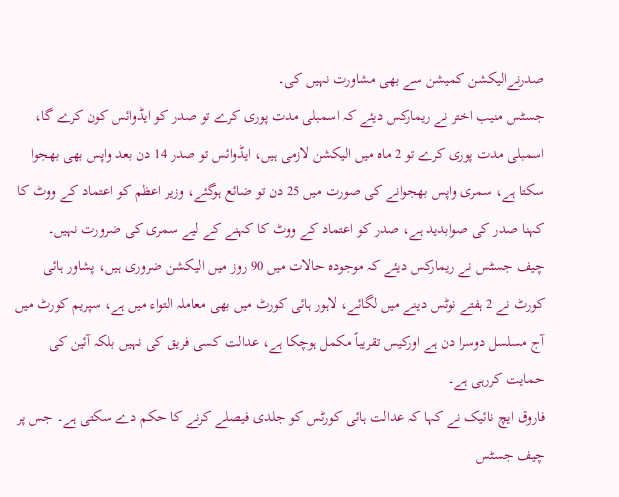صدرنےالیکشن کمیشن سے بھی مشاورت نہیں کی۔
جسٹس منیب اختر نے ریمارکس دیئے کہ اسمبلی مدت پوری کرے تو صدر کو ایڈوائس کون کرے گا، اسمبلی مدت پوری کرے تو 2 ماہ میں الیکشن لازمی ہیں، ایڈوائس تو صدر 14 دن بعد واپس بھی بھجوا سکتا ہے، سمری واپس بھجوانے کی صورت میں 25 دن تو ضائع ہوگئے، وزیر اعظم کو اعتماد کے ووٹ کا کہنا صدر کی صوابدید ہے، صدر کو اعتماد کے ووٹ کا کہنے کے لیے سمری کی ضرورت نہیں۔
چیف جسٹس نے ریمارکس دیئے کہ موجودہ حالات میں 90 روز میں الیکشن ضروری ہیں، پشاور ہائی کورٹ نے 2 ہفتے نوٹس دینے میں لگائے، لاہور ہائی کورٹ میں بھی معاملہ التواء میں ہے، سپریم کورٹ میں آج مسلسل دوسرا دن ہے اورکیس تقریباً مکمل ہوچکا ہے، عدالت کسی فریق کی نہیں بلکہ آئین کی حمایت کررہی ہے۔
فاروق ایچ نائیک نے کہا کہ عدالت ہائی کورٹس کو جلدی فیصلے کرنے کا حکم دے سکتی ہے۔ جس پر چیف جسٹس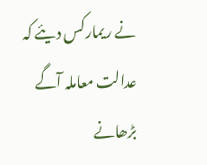نے ریمارکس دیئے کہ عدالت معاملہ آگے بڑھانے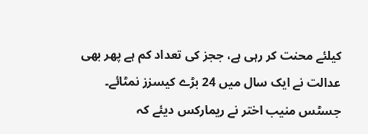کیلئے محنت کر رہی ہے، ججز کی تعداد کم ہے پھر بھی عدالت نے ایک سال میں 24 بڑے کیسزز نمٹائے۔
جسٹس منیب اختر نے ریمارکس دیئے کہ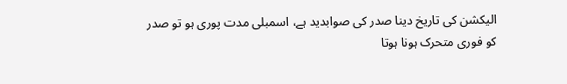الیکشن کی تاریخ دینا صدر کی صوابدید ہے، اسمبلی مدت پوری ہو تو صدر کو فوری متحرک ہونا ہوتا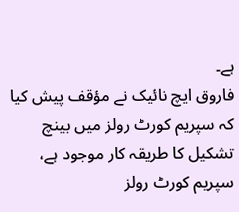ہے۔
فاروق ایچ نائیک نے مؤقف پیش کیا کہ سپریم کورٹ رولز میں بینچ تشکیل کا طریقہ کار موجود ہے، سپریم کورٹ رولز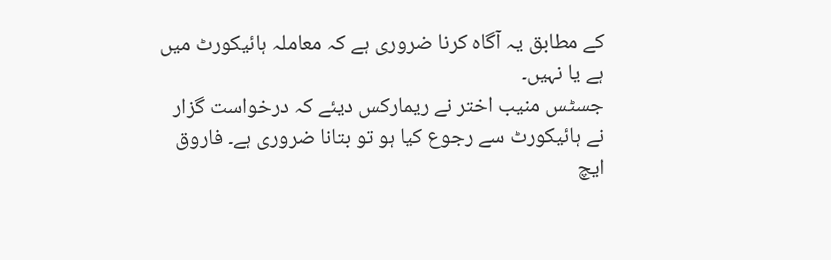کے مطابق یہ آگاہ کرنا ضروری ہے کہ معاملہ ہائیکورٹ میں ہے یا نہیں۔
جسٹس منیب اختر نے ریمارکس دیئے کہ درخواست گزار نے ہائیکورٹ سے رجوع کیا ہو تو بتانا ضروری ہے۔ فاروق ایچ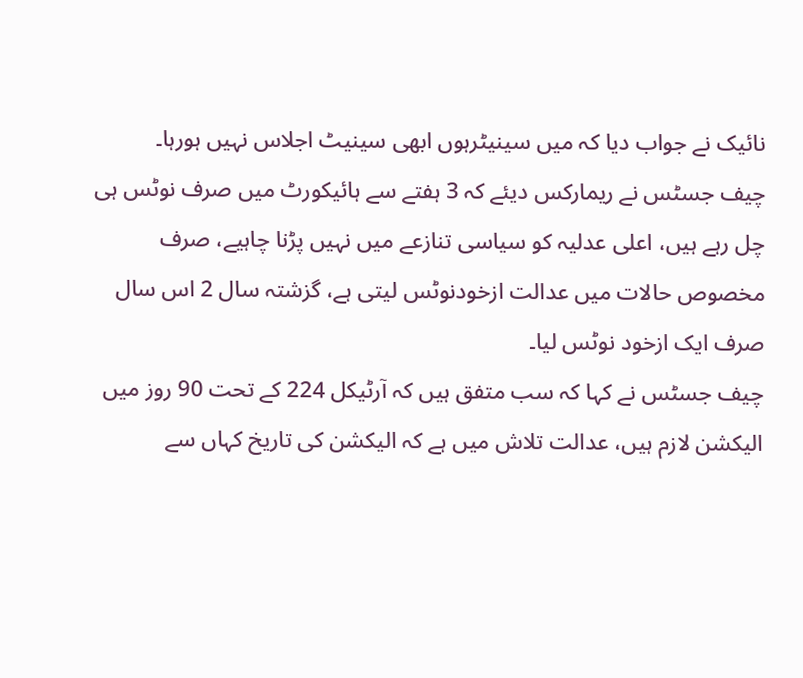نائیک نے جواب دیا کہ میں سینیٹرہوں ابھی سینیٹ اجلاس نہیں ہورہا۔
چیف جسٹس نے ریمارکس دیئے کہ 3 ہفتے سے ہائیکورٹ میں صرف نوٹس ہی چل رہے ہیں، اعلی عدلیہ کو سیاسی تنازعے میں نہیں پڑنا چاہیے، صرف مخصوص حالات میں عدالت ازخودنوٹس لیتی ہے، گزشتہ سال 2 اس سال صرف ایک ازخود نوٹس لیا۔
چیف جسٹس نے کہا کہ سب متفق ہیں کہ آرٹیکل 224 کے تحت 90 روز میں الیکشن لازم ہیں، عدالت تلاش میں ہے کہ الیکشن کی تاریخ کہاں سے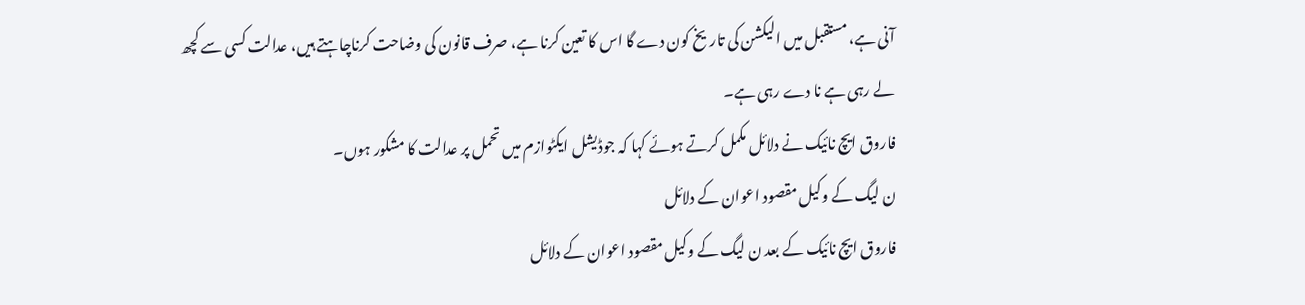آنی ہے، مستقبل میں الیکشن کی تاریخ کون دے گا اس کا تعین کرنا ہے، صرف قانون کی وضاحت کرناچاہتے ہیں، عدالت کسی سے کچھ لے رہی ہے نا دے رہی ہے۔
فاروق ایچ نائیک نے دلائل مکمل کرتے ہوئے کہا کہ جوڈیشل ایکٹوازم میں تحمل پر عدالت کا مشکور ہوں۔
ن لیگ کے وکیل مقصود اعوان کے دلائل
فاروق ایچ نائیک کے بعد ن لیگ کے وکیل مقصود اعوان کے دلائل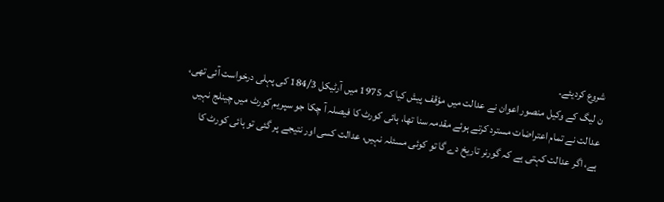شروع کردیئے۔
ن لیگ کے وکیل منصور اعوان نے عدالت میں مؤقف پیش کیا کہ 1975 میں آرٹیکل 184/3 کی پہلی درخواست آئی تھی، عدالت نے تمام اعتراضات مسترد کرتے ہوئے مقدمہ سنا تھا، ہائی کورٹ کا فیصلہ آ چکا جو سپریم کورٹ میں چینلج نہیں ہے، اگر عدالت کہتی ہے کہ گورنر تاریخ دے گا تو کوئی مسئلہ نہیں، عدالت کسی اور نتیجے پر گئی تو ہائی کورٹ کا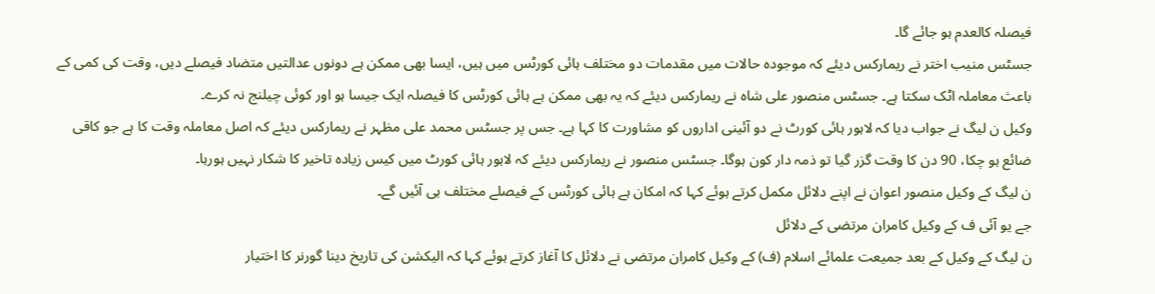فیصلہ کالعدم ہو جائے گا۔
جسٹس منیب اختر نے ریمارکس دیئے کہ موجودہ حالات میں مقدمات دو مختلف ہائی کورٹس میں ہیں، ایسا بھی ممکن ہے دونوں عدالتیں متضاد فیصلے دیں، وقت کی کمی کے باعث معاملہ اٹک سکتا ہے۔ جسٹس منصور علی شاہ نے ریمارکس دیئے کہ یہ بھی ممکن ہے ہائی کورٹس کا فیصلہ ایک جیسا ہو اور کوئی چیلنج نہ کرے۔
وکیل ن لیگ نے جواب دیا کہ لاہور ہائی کورٹ نے دو آئینی اداروں کو مشاورت کا کہا ہے۔ جس پر جسٹس محمد علی مظہر نے ریمارکس دیئے کہ اصل معاملہ وقت کا ہے جو کاقی ضائع ہو چکا، 90 دن کا وقت گزر گیا تو ذمہ دار کون ہوگا۔ جسٹس منصور نے ریمارکس دیئے کہ لاہور ہائی کورٹ میں کیس زیادہ تاخیر کا شکار نہیں ہورہا۔
ن لیگ کے وکیل منصور اعوان نے اپنے دلائل مکمل کرتے ہوئے کہا کہ امکان ہے ہائی کورٹس کے فیصلے مختلف ہی آئیں گے۔
جے یو آئی ف کے وکیل کامران مرتضی کے دلائل
ن لیگ کے وکیل کے بعد جمیعت علمائے اسلام (ف) کے وکیل کامران مرتضی نے دلائل کا آغاز کرتے ہوئے کہا کہ الیکشن کی تاریخ دینا گورنر کا اختیار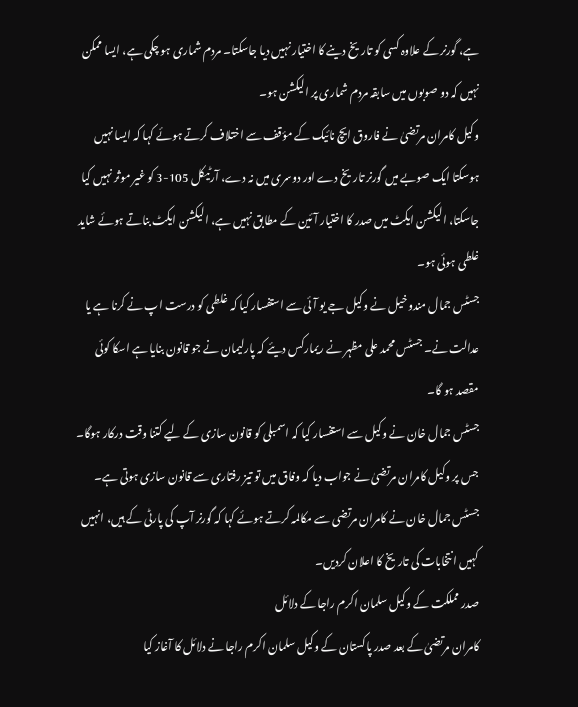ہے، گورنر کے علاوہ کسی کو تاریخ دینے کا اختیار نہیں دیا جاسکتا۔ مردم شماری ہو چکی ہے، ایسا ممکن نہیں کہ دو صوبوں میں سابقہ مردم شماری پر الیکشن ہو۔
وکیل کامران مرتضیٰ نے فاروق ایچ نائیک کے مؤقف سے اختلاف کرتے ہوئے کہا کہ ایسا نہیں ہوسکتا ایک صوبے میں گورنر تاریخ دے اور دوسری میں نہ دے، آرٹیکل 105-3 کو غیر موثر نہیں کیا جاسکتا، الیکشن ایکٹ میں صدر کا اختیار آئین کے مطابق نہیں ہے، الیکشن ایکٹ بناتے ہوئے شاید غلطی ہوئی ہو۔
جسٹس جمال مندوخیل نے وکیل جے یو آئی سے استفسار کیا کہ غلطی کو درست اپ نے کرنا ہے یا عدالت نے۔ جسٹس محمد علی مظہر نے ریمارکس دیئے کہ پارلیمان نے جو قانون بنایا ہے اسکا کوئی مقصد ہو گا۔
جسٹس جمال خان نے وکیل سے استفسار کیا کہ اسمبلی کو قانون سازی کے لیے کتنا وقت درکار ہوگا۔ جس پر وکیل کامران مرتضیٰ نے جواب دیا کہ وفاق میں تو تیز رفتاری سے قانون سازی ہوتی ہے۔
جسٹس جمال خان نے کامران مرتضی سے مکالمہ کرتے ہوئے کہا کہ گورنر آپ کی پارٹی کے ہیں، انہیں کہیں انتخابات کی تاریخ کا اعلان کردیں۔
صدر مملکت کے وکیل سلمان اکرم راجا کے دلائل
کامران مرتضیٰ کے بعد صدر پاکستان کے وکیل سلمان اکرم راجا نے دلائل کا آغاز کیا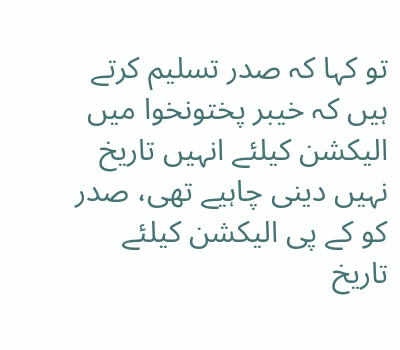تو کہا کہ صدر تسلیم کرتے ہیں کہ خیبر پختونخوا میں الیکشن کیلئے انہیں تاریخ نہیں دینی چاہیے تھی، صدر کو کے پی الیکشن کیلئے تاریخ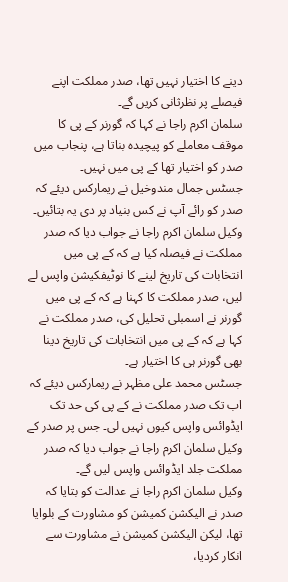دینے کا اختیار نہیں تھا، صدر مملکت اپنے فیصلے پر نظرثانی کریں گے۔
سلمان اکرم راجا نے کہا کہ گورنر کے پی کا موقف معاملے کو پیچیدہ بناتا ہے، پنجاب میں صدر کو اختیار تھا کے پی میں نہیں۔
جسٹس جمال مندوخیل نے ریمارکس دیئے کہ صدر کو رائے آپ نے کس بنیاد پر دی یہ بتائیں۔
وکیل سلمان اکرم راجا نے جواب دیا کہ صدر مملکت نے فیصلہ کیا ہے کہ کے پی میں انتخابات کی تاریخ لینے کا نوٹیفکیشن واپس لے لیں، صدر مملکت کا کہنا ہے کہ کے پی میں گورنر نے اسمبلی تحلیل کی، صدر مملکت نے کہا ہے کہ کے پی میں انتخابات کی تاریخ دینا بھی گورنر ہی کا اختیار ہے۔
جسٹس محمد علی مظہر نے ریمارکس دیئے کہ اب تک صدر مملکت نے کے پی کی حد تک ایڈوائس واپس کیوں نہیں لی۔ جس پر صدر کے وکیل سلمان اکرم راجا نے جواب دیا کہ صدر مملکت جلد ایڈوائس واپس لیں گے۔
وکیل سلمان اکرم راجا نے عدالت کو بتایا کہ صدر نے الیکشن کمیشن کو مشاورت کے بلوایا تھا، لیکن الیکشن کمیشن نے مشاورت سے انکار کردیا،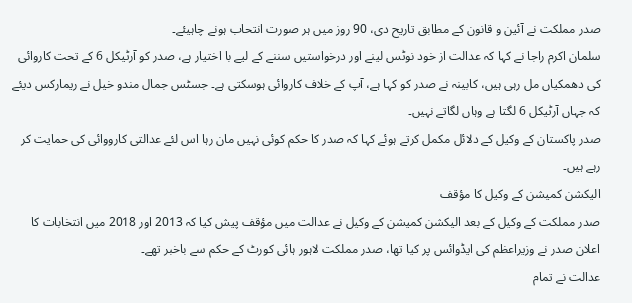صدر مملکت نے آئین و قانون کے مطابق تاریح دی، 90 روز میں ہر صورت انتحاب ہونے چاہیئے۔
سلمان اکرم راجا نے کہا کہ عدالت از خود نوٹس لینے اور درخواستیں سننے کے لیے با اختیار ہے، صدر کو آرٹیکل 6 کے تحت کاروائی کی دھمکیاں مل رہی ہیں، کابینہ نے صدر کو کہا ہے، آپ کے خلاف کاروائی ہوسکتی ہے۔ جسٹس جمال مندو خیل نے ریمارکس دیئے کہ جہاں آرٹیکل 6 لگتا ہے وہاں لگاتے نہیں۔
صدر پاکستان کے وکیل کے دلائل مکمل کرتے ہوئے کہا کہ صدر کا حکم کوئی نہیں مان رہا اس لئے عدالتی کارووائی کی حمایت کر رہے ہیں۔
الیکشن کمیشن کے وکیل کا مؤقف
صدر مملکت کے وکیل کے بعد الیکشن کمیشن کے وکیل نے عدالت میں مؤقف پیش کیا کہ 2013 اور 2018 میں انتخابات کا اعلان صدر نے وزیراعظم کی ایڈوائس پر کیا تھا، صدر مملکت لاہور ہائی کورٹ کے حکم سے باخبر تھے۔
عدالت نے تمام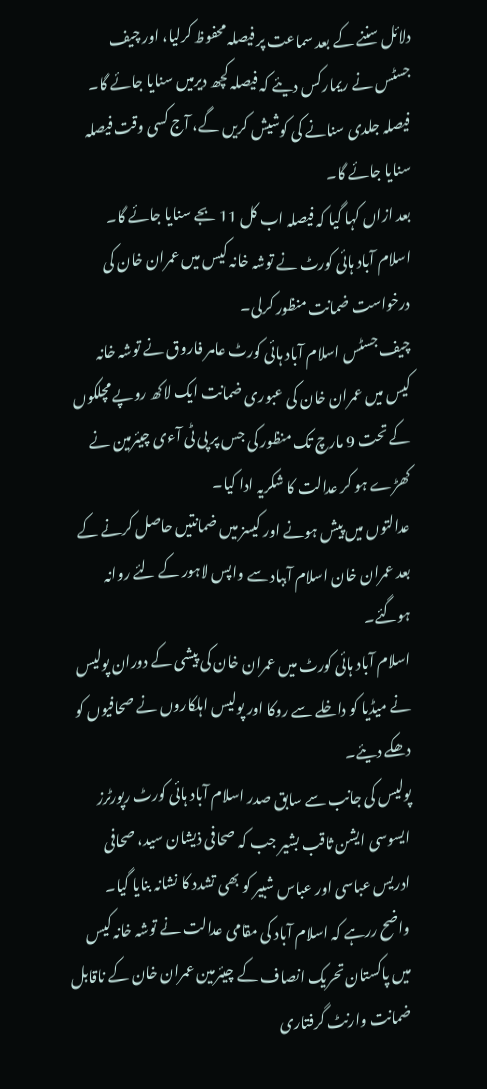دلائل سننے کے بعد سماعت پر فیصلہ محفوظ کرلیا، اور چیف جسٹس نے ریمارکس دیئے کہ فیصلہ کچھ دیرمیں سنایا جائے گا۔ فیصلہ جلدی سنانے کی کوشیش کریں گے، آج کسی وقت فیصلہ سنایا جائے گا۔
بعد ازاں کہا گیا کہ فیصلہ اب کل 11 بجے سنایا جائے گا۔
اسلام آباد ہائی کورٹ نے توشہ خانہ کیس میں عمران خان کی درخواست ضمانت منظور کرلی۔
چیف جسٹس اسلام آباد ہائی کورٹ عامر فاروق نے توشہ خانہ کیس میں عمران خان کی عبوری ضمانت ایک لاکھ روپے مچلکوں کے تحت 9 مارچ تک منظور کی جس پر پی ٹی آءی چیئرمین نے کھڑے ہو کر عدالت کا شکریہ ادا کیا۔
عدالتوں میں پیش ہونے اور کیسز میں ضمانتیں حاصل کرنے کے بعد عمران خان اسلام آبباد سے واپس لاہور کے لئے روانہ ہوگئے۔
اسلام آباد ہائی کورٹ میں عمران خان کی پیشی کے دوران پولیس نے میڈیا کو داخلے سے روکا اور پولیس اہلکاروں نے صحافیوں کو دھکے دیئے۔
پولیس کی جانب سے سابق صدر اسلام آباد ہائی کورٹ رپورٹرز ایسوسی ایشن ثاقب بشیر جب کہ صحافی ذیشان سید، صحافی ادریس عباسی اور عباس شبیر کو بھی تشدد کا نشانہ بنایا گیا۔
واضح ررہے کہ اسلام آباد کی مقامی عدالت نے توشہ خانہ کیس میں پاکستان تحریک انصاف کے چیئرمین عمران خان کے ناقابل ضمانت وارنٹ گرفتاری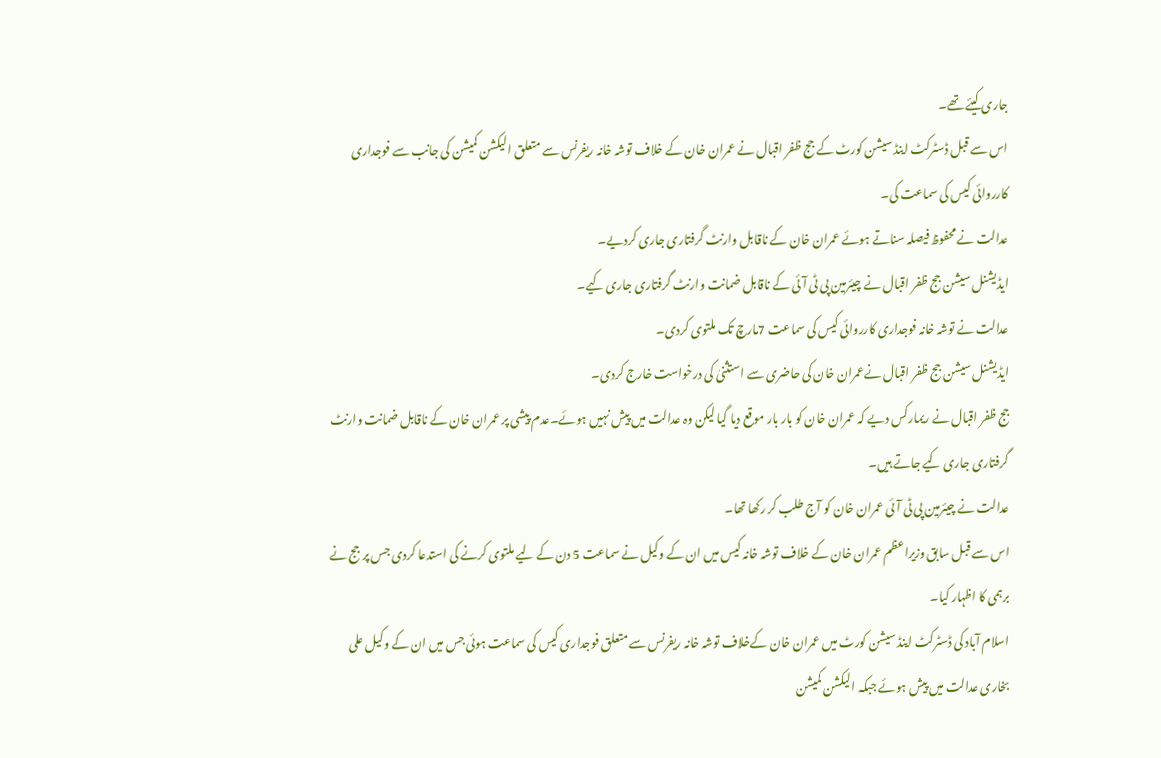جاری کیئے تھے۔
اس سے قبل ڈسٹرکٹ اینڈ سیشن کورٹ کے جج ظفر اقبال نے عمران خان کے خلاف توشہ خانہ ریفرنس سے متعلق الیکشن کمیشن کی جانب سے فوجداری کارروائی کیس کی سماعت کی۔
عدالت نے محفوظ فیصلہ سناتے ہوئے عمران خان کے ناقابل وارنٹ گرفتاری جاری کردیے۔
ایڈیشنل سیشن جج ظفر اقبال نے چیئرمین پی ٹی آئی کے ناقابل ضمانت وارنٹ گرفتاری جاری کیے۔
عدالت نے توشہ خانہ فوجداری کارروائی کیس کی سماعت 7مارچ تک ملتوی کردی۔
ایڈیشنل سیشن جج ظفر اقبال نےعمران خان کی حاضری سے استثنیٰ کی درخواست خارج کردی۔
جج ظفر اقبال نے ریمارکس دیے کہ عمران خان کو بار بار موقع دیا گیا لیکن وہ عدالت میں پیش نہیں ہوئے۔عدم پیشی پر عمران خان کے ناقابل ضمانت وارنٹ گرفتاری جاری کیے جاتے ہیں۔
عدالت نے چیئرمین پی ٹی آئی عمران خان کو آج طلب کر رکھا تھا۔
اس سے قبل سابق وزیراعظم عمران خان کے خلاف توشہ خانہ کیس میں ان کے وکیل نے سماعت 5 دن کے لیے ملتوی کرنے کی استدعا کردی جس پر جج نے برہمی کا اظہار کیا۔
اسلام آباد کی ڈسٹرکٹ اینڈ سیشن کورٹ میں عمران خان کےخلاف توشہ خانہ ریفرنس سے متعلق فوجداری کیس کی سماعت ہوئی جس میں ان کے وکیل علی بخاری عدالت میں پیش ہوئے جبکہ الیکشن کمیشن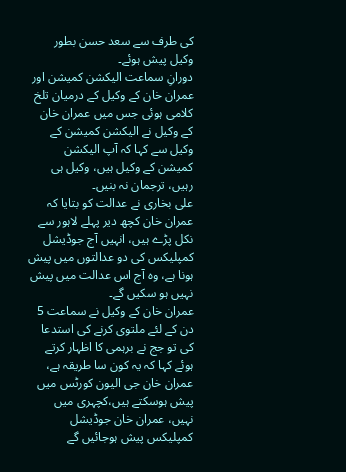کی طرف سے سعد حسن بطور وکیل پیش ہوئے۔
دورانِ سماعت الیکشن کمیشن اور عمران خان کے وکیل کے درمیان تلخ کلامی ہوئی جس میں عمران خان کے وکیل نے الیکشن کمیشن کے وکیل سے کہا کہ آپ الیکشن کمیشن کے وکیل ہیں، وکیل ہی رہیں، ترجمان نہ بنیں۔
علی بخاری نے عدالت کو بتایا کہ عمران خان کچھ دیر پہلے لاہور سے نکل پڑے ہیں، انہیں آج جوڈیشل کمپلیکس کی دو عدالتوں میں پیش ہونا ہے، وہ آج اس عدالت میں پیش نہیں ہو سکیں گے۔
عمران خان کے وکیل نے سماعت 5 دن کے لئے ملتوی کرنے کی استدعا کی تو جج نے برہمی کا اظہار کرتے ہوئے کہا کہ یہ کون سا طریقہ ہے، عمران خان جی الیون کورٹس میں پیش ہوسکتے ہیں،کچہری میں نہیں، عمران خان جوڈیشل کمپلیکس پیش ہوجائیں گے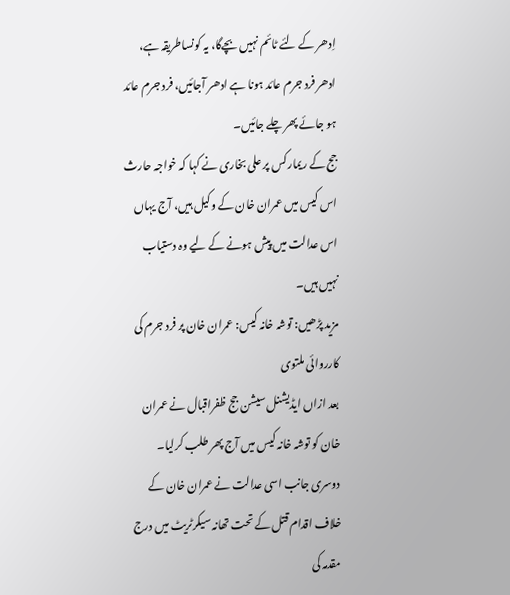اِدھر کے لئے ٹائم نہیں بچےگا، یہ کونساطریقہ ہے، ادھر فرد جرم عائد ہونا ہے ادھر آجائیں، فرد جرم عائد ہو جائے پھر چلے جائیں۔
جج کے ریمارکس پر علی بخاری نے کہا کہ خواجہ حارث اس کیس میں عمران خان کے وکیل ہیں، آج یہاں اس عدالت میں پیش ہونے کے لیے وہ دستیاب نہیں ہیں۔
مزید پڑھیں: توشہ خانہ کیس: عمران خان پر فرد جرم کی کارروائی ملتوی
بعد ازاں ایڈیشنل سیشن جج ظفراقبال نے عمران خان کو توشہ خانہ کیس میں آج پھر طلب کرلیا۔
دوسری جانب اسی عدالت نے عمران خان کے خلاف اقدام قتل کے تحت تھانہ سیکرٹریٹ میں درج مقدمہ کی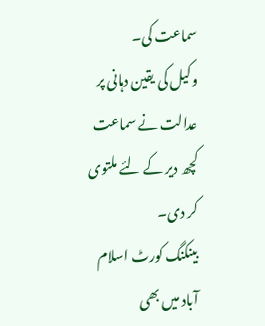سماعت کی۔
وکیل کی یقین دہانی پر عدالت نے سماعت کچھ دیر کے لئے ملتوی کر دی۔
بینکنگ کورٹ اسلام آباد میں بھی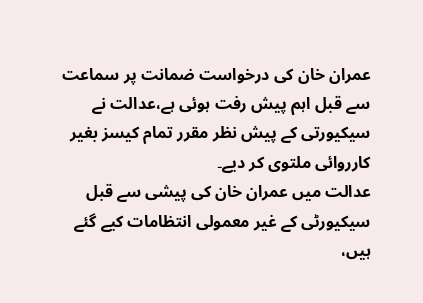عمران خان کی درخواست ضمانت پر سماعت سے قبل اہم پیش رفت ہوئی ہے،عدالت نے سیکیورتی کے پیش نظر مقرر تمام کیسز بغیر کارروائی ملتوی کر دیے۔
عدالت میں عمران خان کی پیشی سے قبل سیکیورٹی کے غیر معمولی انتظامات کیے گئے ہیں،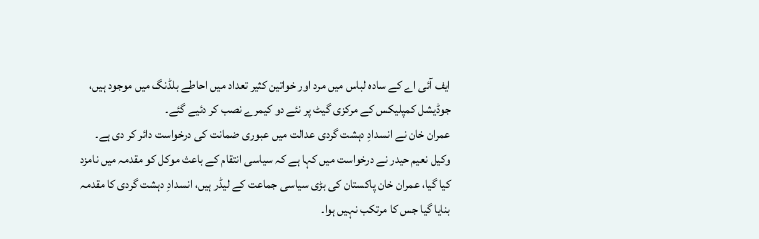ایف آئی اے کے سادہ لباس میں مرد اور خواتین کثیر تعداد میں احاطے بلڈنگ میں موجود ہیں، جوڈیشل کمپلیکس کے مرکزی گیٹ پر نئے دو کیمرے نصب کر دئیے گئے۔
عمران خان نے انسدادِ دہشت گردی عدالت میں عبوری ضمانت کی درخواست دائر کر دی ہے۔
وکیل نعیم حیدر نے درخواست میں کہا ہے کہ سیاسی انتقام کے باعث موکل کو مقدمہ میں نامزد کیا گیا، عمران خان پاکستان کی بڑی سیاسی جماعت کے لیڈر ہیں، انسدادِ دہشت گردی کا مقدمہ بنایا گیا جس کا مرتکب نہیں ہوا۔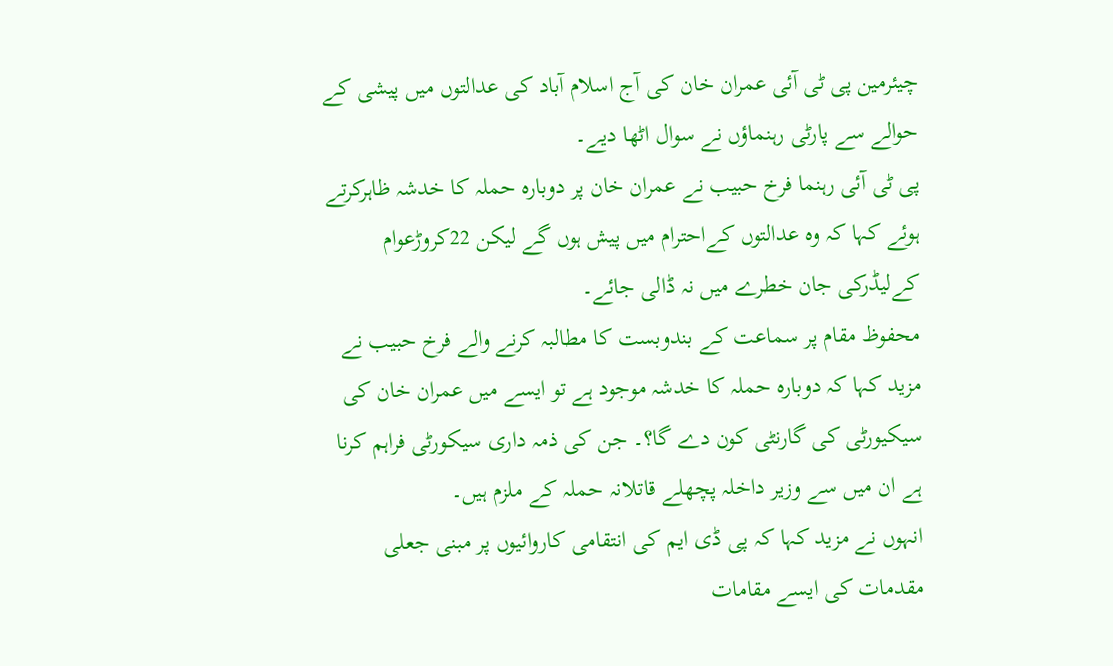چیئرمین پی ٹی آئی عمران خان کی آج اسلام آباد کی عدالتوں میں پیشی کے حوالے سے پارٹی رہنماؤں نے سوال اٹھا دیے۔
پی ٹی آئی رہنما فرخ حبیب نے عمران خان پر دوبارہ حملہ کا خدشہ ظاہرکرتے ہوئے کہا کہ وہ عدالتوں کےاحترام میں پیش ہوں گے لیکن 22کروڑعوام کےلیڈرکی جان خطرے میں نہ ڈالی جائے۔
محفوظ مقام پر سماعت کے بندوبست کا مطالبہ کرنے والے فرخ حبیب نے مزید کہا کہ دوبارہ حملہ کا خدشہ موجود ہے تو ایسے میں عمران خان کی سیکیورٹی کی گارنٹی کون دے گا؟۔ جن کی ذمہ داری سیکورٹی فراہم کرنا ہے ان میں سے وزیر داخلہ پچھلے قاتلانہ حملہ کے ملزم ہیں۔
انہوں نے مزید کہا کہ پی ڈی ایم کی انتقامی کاروائیوں پر مبنی جعلی مقدمات کی ایسے مقامات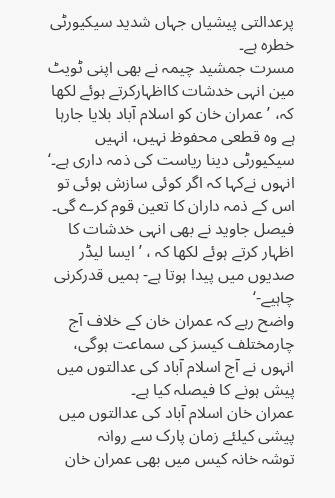پرعدالتی پیشیاں جہاں شدید سیکیورٹی خطرہ ہے۔
مسرت جمشید چیمہ نے بھی اپنی ٹویٹ مین انہی خدشات کااظہارکرتے ہوئے لکھا کہ، ’عمران خان کو اسلام آباد بلایا جارہا ہے وہ قطعی محفوظ نہیں، انہیں سیکیورٹی دینا ریاست کی ذمہ داری ہے۔‘
انہوں نےکہا کہ اگر کوئی سازش ہوئی تو اس کے ذمہ داران کا تعین قوم کرے گی۔
فیصل جاوید نے بھی انہی خدشات کا اظہار کرتے ہوئے لکھا کہ ، ’ایسا لیڈر صدیوں میں پیدا ہوتا ہے- ہمیں قدرکرنی چاہیے-‘
واضح رہے کہ عمران خان کے خلاف آج چارمختلف کیسز کی سماعت ہوگی، انہوں نے آج اسلام آباد کی عدالتوں میں پیش ہونے کا فیصلہ کیا ہے۔
عمران خان اسلام آباد کی عدالتوں میں پیشی کیلئے زمان پارک سے روانہ
توشہ خانہ کیس میں بھی عمران خان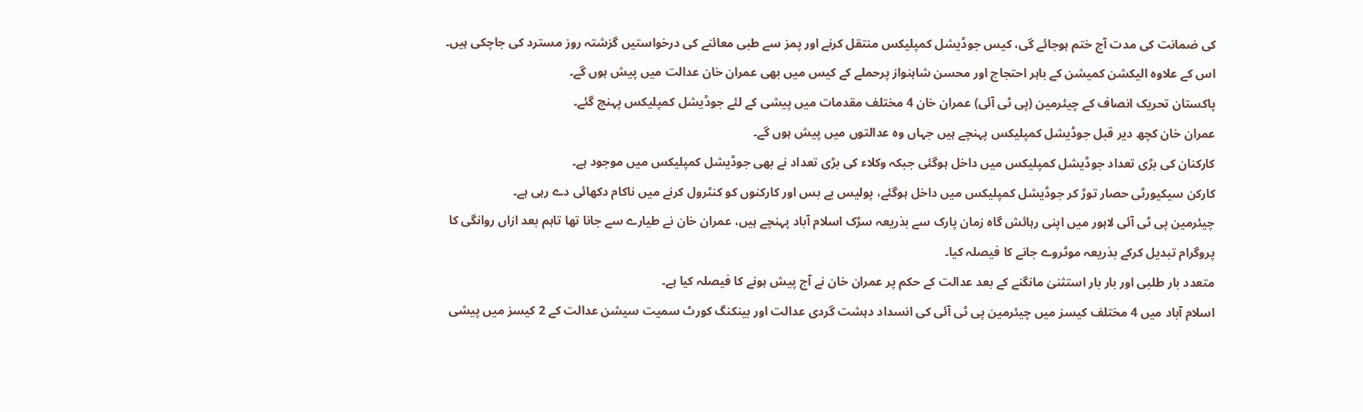کی ضمانت کی مدت آج ختم ہوجائے گی، کیس جوڈیشل کمپلیکس منتقل کرنے اور پمز سے طبی معائنے کی درخواستیں گزشتہ روز مسترد کی جاچکی ہیں۔
اس کے علاوہ الیکشن کمیشن کے باہر احتجاج اور محسن شاہنواز پرحملے کے کیس میں بھی عمران خان عدالت میں پیش ہوں گے۔
پاکستان تحریک انصاف کے چیئرمین (پی ٹی آئی) عمران خان 4 مختلف مقدمات میں پیشی کے لئے جوڈیشل کمپلیکس پہنچ گئے۔
عمران خان کچھ دیر قبل جوڈیشل کمپلیکس پہنچے ہیں جہاں وہ عدالتوں میں پیش ہوں گے۔
کارکنان کی بڑی تعداد جوڈیشل کمپلیکس میں داخل ہوگئی جبکہ وکلاء کی بڑی تعداد نے بھی جوڈیشل کمپلیکس میں موجود ہے۔
کارکن سیکیورٹی حصار توڑ کر جوڈیشل کمپلیکس میں داخل ہوگئے، پولیس بے بس اور کارکنوں کو کنٹرول کرنے میں ناکام دکھائی دے رہی ہے۔
چیئرمین پی ٹی آئی لاہور میں اپنی رہائش گاہ زمان پارک سے بذریعہ سڑک اسلام آباد پہنچے ہیں، عمران خان نے طیارے سے جانا تھا تاہم بعد ازاں روانگی کا پروگرام تبدیل کرکے بذریعہ موٹروے جانے کا فیصلہ کیا۔
متعدد بار طلبی اور بار بار استثنیٰ مانگنے کے بعد عدالت کے حکم پر عمران خان نے آج پیش ہونے کا فیصلہ کیا ہے۔
اسلام آباد میں 4 مختلف کیسز میں چیئرمین پی ٹی آئی کی انسداد دہشت گردی عدالت اور بینکنگ کورٹ سمیت سیشن عدالت کے 2 کیسز میں پیشی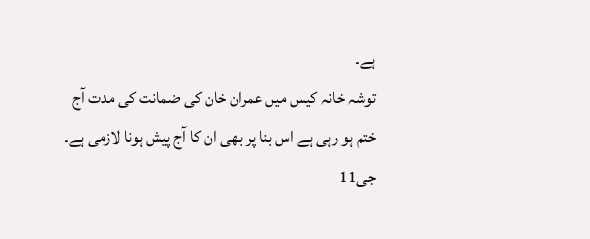ہے۔
توشہ خانہ کیس میں عمران خان کی ضمانت کی مدت آج ختم ہو رہی ہے اس بنا پر بھی ان کا آج پیش ہونا لازمی ہے۔
جی11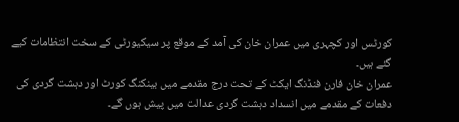کورٹس اور کچہری میں عمران خان کی آمد کے موقع پر سیکیورٹی کے سخت انتظامات کیے گئے ہیں۔
عمران خان فارن فنڈنگ ایکٹ کے تحت درج مقدمے میں بینکنگ کورٹ اور دہشت گردی کی دفعات کے مقدمے میں انسداد دہشت گردی عدالت میں پیش ہوں گے۔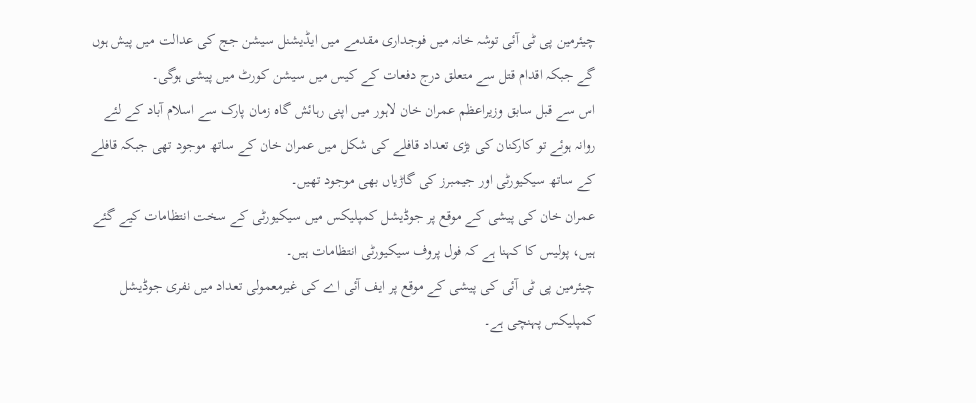چیئرمین پی ٹی آئی توشہ خانہ میں فوجداری مقدمے میں ایڈیشنل سیشن جج کی عدالت میں پیش ہوں گے جبکہ اقدام قتل سے متعلق درج دفعات کے کیس میں سیشن کورٹ میں پیشی ہوگی۔
اس سے قبل سابق وزیراعظم عمران خان لاہور میں اپنی رہائش گاہ زمان پارک سے اسلام آباد کے لئے روانہ ہوئے تو کارکنان کی بڑی تعداد قافلے کی شکل میں عمران خان کے ساتھ موجود تھی جبکہ قافلے کے ساتھ سیکیورٹی اور جیمبرز کی گاڑیاں بھی موجود تھیں۔
عمران خان کی پیشی کے موقع پر جوڈیشل کمپلیکس میں سیکیورٹی کے سخت انتظامات کیے گئے ہیں، پولیس کا کہنا ہے کہ فول پروف سیکیورٹی انتظامات ہیں۔
چیئرمین پی ٹی آئی کی پیشی کے موقع پر ایف آئی اے کی غیرمعمولی تعداد میں نفری جوڈیشل کمپلیکس پہنچی ہے۔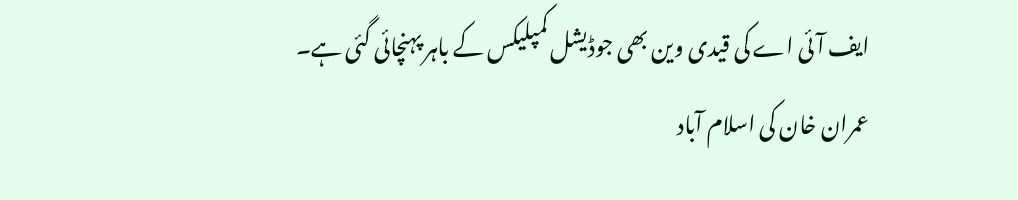ایف آئی اے کی قیدی وین بھی جوڈیشل کمپلیکس کے باہر پہنچائی گئی ہے۔
عمران خان کی اسلام آباد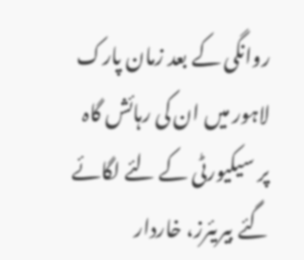روانگی کے بعد زمان پارک لاہور میں ان کی رہائش گاہ پر سیکیورٹی کے لئے لگائے گئے بیریئرز، خاردار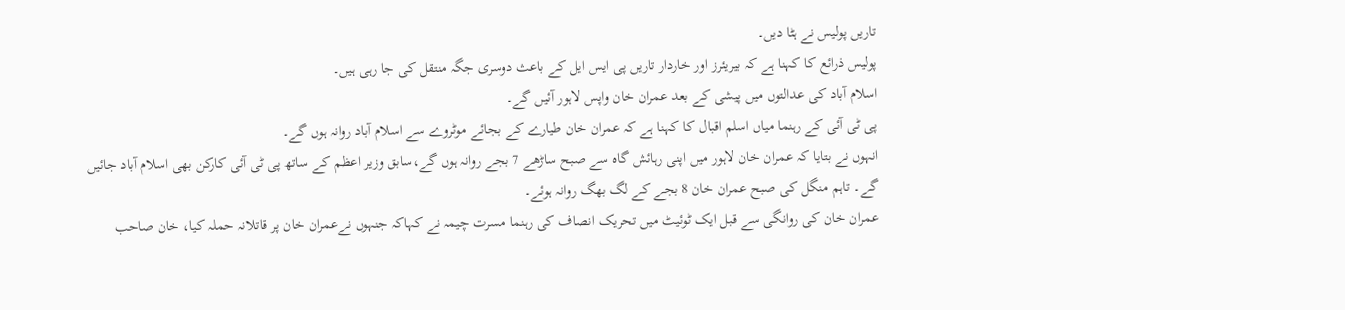تاریں پولیس نے ہٹا دیں۔
پولیس ذرائع کا کہنا ہے کہ بیریئرز اور خاردار تاریں پی ایس ایل کے باعث دوسری جگہ منتقل کی جا رہی ہیں۔
اسلام آباد کی عدالتوں میں پیشی کے بعد عمران خان واپس لاہور آئیں گے۔
پی ٹی آئی کے رہنما میاں اسلم اقبال کا کہنا ہے کہ عمران خان طیارے کے بجائے موٹروے سے اسلام آباد روانہ ہوں گے۔
انہوں نے بتایا کہ عمران خان لاہور میں اپنی رہائش گاہ سے صبح ساڑھے 7 بجے روانہ ہوں گے،سابق وزیر اعظم کے ساتھ پی ٹی آئی کارکن بھی اسلام آباد جائیں گے۔ تاہم منگل کی صبح عمران خان 8 بجے کے لگ بھگ روانہ ہوئے۔
عمران خان کی روانگی سے قبل ایک ٹوئیٹ میں تحریک انصاف کی رہنما مسرت چیمہ نے کہاکہ جنہوں نےعمران خان پر قاتلانہ حملہ کیا، خان صاحب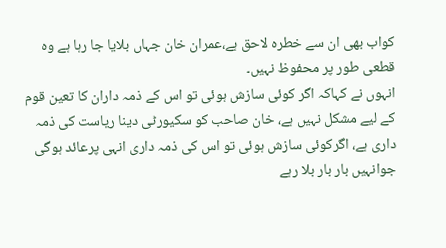کواب بھی ان سے خطرہ لاحق ہے،عمران خان جہاں بلایا جا رہا ہے وہ قطعی طور پر محفوظ نہیں۔
انہوں نے کہاکہ اگر کوئی سازش ہوئی تو اس کے ذمہ داران کا تعین قوم کے لیے مشکل نہیں ہے، خان صاحب کو سکیورٹی دینا ریاست کی ذمہ داری ہے، اگرکوئی سازش ہوئی تو اس کی ذمہ داری انہی پرعائد ہوگی جوانہیں بار بار بلا رہے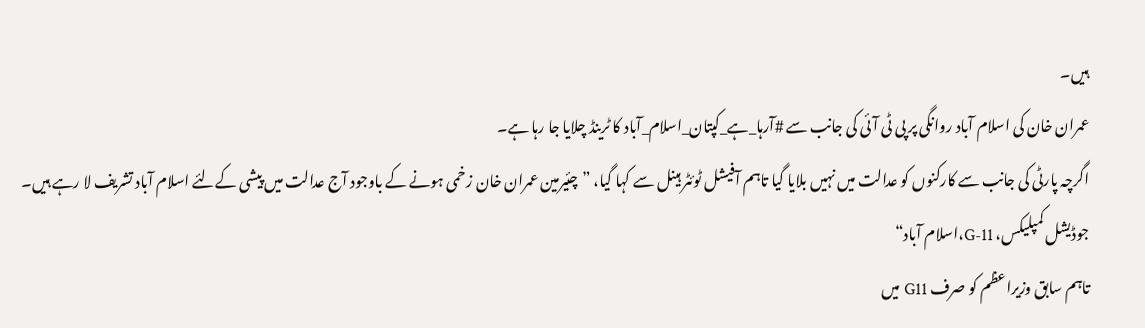ہیں۔
عمران خان کی اسلام آباد روانگی پر پی ٹی آئی کی جانب سے #آرہا_ہے_کپتان_اسلام_آباد کا ٹرینڈ چلایا جا رہا ہے۔
اگرچہ پارٹی کی جانب سے کارکنوں کو عدالت میں نہیں بلایا گیا تاہم آفیشل ٹوئٹر ہینل سے کہا گیا، ”چئیرمین عمران خان زخمی ہونے کے باوجود آج عدالت میں پیشی کےلئے اسلام آباد تشریف لا رہے ہیں۔ جوڈیشل کمپلیکس، G-11،اسلام آباد“
تاہم سابق وزیراعظم کو صرف G11 میں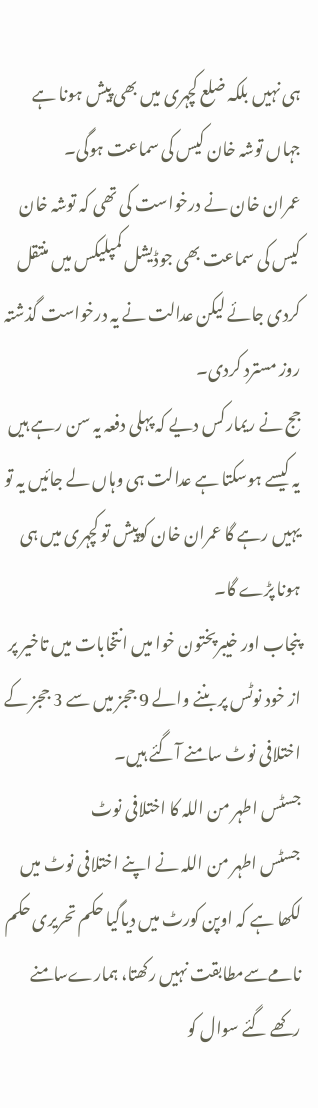ہی نہیں بلکہ ضلع کچہری میں بھی پیش ہونا ہے جہاں توشہ خان کیس کی سماعت ہوگی۔
عمران خان نے درخواست کی تھی کہ توشہ خان کیس کی سماعت بھی جوڈیشل کمپلیکس میں منتقل کردی جائے لیکن عدالت نے یہ درخواست گذشتہ روز مسترد کردی۔
جج نے ریمارکس دیے کہ پہلی دفعہ یہ سن رہے ہیں یہ کیسے ہوسکتا ہے عدالت ہی وہاں لے جائیں یہ تو یہیں رہے گا عمران خان کوپیش تو کچہری میں ہی ہونا پڑے گا۔
پنجاب اور خیبرپختون خوا میں انتخابات میں تاخیر پر از خود نوٹس پر بننے والے 9 ججز میں سے 3 ججز کے اختلافی نوٹ سامنے آگئے ہیں۔
جسٹس اطہر من اللہ کا اختلافی نوٹ
جسٹس اطہر من اللہ نے اپنے اختلافی نوٹ میں لکھا ہے کہ اوپن کورٹ میں دیاگیا حکم تحریری حکم نامےسےمطابقت نہیں رکھتا، ہمارےسامنے رکھے گئے سوال کو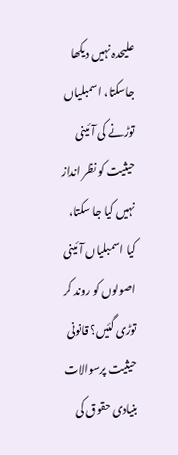علیحدہ نہیں دیکھا جاسکتا، اسمبلیاں توڑنے کی آئینی حیثیت کو نظر انداز نہیں کیا جا سکتا، کیا اسمبلیاں آئینی اصولوں کو روند کر توڑی گئیں؟ قانونی حیثیت پرسوالات بنیادی حقوق کی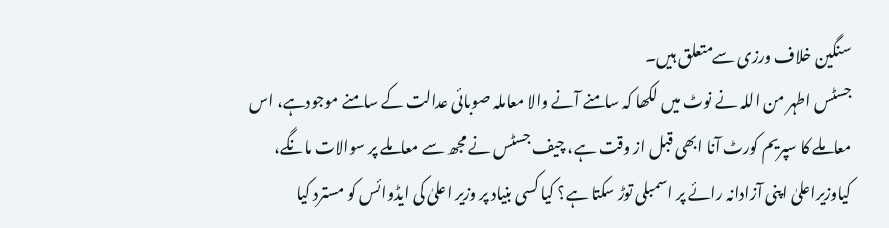سنگین خلاف ورزی سےمتعلق ہیں۔
جسٹس اطہر من اللہ نے نوٹ میں لکھا کہ سامنے آنے والا معاملہ صوبائی عدالت کے سامنے موجودہے، اس معاملے کا سپریم کورٹ آنا ابھی قبل از وقت ہے، چیف جسٹس نے مجھ سے معاملے پر سوالات مانگے، کیاوزیراعلیٰ اپنی آزادانہ رائے پر اسمبلی توڑ سکتا ہے؟ کیا کسی بنیاد پر وزیر اعلیٰ کی ایڈوائس کو مسترد کیا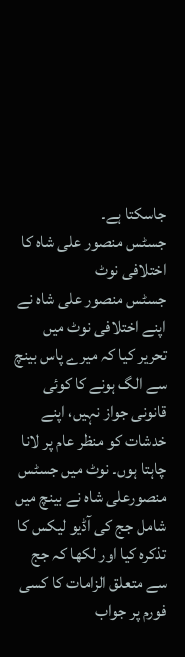جاسکتا ہے۔
جسٹس منصور علی شاہ کا اختلافی نوٹ
جسٹس منصور علی شاہ نے اپنے اختلافی نوٹ میں تحریر کیا کہ میرے پاس بینچ سے الگ ہونے کا کوئی قانونی جواز نہیں، اپنے خدشات کو منظر عام پر لانا چاہتا ہوں۔ نوٹ میں جسٹس منصورعلی شاہ نے بینچ میں شامل جج کی آڈیو لیکس کا تذکرہ کیا اور لکھا کہ جج سے متعلق الزامات کا کسی فورم پر جواب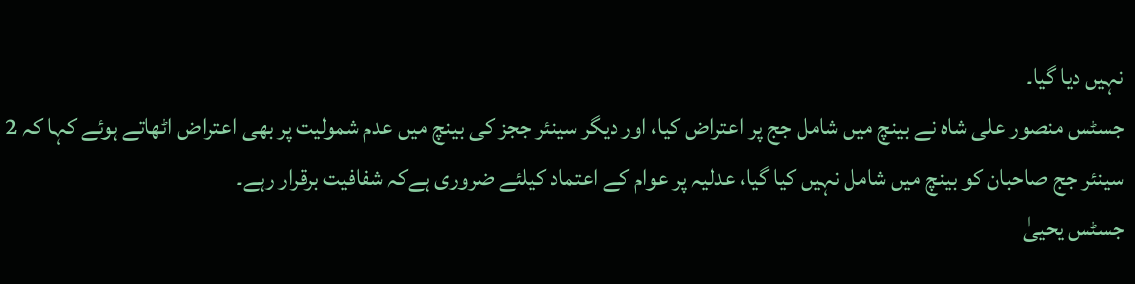نہیں دیا گیا۔
جسٹس منصور علی شاہ نے بینچ میں شامل جج پر اعتراض کیا، اور دیگر سینئر ججز کی بینچ میں عدم شمولیت پر بھی اعتراض اٹھاتے ہوئے کہا کہ 2 سینئر جج صاحبان کو بینچ میں شامل نہیں کیا گیا، عدلیہ پر عوام کے اعتماد کیلئے ضروری ہےکہ شفافیت برقرار رہے۔
جسٹس یحییٰ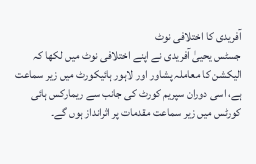آفریدی کا اختلافی نوٹ
جسٹس یحییٰ آفریدی نے اپنے اختلافی نوٹ میں لکھا کہ الیکشن کا معاملہ پشاور اور لاہور ہائیکورٹ میں زیر سماعت ہے، اسی دوران سپریم کورٹ کی جانب سے ریمارکس ہائی کورٹس میں زیر سماعت مقدمات پر اثرانداز ہوں گے۔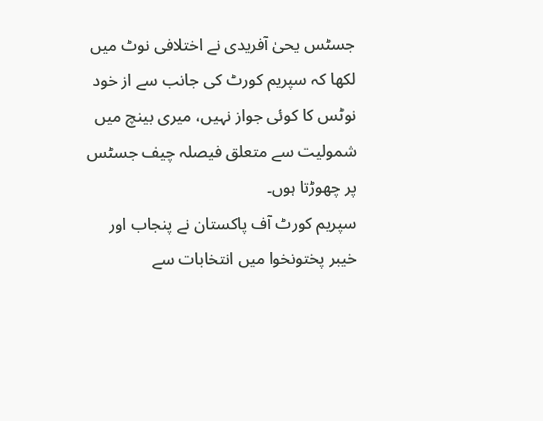جسٹس یحیٰ آفریدی نے اختلافی نوٹ میں لکھا کہ سپریم کورٹ کی جانب سے از خود نوٹس کا کوئی جواز نہیں، میری بینچ میں شمولیت سے متعلق فیصلہ چیف جسٹس پر چھوڑتا ہوں۔
سپریم کورٹ آف پاکستان نے پنجاب اور خیبر پختونخوا میں انتخابات سے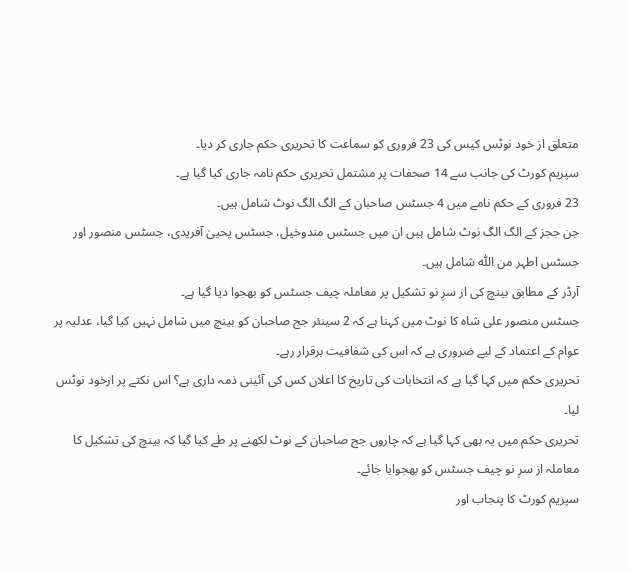متعلق از خود نوٹس کیس کی 23 فروری کو سماعت کا تحریری حکم جاری کر دیا۔
سپریم کورٹ کی جانب سے 14 صحفات پر مشتمل تحریری حکم نامہ جاری کیا گیا ہے۔
23 فروری کے حکم نامے میں 4 جسٹس صاحبان کے الگ الگ نوٹ شامل ہیں۔
جن ججز کے الگ الگ نوٹ شامل ہیں ان میں جسٹس مندوخیل، جسٹس یحییٰ آفریدی، جسٹس منصور اور جسٹس اطہر من اللّٰہ شامل ہیں۔
آرڈر کے مطابق بینچ کی از سرِ نو تشکیل پر معاملہ چیف جسٹس کو بھجوا دیا گیا ہے۔
جسٹس منصور علی شاہ کا نوٹ میں کہنا ہے کہ 2 سینئر جج صاحبان کو بینچ میں شامل نہیں کیا گیا، عدلیہ پر عوام کے اعتماد کے لیے ضروری ہے کہ اس کی شفافیت برقرار رہے۔
تحریری حکم میں کہا گیا ہے کہ انتخابات کی تاریخ کا اعلان کس کی آئینی ذمہ داری ہے؟ اس نکتے پر ازخود نوٹس لیا۔
تحریری حکم میں یہ بھی کہا گیا ہے کہ چاروں جج صاحبان کے نوٹ لکھنے پر طے کیا گیا کہ بینچ کی تشکیل کا معاملہ از سرِ نو چیف جسٹس کو بھجوایا جائے۔
سپریم کورٹ کا پنجاب اور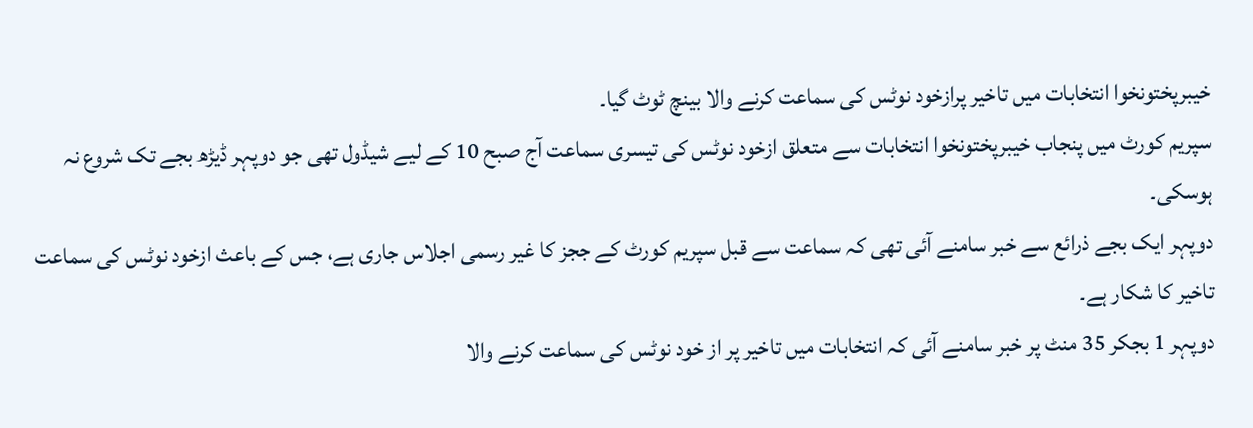خیبرپختونخوا انتخابات میں تاخیر پرازخود نوٹس کی سماعت کرنے والا بینچ ٹوٹ گیا۔
سپریم کورٹ میں پنجاب خیبرپختونخوا انتخابات سے متعلق ازخود نوٹس کی تیسری سماعت آج صبح 10 کے لیے شیڈول تھی جو دوپہر ڈیڑھ بجے تک شروع نہ ہوسکی۔
دوپہر ایک بجے ذرائع سے خبر سامنے آئی تھی کہ سماعت سے قبل سپریم کورٹ کے ججز کا غیر رسمی اجلاس جاری ہے، جس کے باعث ازخود نوٹس کی سماعت تاخیر کا شکار ہے۔
دوپہر 1 بجکر 35 منٹ پر خبر سامنے آئی کہ انتخابات میں تاخیر پر از خود نوٹس کی سماعت کرنے والا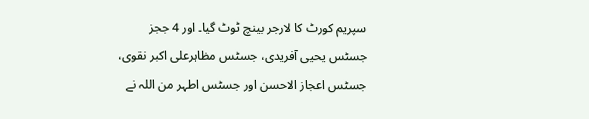سپریم کورٹ کا لارجر بینچ ٹوٹ گیا۔ اور 4 ججز جسٹس یحیی آفریدی، جسٹس مظاہرعلی اکبر نقوی، جسٹس اعجاز الاحسن اور جسٹس اطہر من اللہ نے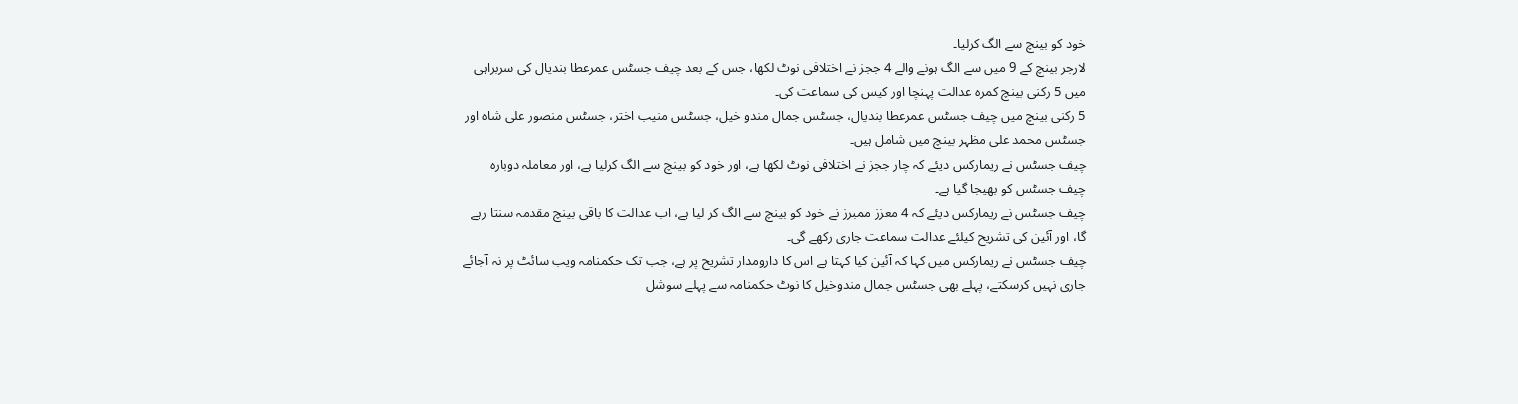خود کو بینچ سے الگ کرلیا۔
لارجر بینچ کے 9 میں سے الگ ہونے والے 4 ججز نے اختلافی نوٹ لکھا، جس کے بعد چیف جسٹس عمرعطا بندیال کی سربراہی میں 5 رکنی بینچ کمرہ عدالت پہنچا اور کیس کی سماعت کی۔
5 رکنی بینچ میں چیف جسٹس عمرعطا بندیال، جسٹس جمال مندو خیل، جسٹس منیب اختر، جسٹس منصور علی شاہ اور جسٹس محمد علی مظہر بینچ میں شامل ہیں۔
چیف جسٹس نے ریمارکس دیئے کہ چار ججز نے اختلافی نوٹ لکھا ہے، اور خود کو بینچ سے الگ کرلیا ہے، اور معاملہ دوبارہ چیف جسٹس کو بھیجا گیا ہے۔
چیف جسٹس نے ریمارکس دیئے کہ 4 معزز ممبرز نے خود کو بینچ سے الگ کر لیا ہے، اب عدالت کا باقی بینچ مقدمہ سنتا رہے گا، اور آئین کی تشریح کیلئے عدالت سماعت جاری رکھے گی۔
چیف جسٹس نے ریمارکس میں کہا کہ آئین کیا کہتا ہے اس کا دارومدار تشریح پر ہے، جب تک حکمنامہ ویب سائٹ پر نہ آجائے جاری نہیں کرسکتے، پہلے بھی جسٹس جمال مندوخیل کا نوٹ حکمنامہ سے پہلے سوشل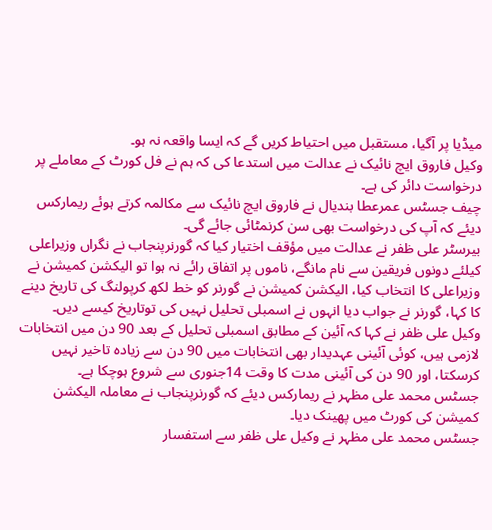میڈیا پر آگیا، مستقبل میں احتیاط کریں گے کہ ایسا واقعہ نہ ہو۔
وکیل فاروق ایچ نائیک نے عدالت میں استدعا کی کہ ہم نے فل کورٹ کے معاملے پر درخواست دائر کی ہے۔
چیف جسٹس عمرعطا بندیال نے فاروق ایچ نائیک سے مکالمہ کرتے ہوئے ریمارکس دیئے کہ آپ کی درخواست بھی سن کرنمٹائی جائے گی۔
بیرسٹر علی ظفر نے عدالت میں مؤقف اختیار کیا کہ گورنرپنجاب نے نگراں وزیراعلی کیلئے دونوں فریقین سے نام مانگے، ناموں پر اتفاق رائے نہ ہوا تو الیکشن کمیشن نے وزیراعلی کا انتخاب کیا، الیکشن کمیشن نے گورنر کو خط لکھ کرپولنگ کی تاریخ دینے کا کہا، گورنر نے جواب دیا انہوں نے اسمبلی تحلیل نہیں کی توتاریخ کیسے دیں۔
وکیل علی ظفر نے کہا کہ آئین کے مطابق اسمبلی تحلیل کے بعد 90 دن میں انتخابات لازمی ہیں، کوئی آئینی عہدیدار بھی انتخابات میں 90 دن سے زیادہ تاخیر نہیں کرسکتا، اور 90 دن کی آئینی مدت کا وقت 14جنوری سے شروع ہوچکا ہے۔
جسٹس محمد علی مظہر نے ریمارکس دیئے کہ گورنرپنجاب نے معاملہ الیکشن کمیشن کی کورٹ میں پھینک دیا۔
جسٹس محمد علی مظہر نے وکیل علی ظفر سے استفسار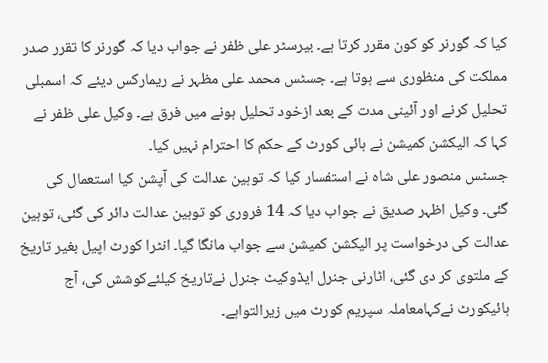کیا کہ گورنر کو کون مقرر کرتا ہے۔ بیرسٹر علی ظفر نے جواب دیا کہ گورنر کا تقرر صدر مملکت کی منظوری سے ہوتا ہے۔ جسٹس محمد علی مظہر نے ریمارکس دیئے کہ اسمبلی تحلیل کرنے اور آئینی مدت کے بعد ازخود تحلیل ہونے میں فرق ہے۔ وکیل علی ظفر نے کہا کہ الیکشن کمیشن نے ہائی کورٹ کے حکم کا احترام نہیں کیا۔
جسٹس منصور علی شاہ نے استفسار کیا کہ توہین عدالت کی آپشن کیا استعمال کی گئی۔ وکیل اظہر صدیق نے جواب دیا کہ 14 فروری کو توہین عدالت دائر کی گئی، توہین عدالت کی درخواست پر الیکشن کمیشن سے جواب مانگا گیا۔ انٹرا کورٹ اپیل بغیر تاریخ کے ملتوی کر دی گئی، اٹارنی جنرل ایڈوکیٹ جنرل نےتاریخ کیلئےکوشش کی، آج ہائیکورٹ نےکہامعاملہ سپریم کورٹ میں زیرالتواہے۔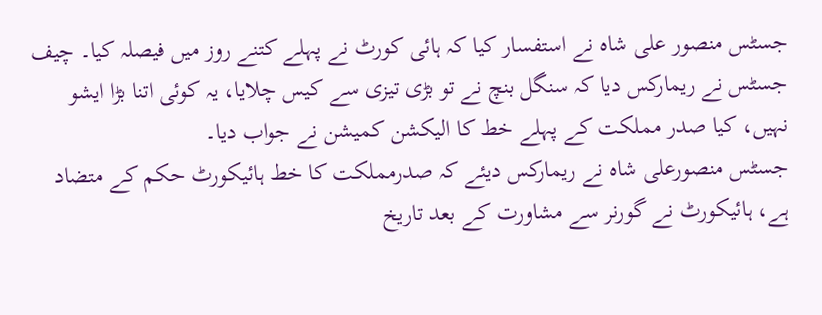جسٹس منصور علی شاہ نے استفسار کیا کہ ہائی کورٹ نے پہلے کتنے روز میں فیصلہ کیا۔ چیف جسٹس نے ریمارکس دیا کہ سنگل بنچ نے تو بڑی تیزی سے کیس چلایا، یہ کوئی اتنا بڑا ایشو نہیں، کیا صدر مملکت کے پہلے خط کا الیکشن کمیشن نے جواب دیا۔
جسٹس منصورعلی شاہ نے ریمارکس دیئے کہ صدرمملکت کا خط ہائیکورٹ حکم کے متضاد ہے، ہائیکورٹ نے گورنر سے مشاورت کے بعد تاریخ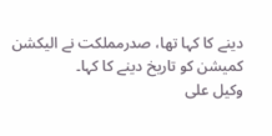دینے کا کہا تھا، صدرمملکت نے الیکشن کمیشن کو تاریخ دینے کا کہا۔
وکیل علی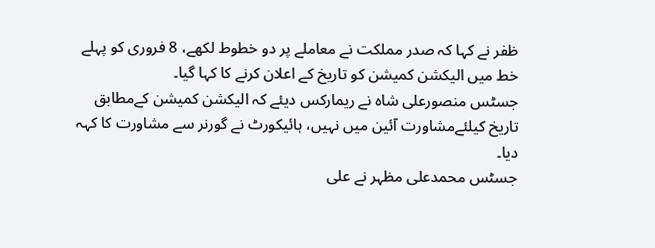ظفر نے کہا کہ صدر مملکت نے معاملے پر دو خطوط لکھے، 8 فروری کو پہلے خط میں الیکشن کمیشن کو تاریخ کے اعلان کرنے کا کہا گیا۔
جسٹس منصورعلی شاہ نے ریمارکس دیئے کہ الیکشن کمیشن کےمطابق تاریخ کیلئےمشاورت آئین میں نہیں، ہائیکورٹ نے گورنر سے مشاورت کا کہہ دیا۔
جسٹس محمدعلی مظہر نے علی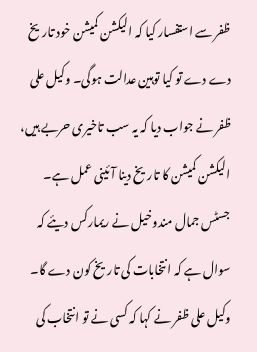ظفر سے استفسار کیا کہ الیکشن کمیشن خود تاریخ دے دے تو کیا توہین عدالت ہوگی۔ وکیل علی ظفر نے جواب دیا کہ یہ سب تاخیری حربے ہیں، الیکشن کمیشن کا تاریخ دینا آئینی عمل ہے۔
جسٹس جمال مندوخیل نے ریمارکس دیئے کہ سوال ہے کہ انتخابات کی تاریخ کون دے گا۔
وکیل علی ظفر نے کہا کہ کسی نے تو انتخاب کی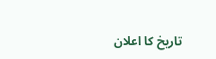تاریخ کا اعلان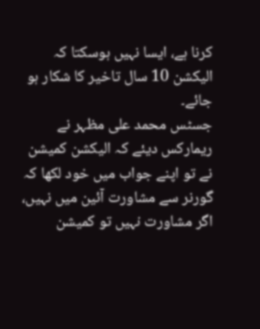کرنا ہے، ایسا نہیں ہوسکتا کہ الیکشن 10 سال تاخیر کا شکار ہو جائے۔
جسٹس محمد علی مظہر نے ریمارکس دیئے کہ الیکشن کمیشن نے تو اپنے جواب میں خود لکھا کہ گورنر سے مشاورت آئین میں نہیں، اگر مشاورت نہیں تو کمیشن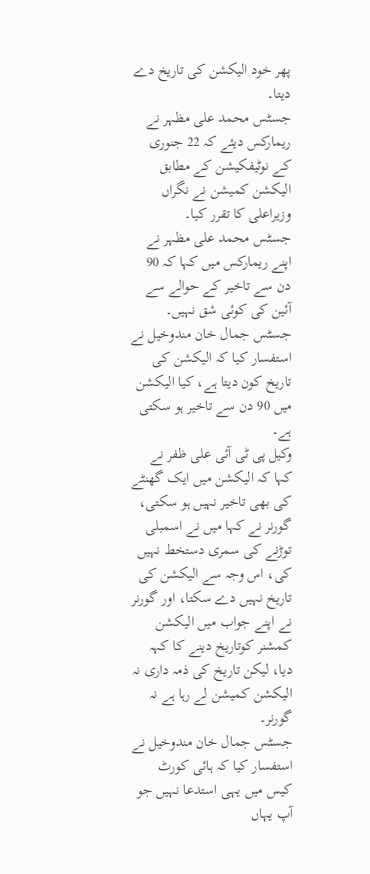پھر خود الیکشن کی تاریخ دے دیتا۔
جسٹس محمد علی مظہر نے ریمارکس دیئے کہ 22 جنوری کے نوٹیفکیشن کے مطابق الیکشن کمیشن نے نگراں وزیراعلی کا تقرر کیا۔
جسٹس محمد علی مظہر نے اپنے ریمارکس میں کہا کہ 90 دن سے تاخیر کے حوالے سے آئین کی کوئی شق نہیں۔ جسٹس جمال خان مندوخیل نے استفسار کیا کہ الیکشن کی تاریخ کون دیتا ہے، کیا الیکشن میں 90 دن سے تاخیر ہو سکتی ہے۔
وکیل پی ٹی آئی علی ظفر نے کہا کہ الیکشن میں ایک گھنٹے کی بھی تاخیر نہیں ہو سکتی، گورنر نے کہا میں نے اسمبلی توڑنے کی سمری دستخط نہیں کی، اس وجہ سے الیکشن کی تاریخ نہیں دے سکتا، اور گورنر نے اپنے جواب میں الیکشن کمشنر کوتاریخ دینے کا کہہ دیا، لیکن تاریخ کی ذمہ داری نہ الیکشن کمیشن لے رہا ہے نہ گورنر۔
جسٹس جمال خان مندوخیل نے استفسار کیا کہ ہائی کورٹ کیس میں یہی استدعا نہیں جو آپ یہاں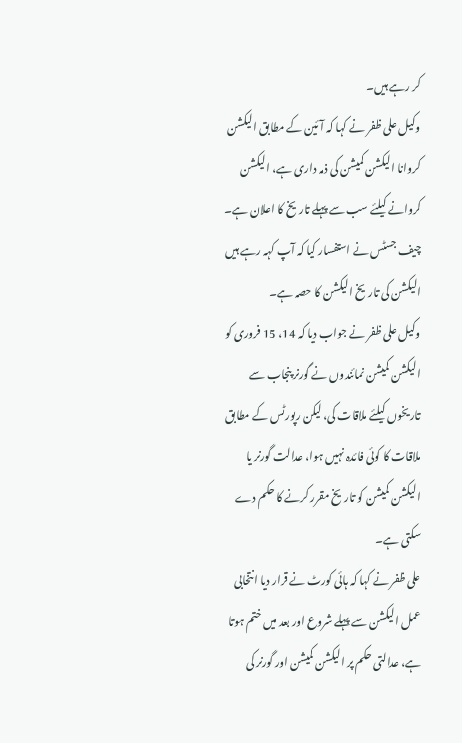کر رہے ہیں۔
وکیل علی ظفر نے کہا کہ آئین کے مطابق الیکشن کروانا الیکشن کمیشن کی ذمہ داری ہے، الیکشن کروانے کیلئے سب سے پہلے تاریخ کا اعلان ہے۔ چیف جسٹس نے استفسار کیا کہ آپ کہہ رہے ہیں الیکشن کی تاریخ الیکشن کا حصہ ہے۔
وکیل علی ظفر نے جواب دیا کہ 14، 15 فروری کو الیکشن کمیشن نمائندوں نے گورنر پنجاب سے تاریخوں کیلئے ملاقات کی، لیکن رپورٹس کے مطابق ملاقات کا کوئی فائدہ نہیں ہوا، عدالت گورنر یا الیکشن کمیشن کو تاریخ مقرر کرنے کا حکم دے سکتی ہے۔
علی ظفر نے کہا کہ ہائی کورٹ نے قرار دیا انتخابی عمل الیکشن سے پہلے شروع اور بعد میں ختم ہوتا ہے، عدالتی حکم پر الیکشن کمیشن اور گورنر کی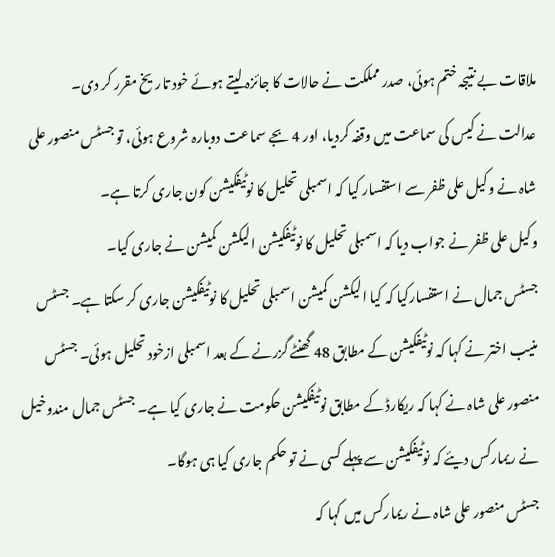ملاقات بے نتیجہ ختم ہوئی، صدر مملکت نے حالات کا جائزہ لیتے ہوئے خود تاریخ مقرر کر دی۔
عدالت نے کیس کی سماعت میں وقفہ کردیا، اور 4 بجے سماعت دوبارہ شروع ہوئی، تو جسٹس منصور علی شاہ نے وکیل علی ظفر سے استفسار کیا کہ اسمبلی تحلیل کا نوٹیفکیشن کون جاری کرتا ہے۔
وکیل علی ظفر نے جواب دیا کہ اسمبلی تحلیل کا نوٹیفکیشن الیکشن کمیشن نے جاری کیا۔
جسٹس جمال نے استفسارکیا کہ کیا الیکشن کمیشن اسمبلی تحلیل کا نوٹیفکیشن جاری کر سکتا ہے۔ جسٹس منیب اختر نے کہا کہ نوٹیفکیشن کے مطابق 48 گھنٹے گزرنے کے بعد اسمبلی ازخود تحلیل ہوئی۔ جسٹس منصور علی شاہ نے کہا کہ ریکارڈ کے مطابق نوٹیفکیشن حکومت نے جاری کیا ہے۔ جسٹس جمال مندوخیل نے ریمارکس دیئے کہ نوٹیفکیشن سے پہلے کسی نے تو حکم جاری کیا ہی ہوگا۔
جسٹس منصور علی شاہ نے ریمارکس میں کہا کہ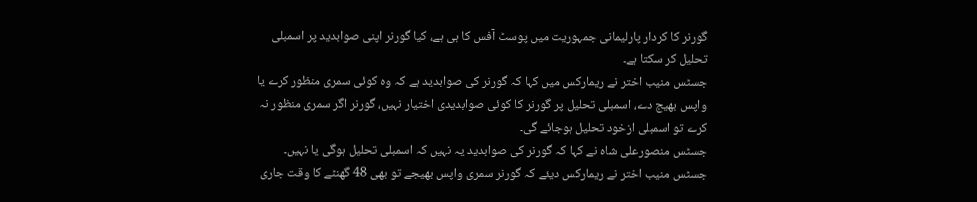گورنر کا کردار پارلیمانی جمہوریت میں پوسٹ آفس کا ہی ہے، کیا گورنر اپنی صوابدید پر اسمبلی تحلیل کر سکتا ہے۔
جسٹس منیب اختر نے ریمارکس میں کہا کہ گورنر کی صوابدید ہے کہ وہ کوئی سمری منظور کرے یا واپس بھیج دے، اسمبلی تحلیل پر گورنر کا کوئی صوابدیدی اختیار نہیں، گورنر اگر سمری منظور نہ کرے تو اسمبلی ازخود تحلیل ہوجائے گی۔
جسٹس منصورعلی شاہ نے کہا کہ گورنر کی صوابدید یہ نہیں کہ اسمبلی تحلیل ہوگی یا نہیں۔ جسٹس منیب اختر نے ریمارکس دیئے کہ گورنر سمری واپس بھیجے تو بھی 48 گھنٹے کا وقت جاری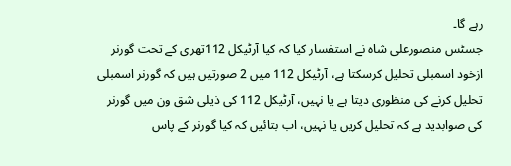رہے گا۔
جسٹس منصورعلی شاہ نے استفسار کیا کہ کیا آرٹیکل 112تھری کے تحت گورنر ازخود اسمبلی تحلیل کرسکتا ہے، آرٹیکل 112 میں 2 صورتیں ہیں کہ گورنر اسمبلی تحلیل کرنے کی منظوری دیتا ہے یا نہیں، آرٹیکل 112 کی ذیلی شق ون میں گورنر کی صوابدید ہے کہ تحلیل کریں یا نہیں، اب بتائیں کہ کیا گورنر کے پاس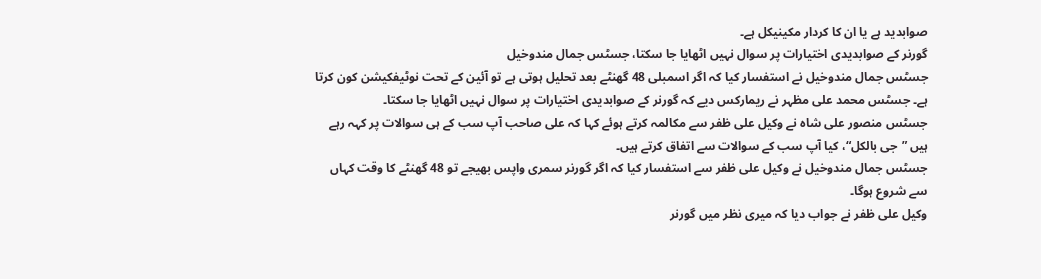صوابدید ہے یا ان کا کردار مکینیکل ہے۔
گورنر کے صوابدیدی اختیارات پر سوال نہیں اٹھایا جا سکتا، جسٹس جمال مندوخیل
جسٹس جمال مندوخیل نے استفسار کیا کہ اگر اسمبلی 48 گھنٹے بعد تحلیل ہوتی ہے تو آئین کے تحت نوٹیفکیشن کون کرتا ہے۔ جسٹس محمد علی مظہر نے ریمارکس دیے کہ گورنر کے صوابدیدی اختیارات پر سوال نہیں اٹھایا جا سکتا۔
جسٹس منصور علی شاہ نے وکیل علی ظفر سے مکالمہ کرتے ہوئے کہا کہ علی صاحب آپ سب کے ہی سوالات پر کہہ رہے ہیں ”جی بالکل“، کیا آپ سب کے سوالات سے اتفاق کرتے ہیں۔
جسٹس جمال مندوخیل نے وکیل علی ظفر سے استفسار کیا کہ اگر گورنر سمری واپس بھیجے تو 48 گھنٹے کا وقت کہاں سے شروع ہوگا۔
وکیل علی ظفر نے جواب دیا کہ میری نظر میں گورنر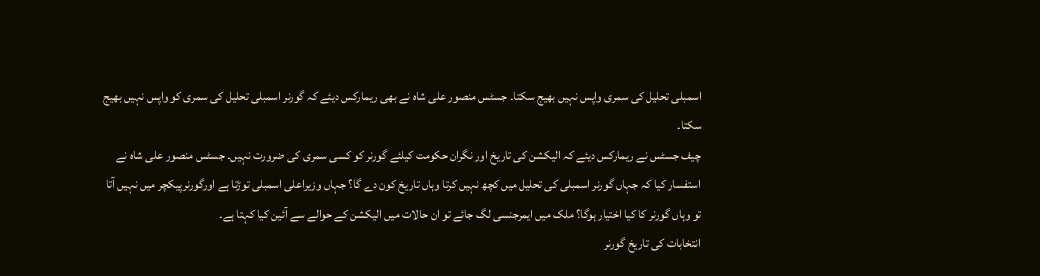اسمبلی تحلیل کی سمری واپس نہیں بھیج سکتا۔ جسٹس منصور علی شاہ نے بھی ریمارکس دیئے کہ گورنر اسمبلی تحلیل کی سمری کو واپس نہیں بھیج سکتا۔
چیف جسٹس نے ریمارکس دیئے کہ الیکشن کی تاریخ اور نگران حکومت کیلئے گورنر کو کسی سمری کی ضرورت نہیں۔ جسٹس منصور علی شاہ نے استفسار کیا کہ جہاں گورنر اسمبلی کی تحلیل میں کچھ نہیں کرتا وہاں تاریخ کون دے گا؟ جہاں وزیراعلی اسمبلی توڑتا ہے اورگورنرپیکچر میں نہیں آتا تو وہاں گورنر کا کیا اختیار ہوگا؟ ملک میں ایمرجنسی لگ جائے تو ان حالات میں الیکشن کے حوالے سے آئین کیا کہتا ہے۔
انتخابات کی تاریخ گورنر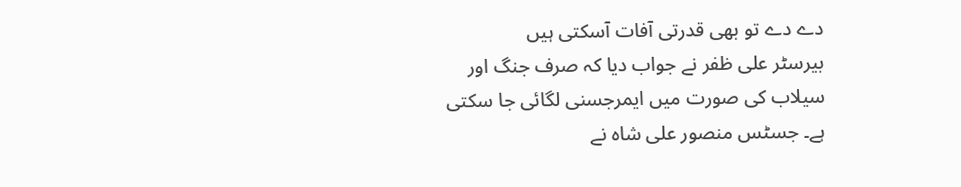دے دے تو بھی قدرتی آفات آسکتی ہیں
بیرسٹر علی ظفر نے جواب دیا کہ صرف جنگ اور سیلاب کی صورت میں ایمرجسنی لگائی جا سکتی ہے۔ جسٹس منصور علی شاہ نے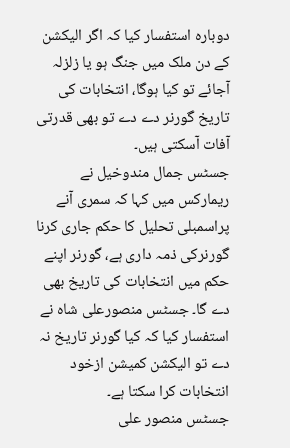دوبارہ استفسار کیا کہ اگر الیکشن کے دن ملک میں جنگ ہو یا زلزلہ آجائے تو کیا ہوگا، انتخابات کی تاریخ گورنر دے دے تو بھی قدرتی آفات آسکتی ہیں۔
جسٹس جمال مندوخیل نے ریمارکس میں کہا کہ سمری آنے پراسمبلی تحلیل کا حکم جاری کرنا گورنرکی ذمہ داری ہے، گورنر اپنے حکم میں انتخابات کی تاریخ بھی دے گا۔ جسٹس منصورعلی شاہ نے استفسار کیا کہ کیا گورنر تاریخ نہ دے تو الیکشن کمیشن ازخود انتخابات کرا سکتا ہے۔
جسٹس منصور علی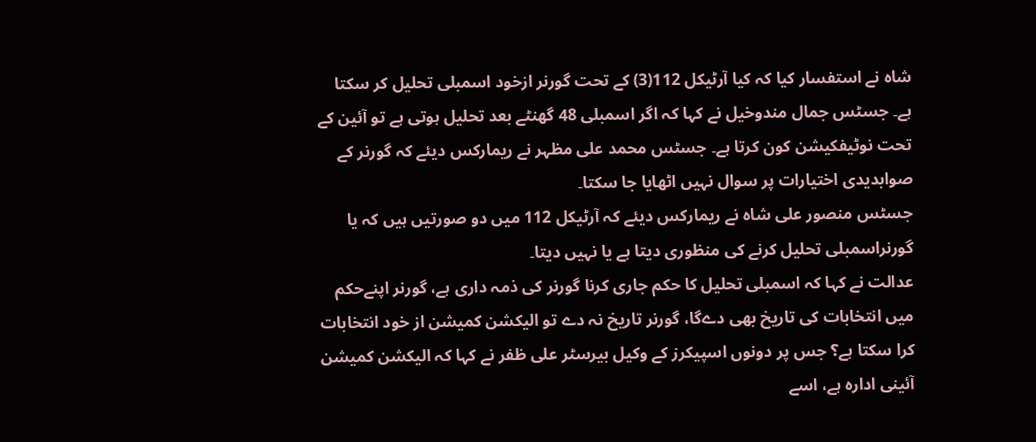شاہ نے استفسار کیا کہ کیا آرٹیکل 112(3) کے تحت گورنر ازخود اسمبلی تحلیل کر سکتا ہے۔ جسٹس جمال مندوخیل نے کہا کہ اگر اسمبلی 48 گھنٹے بعد تحلیل ہوتی ہے تو آئین کے تحت نوٹیفکیشن کون کرتا ہے۔ جسٹس محمد علی مظہر نے ریمارکس دیئے کہ گورنر کے صوابدیدی اختیارات پر سوال نہیں اٹھایا جا سکتا۔
جسٹس منصور علی شاہ نے ریمارکس دیئے کہ آرٹیکل 112 میں دو صورتیں ہیں کہ یا گورنراسمبلی تحلیل کرنے کی منظوری دیتا ہے یا نہیں دیتا۔
عدالت نے کہا کہ اسمبلی تحلیل کا حکم جاری کرنا گورنر کی ذمہ داری ہے، گورنر اپنےحکم میں انتخابات کی تاریخ بھی دےگا، گورنر تاریخ نہ دے تو الیکشن کمیشن از خود انتخابات کرا سکتا ہے؟ جس پر دونوں اسپیکرز کے وکیل بیرسٹر علی ظفر نے کہا کہ الیکشن کمیشن آئینی ادارہ ہے، اسے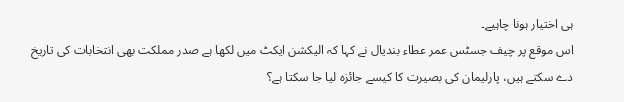ہی اختیار ہونا چاہیے۔
اس موقع پر چیف جسٹس عمر عطاء بندیال نے کہا کہ الیکشن ایکٹ میں لکھا ہے صدر مملکت بھی انتخابات کی تاریخ دے سکتے ہیں، پارلیمان کی بصیرت کا کیسے جائزہ لیا جا سکتا ہے؟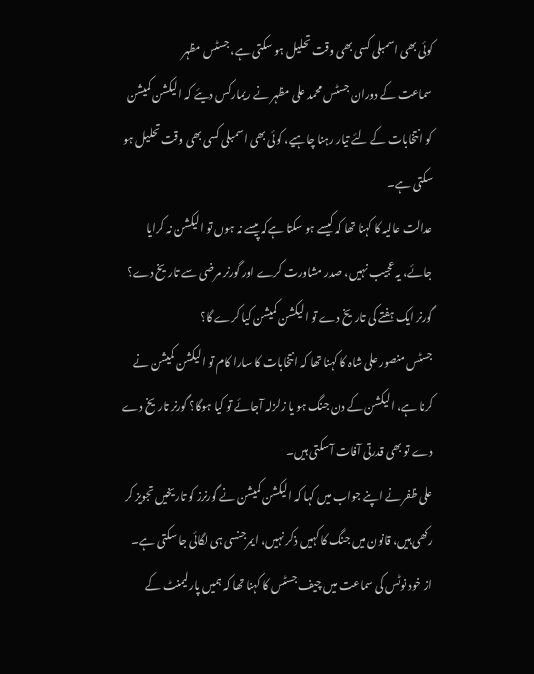کوئی بھی اسمبلی کسی بھی وقت تحلیل ہو سکتی ہے، جسٹس مظہر
سماعت کے دوران جسٹس محمد علی مظہر نے ریمارکس دیئے کہ الیکشن کمیشن کو انتخابات کے لئے تیار رہنا چاہیے، کوئی بھی اسمبلی کسی بھی وقت تحلیل ہو سکتی ہے۔
عدالت عالیہ کا کہنا تھا کہ کیسے ہو سکتا ہےکہ پیسے نہ ہوں تو الیکشن نہ کرایا جائے، یہ عجیب نہیں، صدر مشاورت کرے اور گورنر مرضی سے تاریخ دے؟ گورنر ایک ہفتے کی تاریخ دے تو الیکشن کمیشن کیا کرے گا؟
جسٹس منصور علی شاہ کا کہنا تھا کہ انتخابات کا سارا کام تو الیکشن کمیشن نے کرنا ہے، الیکشن کے دن جنگ ہو یا زلزلہ آجائے تو کیا ہوگا؟ گورنر تاریخ دے دے تو بھی قدرتی آفات آسکتی ہیں۔
علی ظفر نے اپنے جواب میں کہا کہ الیکشن کمیشن نے گورنرز کو تاریخیں تجویز کر رکھی ہیں، قانون میں جنگ کا کہیں ذکر نہیں، ایمرجنسی ہی لگائی جا سکتی ہے۔
از خود نوٹس کی سماعت میں چیف جسٹس کا کہنا تھا کہ ہمیں پارلیمنٹ کے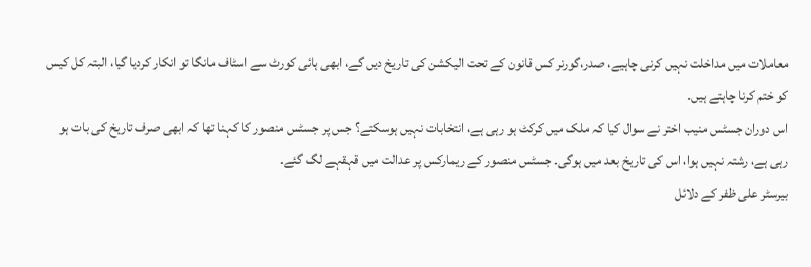معاملات میں مداخلت نہیں کرنی چاہیے، صدر،گورنر کس قانون کے تحت الیکشن کی تاریخ دیں گے، ابھی ہائی کورٹ سے اسٹاف مانگا تو انکار کردیا گیا، البتہ کل کیس کو ختم کرنا چاہتے ہیں۔
اس دوران جسٹس منیب اختر نے سوال کیا کہ ملک میں کرکٹ ہو رہی ہے، انتخابات نہیں ہوسکتے؟ جس پر جسٹس منصور کا کہنا تھا کہ ابھی صرف تاریخ کی بات ہو رہی ہے، رشتہ نہیں ہوا، اس کی تاریخ بعد میں ہوگی۔ جسٹس منصور کے ریمارکس پر عدالت میں قہقہے لگ گئے۔
بیرسٹر علی ظفر کے دلائل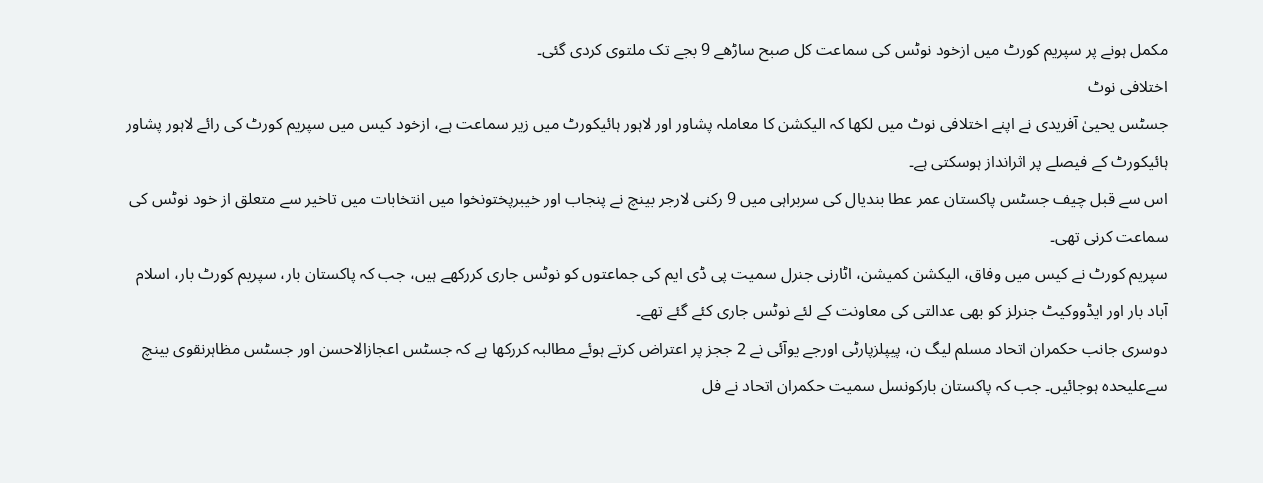مکمل ہونے پر سپریم کورٹ میں ازخود نوٹس کی سماعت کل صبح ساڑھے 9 بجے تک ملتوی کردی گئی۔
اختلافی نوٹ
جسٹس یحییٰ آفریدی نے اپنے اختلافی نوٹ میں لکھا کہ الیکشن کا معاملہ پشاور اور لاہور ہائیکورٹ میں زیر سماعت ہے، ازخود کیس میں سپریم کورٹ کی رائے لاہور پشاور ہائیکورٹ کے فیصلے پر اثرانداز ہوسکتی ہے۔
اس سے قبل چیف جسٹس پاکستان عمر عطا بندیال کی سربراہی میں 9 رکنی لارجر بینچ نے پنجاب اور خیبرپختونخوا میں انتخابات میں تاخیر سے متعلق از خود نوٹس کی سماعت کرنی تھی۔
سپریم کورٹ نے کیس میں وفاق، الیکشن کمیشن، اٹارنی جنرل سمیت پی ڈی ایم کی جماعتوں کو نوٹس جاری کررکھے ہیں، جب کہ پاکستان بار، سپریم کورٹ بار، اسلام آباد بار اور ایڈووکیٹ جنرلز کو بھی عدالتی کی معاونت کے لئے نوٹس جاری کئے گئے تھے۔
دوسری جانب حکمران اتحاد مسلم لیگ ن، پیپلزپارٹی اورجے یوآئی نے 2 ججز پر اعتراض کرتے ہوئے مطالبہ کررکھا ہے کہ جسٹس اعجازالاحسن اور جسٹس مظاہرنقوی بینچ سےعلیحدہ ہوجائیں۔ جب کہ پاکستان بارکونسل سمیت حکمران اتحاد نے فل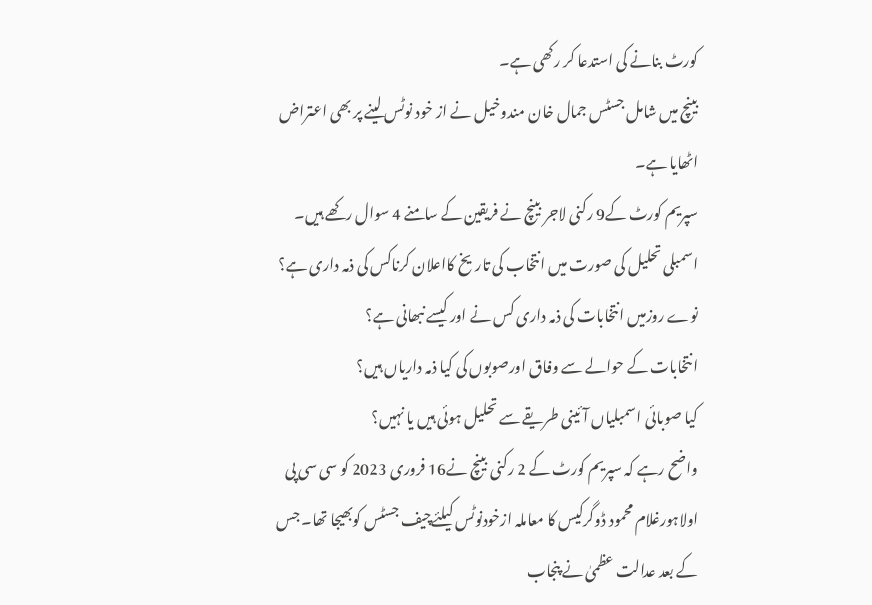کورٹ بنانے کی استدعا کر رکھی ہے۔
بینچ میں شامل جسٹس جمال خان مندوخیل نے از خود نوٹس لینے پر بھی اعتراض اٹھایا ہے۔
سپریم کورٹ کے9 رکنی لاجر بینچ نے فریقین کے سامنے 4 سوال رکھے ہیں۔
اسمبلی تحلیل کی صورت میں انتخاب کی تاریخ کااعلان کرناکس کی ذمہ داری ہے؟
نوے روزمیں انتخابات کی ذمہ داری کس نے اور کیسے نبھانی ہے؟
انتخابات کے حوالے سے وفاق اورصوبوں کی کیا ذمہ داریاں ہیں؟
کیا صوبائی اسمبلیاں آئینی طریقے سے تحلیل ہوئی ہیں یا نہیں؟
واضح رہے کہ سپریم کورٹ کے 2 رکنی بینچ نے16 فروری 2023 کو سی سی پی اولاہورغلام محمود ڈوگرکیس کا معاملہ ازخودنوٹس کیلئےچیف جسٹس کوبھیجا تھا۔ جس کے بعد عدالت عظمیٰ نے پنجاب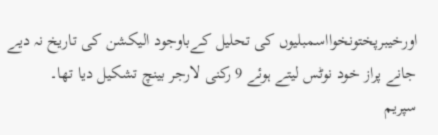اورخیبرپختونخوااسمبلیوں کی تحلیل کےباوجود الیکشن کی تاریخ نہ دیے جانے پراز خود نوٹس لیتے ہوئے 9 رکنی لارجر بینچ تشکیل دیا تھا۔
سپریم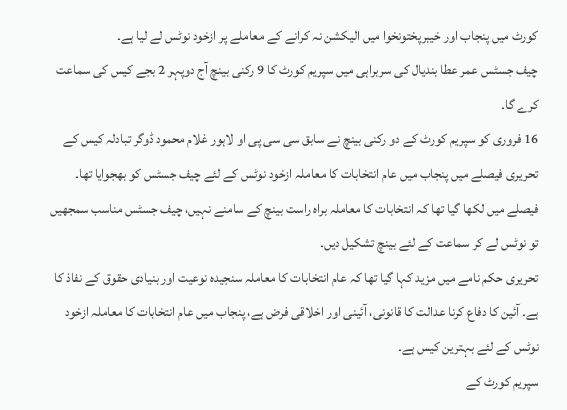کورٹ میں پنجاب اور خیبرپختونخوا میں الیکشن نہ کرانے کے معاملے پر ازخود نوٹس لے لیا ہے۔
چیف جسٹس عمر عطا بندیال کی سربراہی میں سپریم کورٹ کا 9 رکنی بینچ آج دوپہر 2 بجے کیس کی سماعت کرے گا۔
16 فروری کو سپریم کورٹ کے دو رکنی بینچ نے سابق سی سی پی او لاہور غلام محمود ڈوگر تبادلہ کیس کے تحریری فیصلے میں پنجاب میں عام انتخابات کا معاملہ ازخود نوٹس کے لئے چیف جسٹس کو بھجوایا تھا۔
فیصلے میں لکھا گیا تھا کہ انتخابات کا معاملہ براہ راست بینچ کے سامنے نہیں، چیف جسٹس مناسب سمجھیں تو نوٹس لے کر سماعت کے لئے بینچ تشکیل دیں۔
تحریری حکم نامے میں مزید کہا گیا تھا کہ عام انتخابات کا معاملہ سنجیدہ نوعیت اور بنیادی حقوق کے نفاذ کا ہے۔ آئین کا دفاع کرنا عدالت کا قانونی، آئینی اور اخلاقی فرض ہے، پنجاب میں عام انتخابات کا معاملہ ازخود نوٹس کے لئے بہترین کیس ہے۔
سپریم کورٹ کے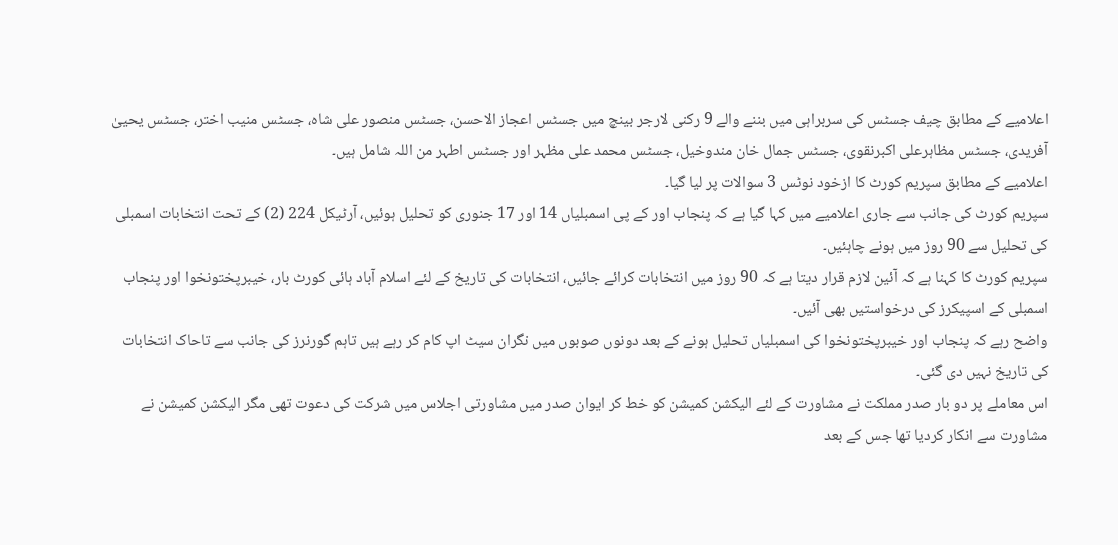اعلامیے کے مطابق چیف جسٹس کی سربراہی میں بننے والے 9 رکنی لارجر بینچ میں جسٹس اعجاز الاحسن، جسٹس منصور علی شاہ، جسٹس منیب اختر، جسٹس یحییٰ آفریدی، جسٹس مظاہرعلی اکبرنقوی، جسٹس جمال خان مندوخیل، جسٹس محمد علی مظہر اور جسٹس اطہر من اللہ شامل ہیں۔
اعلامیے کے مطابق سپریم کورٹ کا ازخود نوٹس 3 سوالات پر لیا گیا۔
سپریم کورٹ کی جانب سے جاری اعلامیے میں کہا گیا ہے کہ پنجاب اور کے پی اسمبلیاں 14 اور 17 جنوری کو تحلیل ہوئیں، آرٹیکل 224 (2) کے تحت انتخابات اسمبلی کی تحلیل سے 90 روز میں ہونے چاہئیں۔
سپریم کورٹ کا کہنا ہے کہ آئین لازم قرار دیتا ہے کہ 90 روز میں انتخابات کرائے جائیں، انتخابات کی تاریخ کے لئے اسلام آباد ہائی کورٹ بار، خیبرپختونخوا اور پنجاب اسمبلی کے اسپیکرز کی درخواستیں بھی آئیں۔
واضح رہے کہ پنجاب اور خیبرپختونخوا کی اسمبلیاں تحلیل ہونے کے بعد دونوں صوبوں میں نگران سیٹ اپ کام کر رہے ہیں تاہم گورنرز کی جانب سے تاحاک انتخابات کی تاریخ نہیں دی گئی۔
اس معاملے پر دو بار صدر مملکت نے مشاورت کے لئے الیکشن کمیشن کو خط کر ایوان صدر میں مشاورتی اجلاس میں شرکت کی دعوت تھی مگر الیکشن کمیشن نے مشاورت سے انکار کردیا تھا جس کے بعد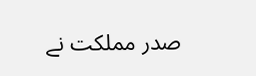صدر مملکت نے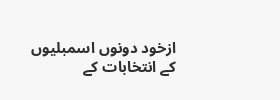ازخود دونوں اسمبلیوں کے انتخابات کے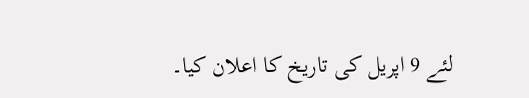لئے 9 اپریل کی تاریخ کا اعلان کیا۔